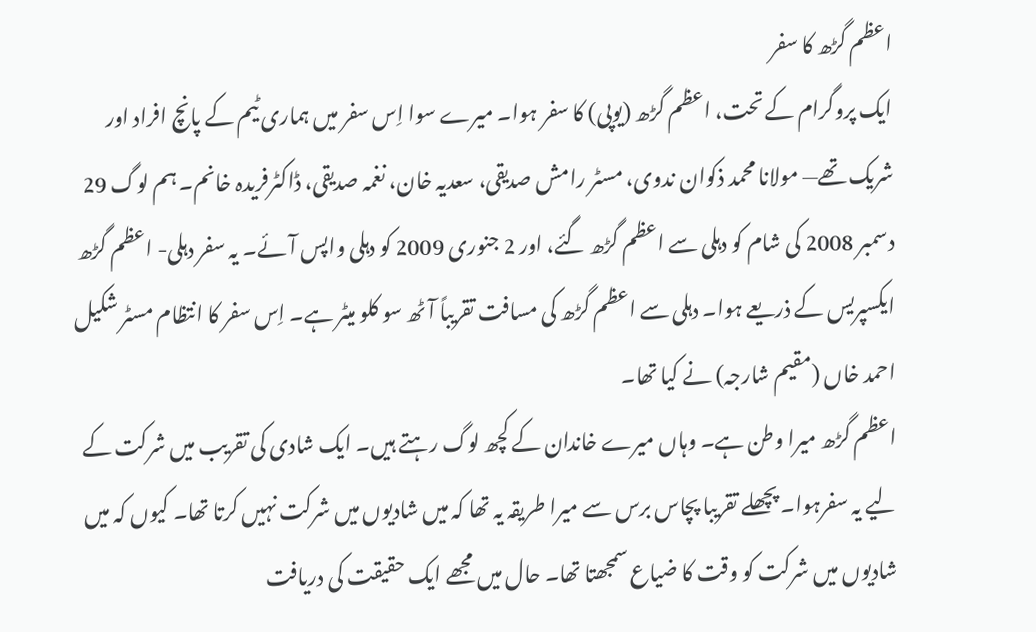اعظم گڑھ کا سفر
ایک پروگرام کے تحت، اعظم گڑھ (یوپی) کا سفر ہوا۔ میرے سوا اِس سفر میں ہماری ٹیم کے پانچ افراد اور شریک تھے— مولانا محمد ذکوان ندوی، مسٹر رامش صدیقی، سعدیہ خان، نغمہ صدیقی، ڈاکٹرفریدہ خانم۔ ہم لوگ 29 دسمبر 2008 کی شام کو دہلی سے اعظم گڑھ گئے، اور 2 جنوری 2009 کو دہلی واپس آئے۔ یہ سفر دہلی- اعظم گڑھ ایکسپریس کے ذریعے ہوا۔ دہلی سے اعظم گڑھ کی مسافت تقریباً آٹھ سو کلو میٹر ہے۔ اِس سفر کا انتظام مسٹر شکیل احمد خاں (مقیم شارجہ) نے کیا تھا۔
اعظم گڑھ میرا وطن ہے۔ وہاں میرے خاندان کے کچھ لوگ رہتے ہیں۔ ایک شادی کی تقریب میں شرکت کے لیے یہ سفرہوا۔ پچھلے تقریبا پچاس برس سے میرا طریقہ یہ تھا کہ میں شادیوں میں شرکت نہیں کرتا تھا۔ کیوں کہ میں شادیوں میں شرکت کو وقت کا ضیاع سمجھتا تھا۔ حال میں مجھے ایک حقیقت کی دریافت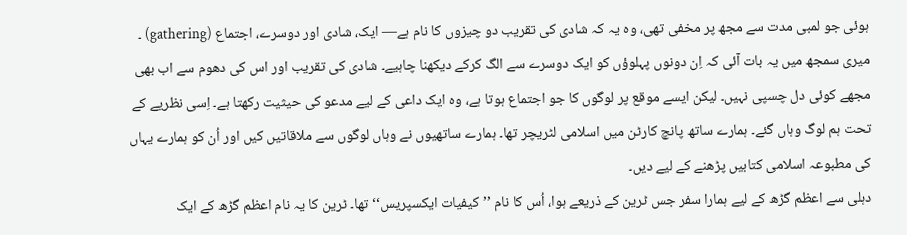ہوئی جو لمبی مدت سے مجھ پر مخفی تھی، وہ یہ کہ شادی کی تقریب دو چیزوں کا نام ہے— ایک، شادی اور دوسرے، اجتماع (gathering) ۔ میری سمجھ میں یہ بات آئی کہ اِن دونوں پہلوؤں کو ایک دوسرے سے الگ کرکے دیکھنا چاہیے۔ شادی کی تقریب اور اس کی دھوم سے اب بھی مجھے کوئی دل چسپی نہیں۔ لیکن ایسے موقع پر لوگوں کا جو اجتماع ہوتا ہے، وہ ایک داعی کے لیے مدعو کی حیثیت رکھتا ہے۔ اِسی نظریے کے تحت ہم لوگ وہاں گئے۔ ہمارے ساتھ پانچ کارٹن میں اسلامی لٹریچر تھا۔ ہمارے ساتھیوں نے وہاں لوگوں سے ملاقاتیں کیں اور اُن کو ہمارے یہاں کی مطبوعہ اسلامی کتابیں پڑھنے کے لیے دیں۔
دہلی سے اعظم گڑھ کے لیے ہمارا سفر جس ٹرین کے ذریعے ہوا، اُس کا نام ’’کیفیات ایکسپریس‘‘ تھا۔ ٹرین کا یہ نام اعظم گڑھ کے ایک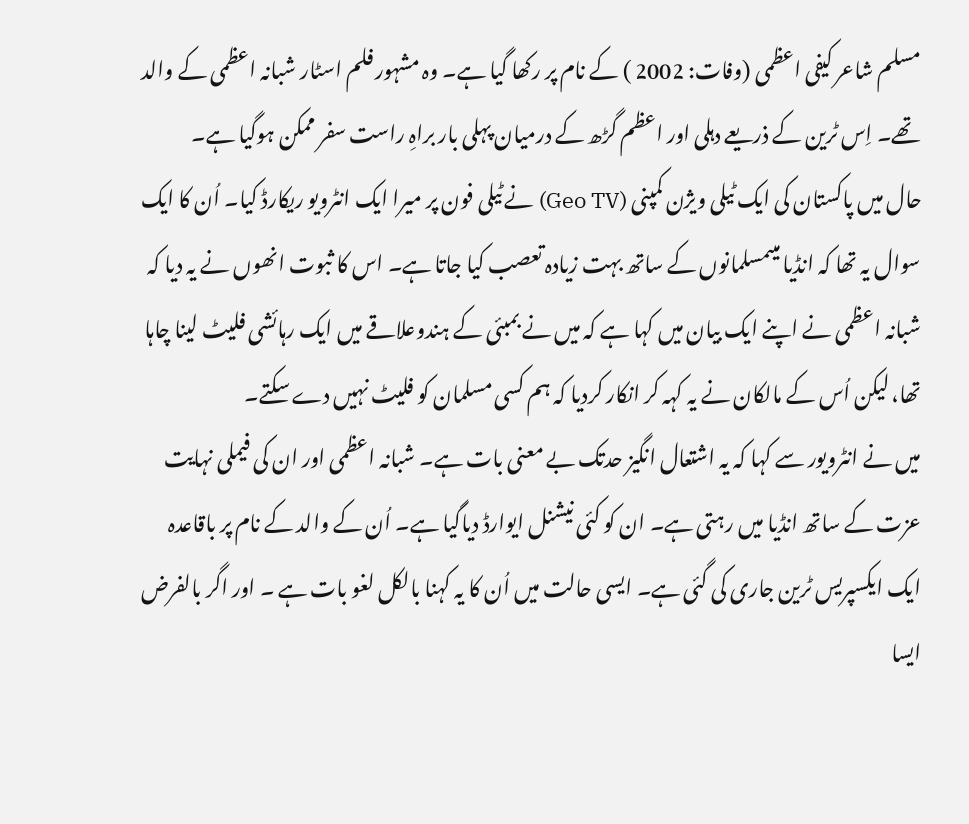مسلم شاعر کیفی اعظمی (وفات: 2002 ) کے نام پر رکھا گیا ہے۔ وہ مشہور فلم اسٹار شبانہ اعظمی کے والد تھے۔ اِس ٹرین کے ذریعے دہلی اور اعظم گڑھ کے درمیان پہلی بار براہِ راست سفر ممکن ہوگیا ہے۔
حال میں پاکستان کی ایک ٹیلی ویژن کمپنی (Geo TV) نے ٹیلی فون پر میرا ایک انٹرویو ریکارڈ کیا۔ اُن کا ایک سوال یہ تھا کہ انڈیا میںمسلمانوں کے ساتھ بہت زیادہ تعصب کیا جاتا ہے۔ اس کا ثبوت انھوں نے یہ دیا کہ شبانہ اعظمی نے اپنے ایک بیان میں کہا ہے کہ میں نے بمبئی کے ہندوعلاقے میں ایک رہائشی فلیٹ لینا چاہا تھا، لیکن اُس کے مالکان نے یہ کہہ کر انکار کردیا کہ ہم کسی مسلمان کو فلیٹ نہیں دے سکتے۔
میں نے انٹرویور سے کہا کہ یہ اشتعال انگیز حدتک بے معنی بات ہے۔ شبانہ اعظمی اور ان کی فیملی نہایت عزت کے ساتھ انڈیا میں رہتی ہے۔ ان کو کئی نیشنل ایوارڈ دیاگیا ہے۔ اُن کے والد کے نام پر باقاعدہ ایک ایکسپریس ٹرین جاری کی گئی ہے۔ ایسی حالت میں اُن کا یہ کہنا بالکل لغو بات ہے ۔ اور اگر بالفرض ایسا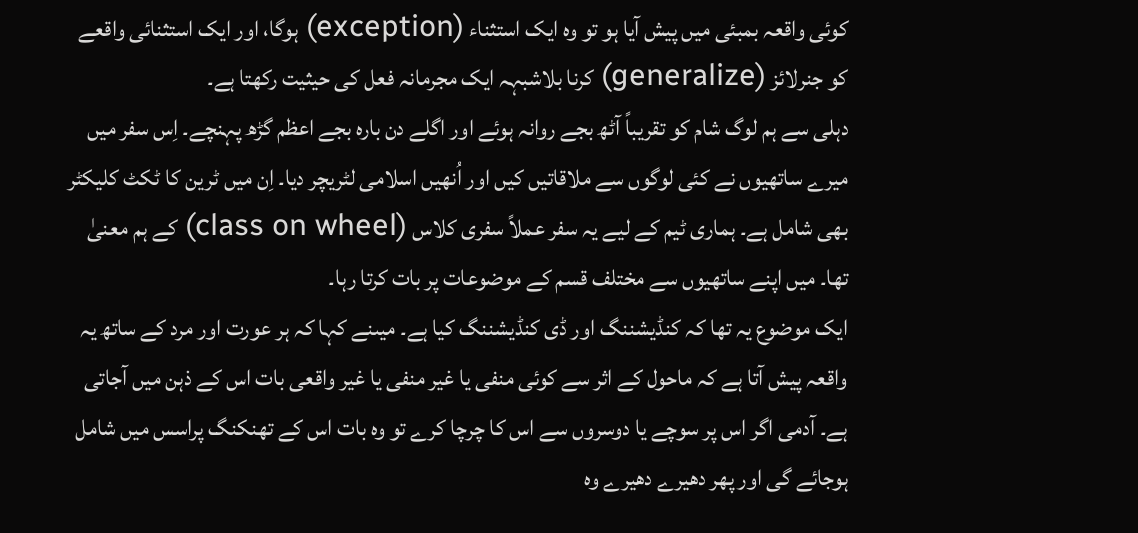کوئی واقعہ بمبئی میں پیش آیا ہو تو وہ ایک استثناء (exception) ہوگا، اور ایک استثنائی واقعے کو جنرلائز (generalize) کرنا بلاشبہہ ایک مجرمانہ فعل کی حیثیت رکھتا ہے۔
دہلی سے ہم لوگ شام کو تقریباً آٹھ بجے روانہ ہوئے اور اگلے دن بارہ بجے اعظم گڑھ پہنچے۔ اِس سفر میں میرے ساتھیوں نے کئی لوگوں سے ملاقاتیں کیں اور اُنھیں اسلامی لٹریچر دیا۔ اِن میں ٹرین کا ٹکٹ کلیکٹر بھی شامل ہے۔ ہماری ٹیم کے لیے یہ سفر عملاً سفری کلاس (class on wheel) کے ہم معنیٰ تھا۔ میں اپنے ساتھیوں سے مختلف قسم کے موضوعات پر بات کرتا رہا۔
ایک موضوع یہ تھا کہ کنڈیشننگ اور ڈی کنڈیشننگ کیا ہے۔ میںنے کہا کہ ہر عورت اور مرد کے ساتھ یہ واقعہ پیش آتا ہے کہ ماحول کے اثر سے کوئی منفی یا غیر منفی یا غیر واقعی بات اس کے ذہن میں آجاتی ہے۔ آدمی اگر اس پر سوچے یا دوسروں سے اس کا چرچا کرے تو وہ بات اس کے تھنکنگ پراسس میں شامل ہوجائے گی اور پھر دھیرے دھیرے وہ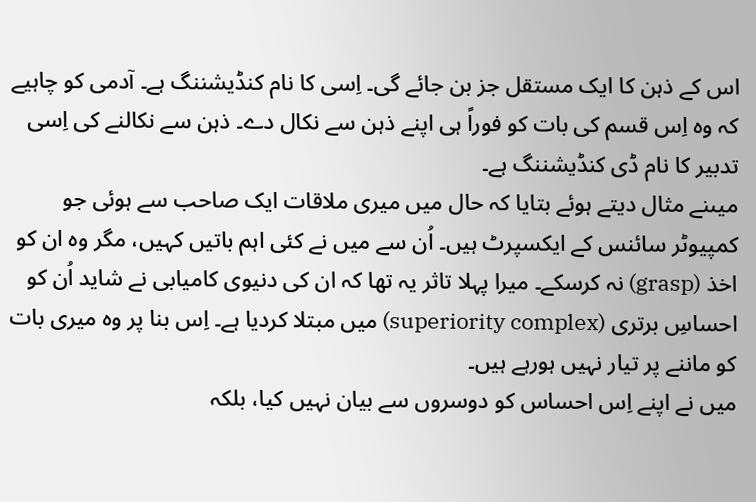اس کے ذہن کا ایک مستقل جز بن جائے گی۔ اِسی کا نام کنڈیشننگ ہے۔ آدمی کو چاہیے کہ وہ اِس قسم کی بات کو فوراً ہی اپنے ذہن سے نکال دے۔ ذہن سے نکالنے کی اِسی تدبیر کا نام ڈی کنڈیشننگ ہے۔
میںنے مثال دیتے ہوئے بتایا کہ حال میں میری ملاقات ایک صاحب سے ہوئی جو کمپیوٹر سائنس کے ایکسپرٹ ہیں۔ اُن سے میں نے کئی اہم باتیں کہیں، مگر وہ ان کو اخذ (grasp) نہ کرسکے۔ میرا پہلا تاثر یہ تھا کہ ان کی دنیوی کامیابی نے شاید اُن کو احساسِ برتری (superiority complex) میں مبتلا کردیا ہے۔ اِس بنا پر وہ میری بات کو ماننے پر تیار نہیں ہورہے ہیں۔
میں نے اپنے اِس احساس کو دوسروں سے بیان نہیں کیا، بلکہ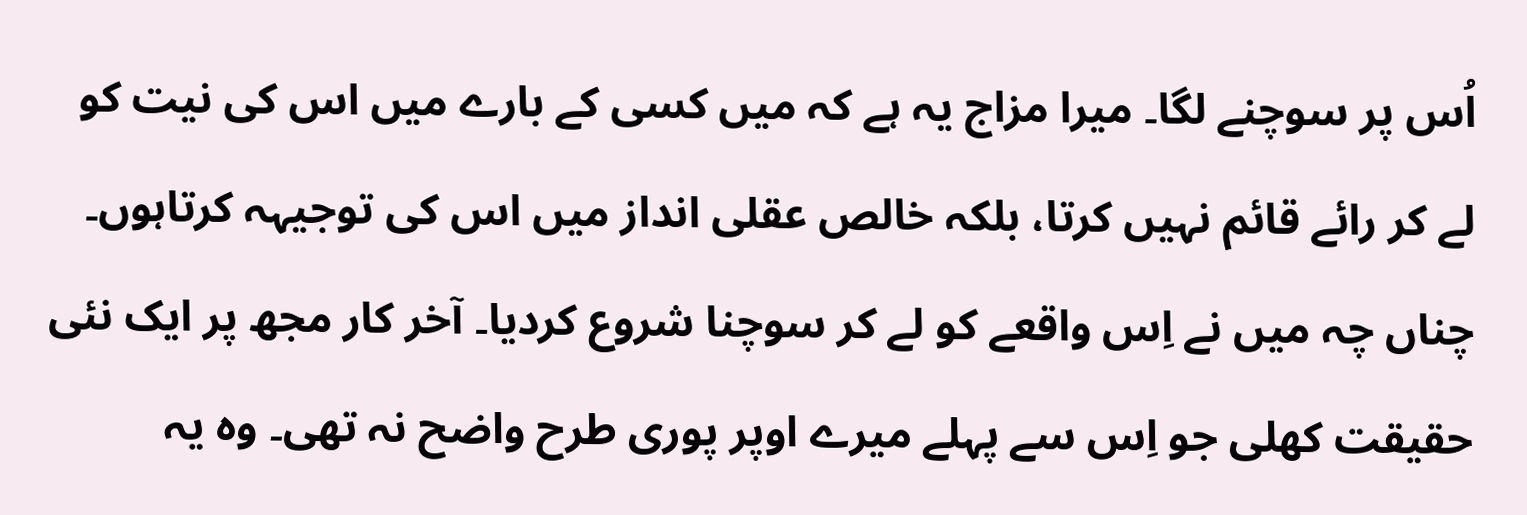اُس پر سوچنے لگا۔ میرا مزاج یہ ہے کہ میں کسی کے بارے میں اس کی نیت کو لے کر رائے قائم نہیں کرتا، بلکہ خالص عقلی انداز میں اس کی توجیہہ کرتاہوں۔ چناں چہ میں نے اِس واقعے کو لے کر سوچنا شروع کردیا۔ آخر کار مجھ پر ایک نئی حقیقت کھلی جو اِس سے پہلے میرے اوپر پوری طرح واضح نہ تھی۔ وہ یہ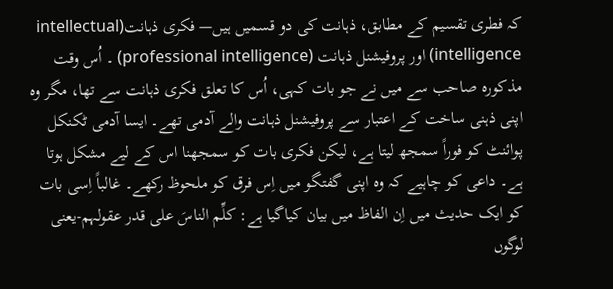کہ فطری تقسیم کے مطابق، ذہانت کی دو قسمیں ہیں— فکری ذہانت(intellectual intelligence) اور پروفیشنل ذہانت (professional intelligence) ۔ اُس وقت مذکورہ صاحب سے میں نے جو بات کہی، اُس کا تعلق فکری ذہانت سے تھا، مگر وہ اپنی ذہنی ساخت کے اعتبار سے پروفیشنل ذہانت والے آدمی تھے۔ ایسا آدمی ٹکنکل پوائنٹ کو فوراً سمجھ لیتا ہے، لیکن فکری بات کو سمجھنا اس کے لیے مشکل ہوتا ہے۔ داعی کو چاہیے کہ وہ اپنی گفتگو میں اِس فرق کو ملحوظ رکھے۔ غالباً اِسی بات کو ایک حدیث میں اِن الفاظ میں بیان کیاگیا ہے: کلِّم الناسَ علی قدر عقولہم-یعنی لوگوں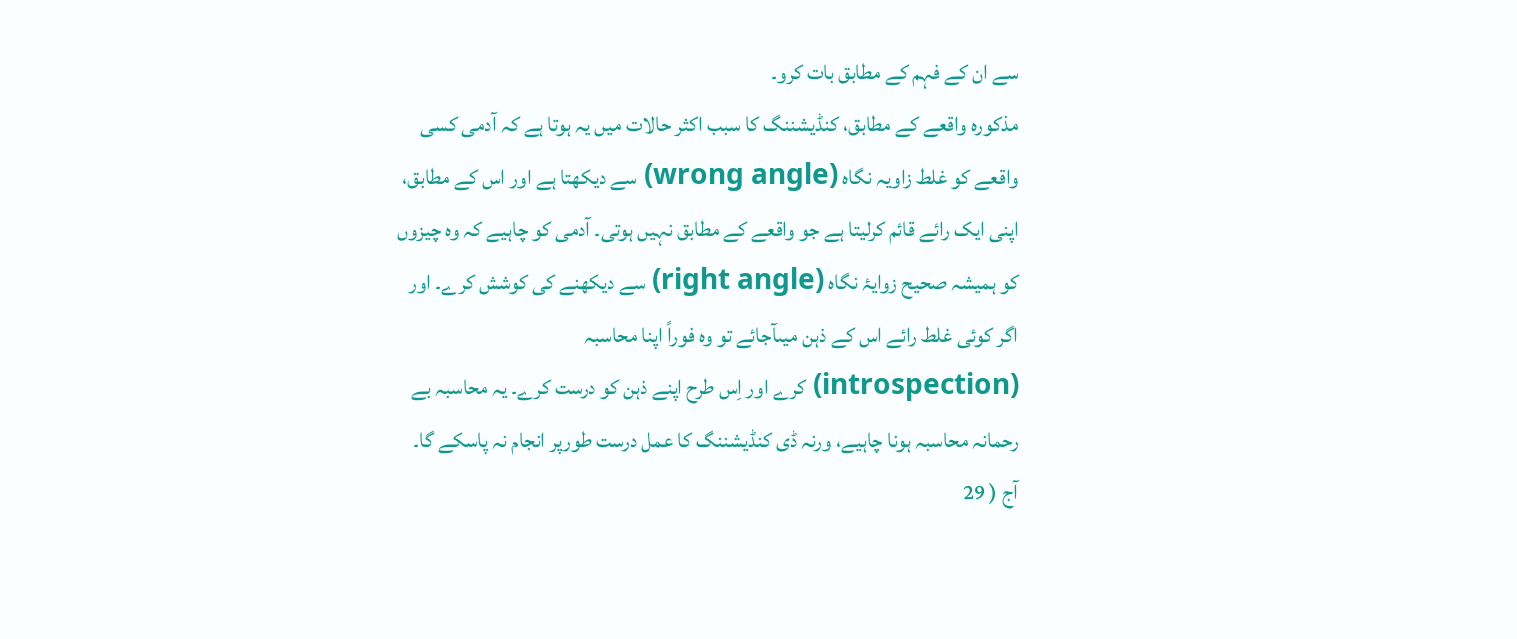سے ان کے فہم کے مطابق بات کرو۔
مذکورہ واقعے کے مطابق، کنڈیشننگ کا سبب اکثر حالات میں یہ ہوتا ہے کہ آدمی کسی واقعے کو غلط زاویہ نگاہ (wrong angle) سے دیکھتا ہے اور اس کے مطابق، اپنی ایک رائے قائم کرلیتا ہے جو واقعے کے مطابق نہیں ہوتی۔ آدمی کو چاہیے کہ وہ چیزوں کو ہمیشہ صحیح زوایۂ نگاہ (right angle) سے دیکھنے کی کوشش کرے۔ اور اگر کوئی غلط رائے اس کے ذہن میںآجائے تو وہ فوراً اپنا محاسبہ (introspection) کرے اور اِس طرح اپنے ذہن کو درست کرے۔ یہ محاسبہ بے رحمانہ محاسبہ ہونا چاہیے، ورنہ ڈی کنڈیشننگ کا عمل درست طورپر انجام نہ پاسکے گا۔
آج ( 29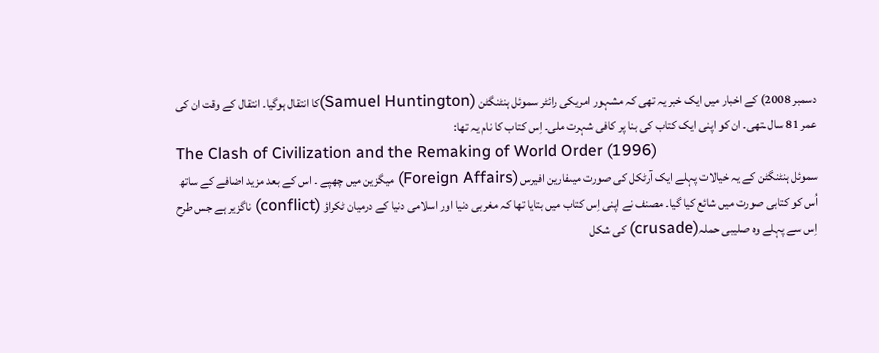دسمبر 2008) کے اخبار میں ایک خبر یہ تھی کہ مشہور امریکی رائٹر سموئل ہنٹنگٹن (Samuel Huntington)کا انتقال ہوگیا۔ انتقال کے وقت ان کی عمر 81 سال ـتھی۔ ان کو اپنی ایک کتاب کی بنا پر کافی شہرت ملی۔ اِس کتاب کا نام یہ تھا:
The Clash of Civilization and the Remaking of World Order (1996)
سموئل ہنٹنگٹن کے یہ خیالات پہلے ایک آرٹکل کی صورت میںفارین افیرس (Foreign Affairs) میگزین میں چھپے ۔ اس کے بعد مزید اضافے کے ساتھ اُس کو کتابی صورت میں شائع کیا گیا۔ مصنف نے اپنی اِس کتاب میں بتایا تھا کہ مغربی دنیا اور اسلامی دنیا کے درمیان ٹکراؤ (conflict) ناگزیر ہے جس طرح اِس سے پہلے وہ صلیبی حملہ(crusade) کی شکل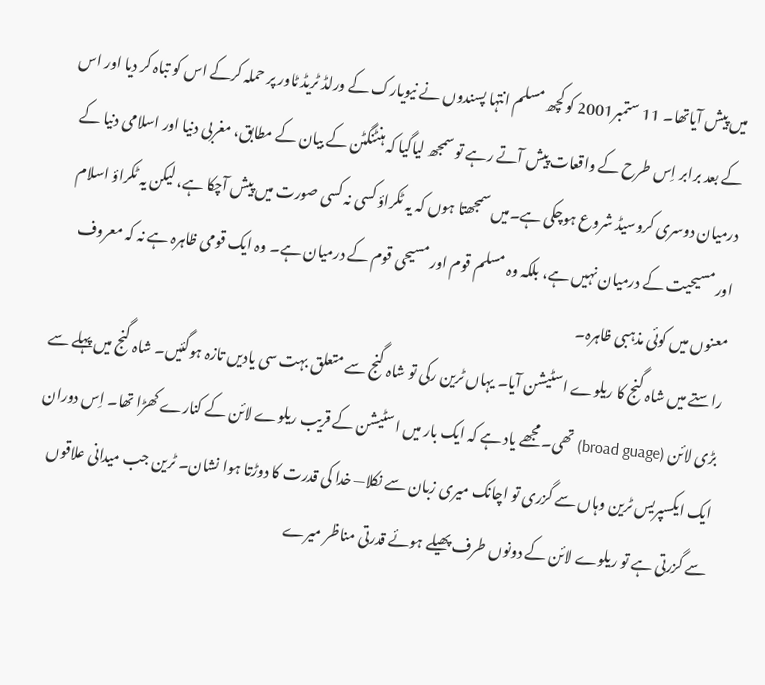میں پیش آیاتھا۔ 11 ستمبر2001 کو کچھ مسلم انتہا پسندوں نے نیویارک کے ورلڈ ٹریڈ ٹاور پر حملہ کرکے اس کو تباہ کر دیا اور اس کے بعد برابر اِس طرح کے واقعات پیش آتے رہے تو سمجھ لیاگیا کہ ہنٹنگٹن کے بیان کے مطابق، مغربی دنیا اور اسلامی دنیا کے درمیان دوسری کروسیڈ شروع ہوچکی ہے۔میں سمجھتا ہوں کہ یہ ٹکراؤ کسی نہ کسی صورت میں پیش آچکا ہے، لیکن یہ ٹکراؤ اسلام اور مسیحیت کے درمیان نہیں ہے، بلکہ وہ مسلم قوم اور مسیحی قوم کے درمیان ہے۔ وہ ایک قومی ظاہرہ ہے نہ کہ معروف معنوں میں کوئی مذہبی ظاہرہ۔
راستے میں شاہ گنج کا ریلوے اسٹیشن آیا۔ یہاں ٹرین رکی تو شاہ گنج سے متعلق بہت سی یادیں تازہ ہوگئیں۔ شاہ گنج میں پہلے سے بڑی لائن (broad guage) تھی۔ مجھے یاد ہے کہ ایک بار میں اسٹیشن کے قریب ریلوے لائن کے کنارے کھڑا تھا۔ اِس دوران ایک ایکسپریس ٹرین وہاں سے گزری تو اچانک میری زبان سے نکلا— خدا کی قدرت کا دوڑتا ہوا نشان۔ ٹرین جب میدانی علاقوں سے گزرتی ہے تو ریلوے لائن کے دونوں طرف پھیلے ہوئے قدرتی مناظر میرے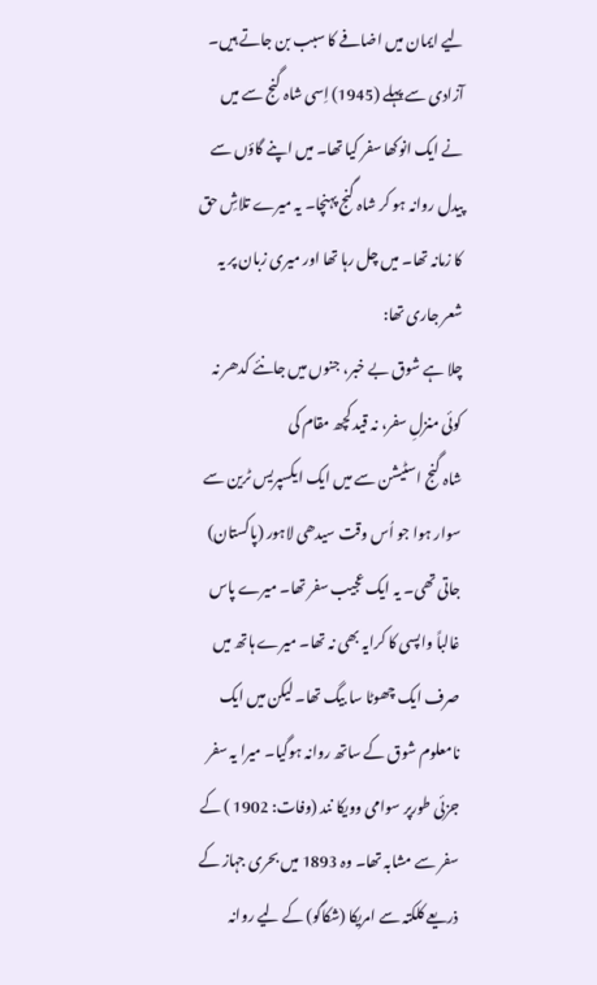لیے ایمان میں اضافے کا سبب بن جاتے ہیں۔
آزادی سے پہلے (1945) اِسی شاہ گنج سے میں نے ایک انوکھا سفر کیا تھا۔ میں اپنے گاؤں سے پیدل روانہ ہو کر شاہ گنج پہنچا۔ یہ میرے تلاشِ حق کا زمانہ تھا۔ میں چل رہا تھا اور میری زبان پر یہ شعر جاری تھا:
چلا ہے شوق بے خبر، جنوں میں جانئے کدھر نہ کوئی منزلِ سفر، نہ قید کچھ مقام کی
شاہ گنج اسٹیشن سے میں ایک ایکسپریس ٹرین سے سوار ہوا جو اُس وقت سیدھی لاہور (پاکستان) جاتی تھی۔ یہ ایک عجیب سفر تھا۔ میرے پاس غالباً واپسی کا کرایہ بھی نہ تھا۔ میرے ہاتھ میں صرف ایک چھوٹا سا بیگ تھا۔ لیکن میں ایک نامعلوم شوق کے ساتھ روانہ ہوگیا۔ میرا یہ سفر جزئی طورپر سوامی وویکا نند (وفات: 1902 ) کے سفر سے مشابہ تھا۔ وہ 1893 میں بحری جہاز کے ذریعے کلکتہ سے امریکا (شکاگو) کے لیے روانہ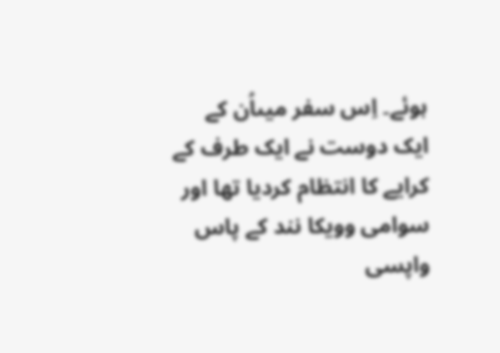ہوئے۔ اِس سفر میںاُن کے ایک دوست نے ایک طرف کے کرایے کا انتظام کردیا تھا اور سوامی وویکا نند کے پاس واپسی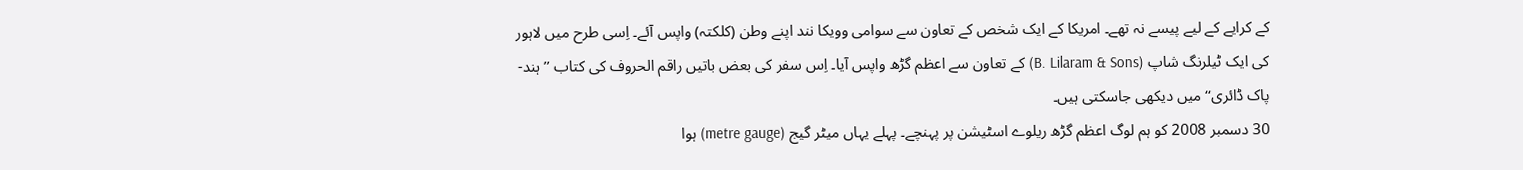کے کرایے کے لیے پیسے نہ تھے۔ امریکا کے ایک شخص کے تعاون سے سوامی وویکا نند اپنے وطن (کلکتہ) واپس آئے۔ اِسی طرح میں لاہور کی ایک ٹیلرنگ شاپ (B. Lilaram & Sons) کے تعاون سے اعظم گڑھ واپس آیا۔ اِس سفر کی بعض باتیں راقم الحروف کی کتاب ’’ہند-پاک ڈائری‘‘ میں دیکھی جاسکتی ہیں۔
30 دسمبر 2008 کو ہم لوگ اعظم گڑھ ریلوے اسٹیشن پر پہنچے۔ پہلے یہاں میٹر گیج (metre gauge) ہوا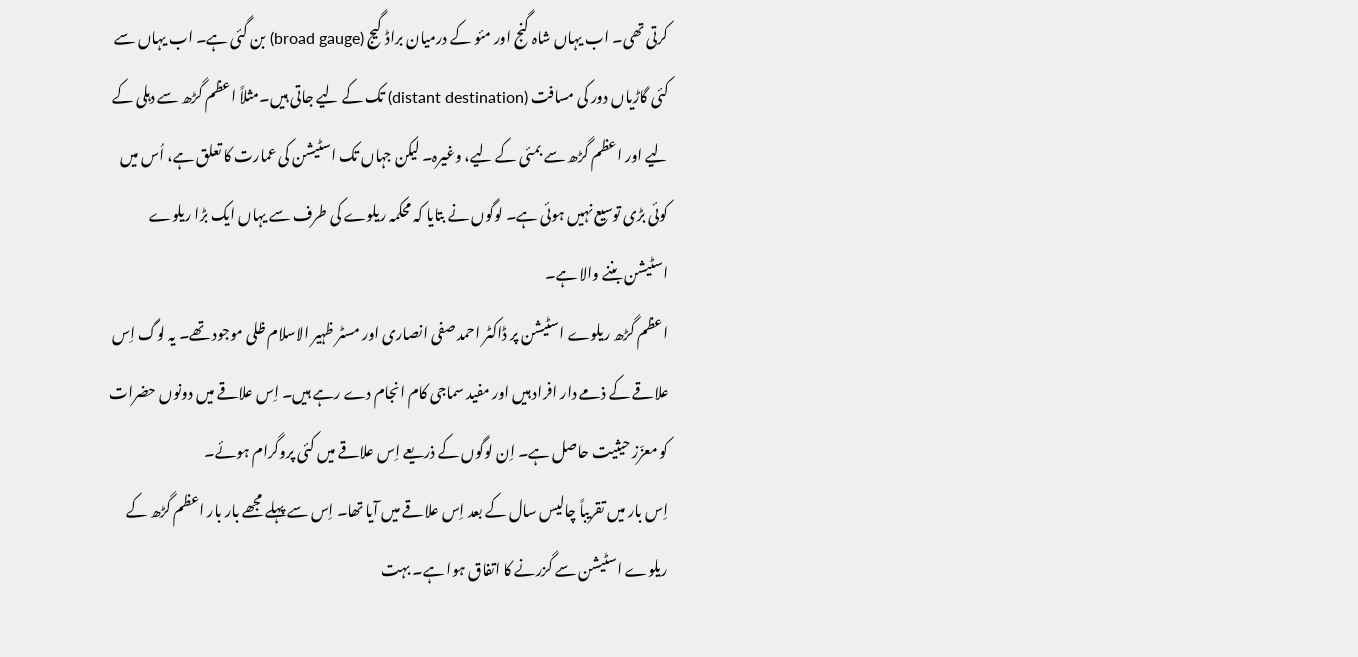کرتی تھی۔ اب یہاں شاہ گنج اور مئو کے درمیان براڈ گیج (broad gauge) بن گئی ہے۔ اب یہاں سے کئی گاڑیاں دور کی مسافت (distant destination) تک کے لیے جاتی ہیں۔مثلاً اعظم گڑھ سے دہلی کے لیے اور اعظم گڑھ سے بمئی کے لیے، وغیرہ۔ لیکن جہاں تک اسٹیشن کی عمارت کا تعلق ہے، اُس میں کوئی بڑی توسیع نہیں ہوئی ہے۔ لوگوں نے بتایا کہ محکمہ ریلوے کی طرف سے یہاں ایک بڑا ریلوے اسٹیشن بننے والا ہے۔
اعظم گڑھ ریلوے اسٹیشن پر ڈاکٹر احمد صفی انصاری اور مسٹر ظہیر الاسلام ظلی موجود تھے۔ یہ لوگ اِس علاقے کے ذمے دار افراد ہیں اور مفید سماجی کام انجام دے رہے ہیں۔ اِس علاقے میں دونوں حضرات کو معزّز حیثیت حاصل ہے۔ اِن لوگوں کے ذریعے اِس علاقے میں کئی پروگرام ہوئے۔
اِس بار میں تقریباً چالیس سال کے بعد اِس علاقے میں آیا تھا۔ اِس سے پہلے مجھے بار بار اعظم گڑھ کے ریلوے اسٹیشن سے گزرنے کا اتفاق ہوا ہے۔ بہت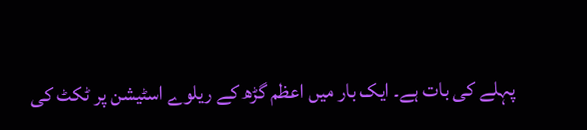پہلے کی بات ہے۔ ایک بار میں اعظم گڑھ کے ریلوے اسٹیشن پر ٹکٹ کی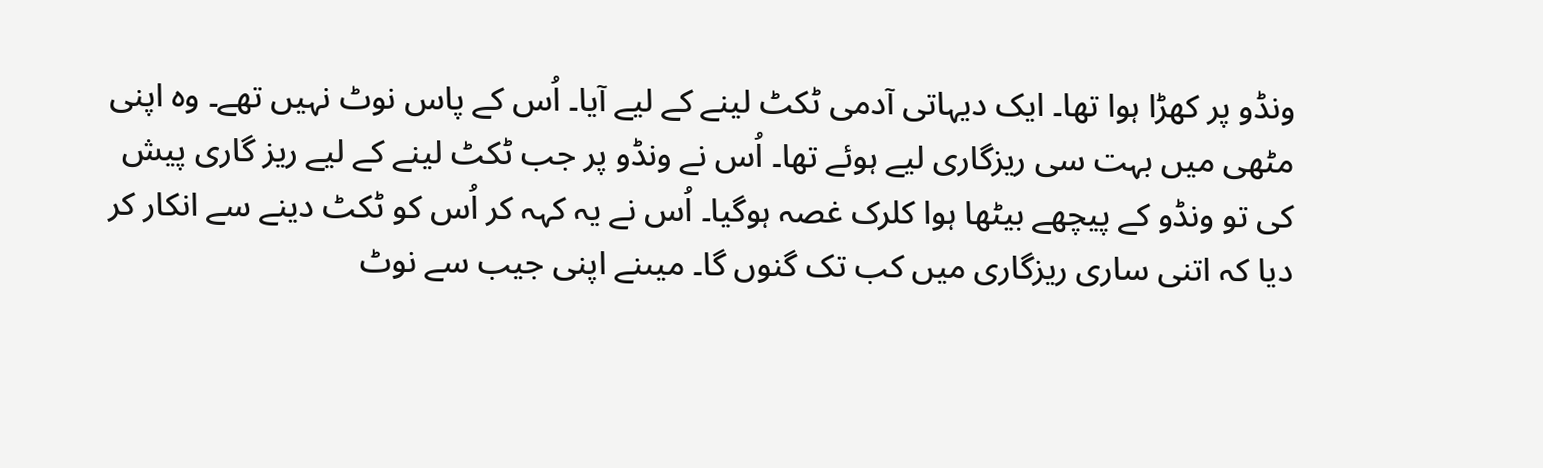ونڈو پر کھڑا ہوا تھا۔ ایک دیہاتی آدمی ٹکٹ لینے کے لیے آیا۔ اُس کے پاس نوٹ نہیں تھے۔ وہ اپنی مٹھی میں بہت سی ریزگاری لیے ہوئے تھا۔ اُس نے ونڈو پر جب ٹکٹ لینے کے لیے ریز گاری پیش کی تو ونڈو کے پیچھے بیٹھا ہوا کلرک غصہ ہوگیا۔ اُس نے یہ کہہ کر اُس کو ٹکٹ دینے سے انکار کر دیا کہ اتنی ساری ریزگاری میں کب تک گنوں گا۔ میںنے اپنی جیب سے نوٹ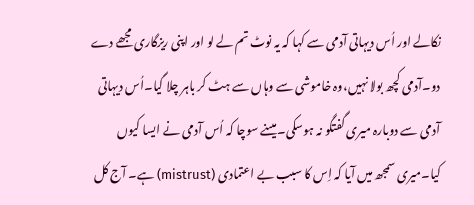نکالے اور اُس دیہاتی آدمی سے کہا کہ یہ نوٹ تم لے لو اور اپنی ریزگاری مجھے دے دو۔آدمی کچھ بولا نہیں،وہ خاموشی سے وہاں سے ہٹ کر باہر چلا گیا۔اُس دیہاتی آدمی سے دوبارہ میری گفتگو نہ ہوسکی۔ میںنے سوچا کہ اُس آدمی نے ایسا کیوں کیا۔میری سمجھ میں آیا کہ اِس کا سبب بے اعتمادی (mistrust) ہے۔ آج کل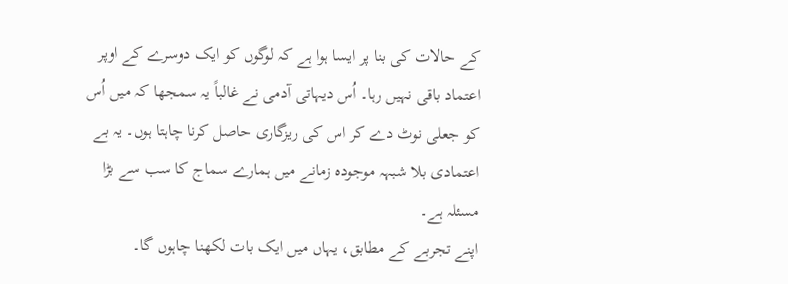کے حالات کی بنا پر ایسا ہوا ہے کہ لوگوں کو ایک دوسرے کے اوپر اعتماد باقی نہیں رہا۔ اُس دیہاتی آدمی نے غالباً یہ سمجھا کہ میں اُس کو جعلی نوٹ دے کر اس کی ریزگاری حاصل کرنا چاہتا ہوں۔ یہ بے اعتمادی بلا شبہہ موجودہ زمانے میں ہمارے سماج کا سب سے بڑا مسئلہ ہے۔
اپنے تجربے کے مطابق، یہاں میں ایک بات لکھنا چاہوں گا۔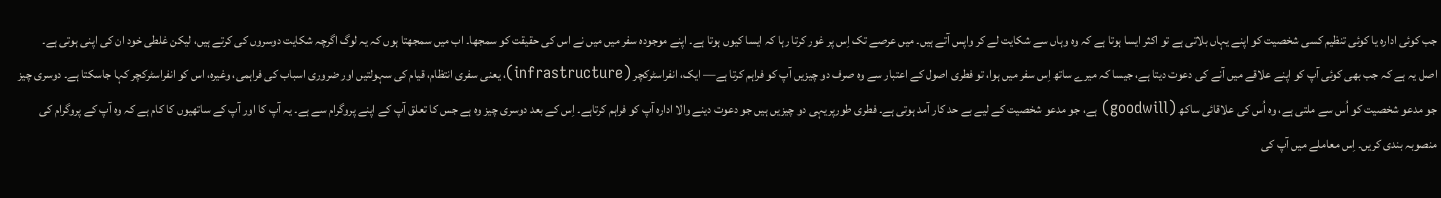جب کوئی ادارہ یا کوئی تنظیم کسی شخصیت کو اپنے یہاں بلاتی ہے تو اکثر ایسا ہوتا ہے کہ وہ وہاں سے شکایت لے کر واپس آتے ہیں۔ میں عرصے تک اِس پر غور کرتا رہا کہ ایسا کیوں ہوتا ہے۔ اپنے موجودہ سفر میں میں نے اس کی حقیقت کو سمجھا۔ اب میں سمجھتا ہوں کہ یہ لوگ اگرچہ شکایت دوسروں کی کرتے ہیں، لیکن غلطی خود ان کی اپنی ہوتی ہے۔
اصل یہ ہے کہ جب بھی کوئی آپ کو اپنے علاقے میں آنے کی دعوت دیتا ہے، جیسا کہ میرے ساتھ اِس سفر میں ہوا، تو فطری اصول کے اعتبار سے وہ صرف دو چیزیں آپ کو فراہم کرتا ہے— ایک، انفراسٹرکچر (infrastructure)، یعنی سفری انتظام، قیام کی سہولتیں اور ضروری اسباب کی فراہمی، وغیرہ، اس کو انفراسٹرکچر کہا جاسکتا ہے۔ دوسری چیز جو مدعو شخصیت کو اُس سے ملتی ہے، وہ اُس کی علاقائی ساکھ (goodwill) ہے، جو مدعو شخصیت کے لیے بے حد کار آمد ہوتی ہے۔ فطری طورپریہی دو چیزیں ہیں جو دعوت دینے والا ادارہ آپ کو فراہم کرتاہے۔ اِس کے بعد دوسری چیز وہ ہے جس کا تعلق آپ کے اپنے پروگرام سے ہے۔ یہ آپ کا اور آپ کے ساتھیوں کا کام ہے کہ وہ آپ کے پروگرام کی منصوبہ بندی کریں۔ اِس معاملے میں آپ کی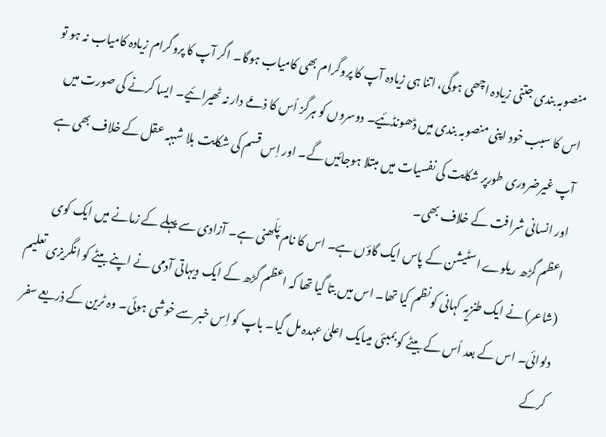منصوبہ بندی جتنی زیادہ اچھی ہوگی، اتنا ہی زیادہ آپ کا پروگرام بھی کامیاب ہوگا۔ اگر آپ کا پروگرام زیادہ کامیاب نہ ہو تو اس کا سبب خود اپنی منصوبہ بندی میں ڈھونڈئیے۔ دوسروں کو ہرگز اُس کا ذمّے دار نہ ٹھیرائیے۔ ایسا کرنے کی صورت میں آپ غیرضروری طورپر شکایت کی نفسیات میں مبتلا ہوجائیں گے۔ اور اِس قسم کی شکایت بلا شبہہ عقل کے خلاف بھی ہے اور انسانی شرافت کے خلاف بھی۔
اعظم گڑھ ریلوے اسٹیشن کے پاس ایک گاؤں ہے۔ اس کا نام پَلَھنی ہے۔ آزادی سے پہلے کے زمانے میں ایک کوی (شاعر) نے ایک طنزیہ کہانی کو نظم کیا تھا۔ اس میں بتا گیا تھا کہ اعظم گڑھ کے ایک دیہاتی آدمی نے اپنے بیٹے کو انگریزی تعلیم دلوائی۔ اس کے بعد اُس کے بیٹے کو بمبئی میںایک اعلیٰ عہدہ مل گیا۔ باپ کو اِس خبر سے خوشی ہوئی۔ وہ ٹرین کے ذریعے سفر کرکے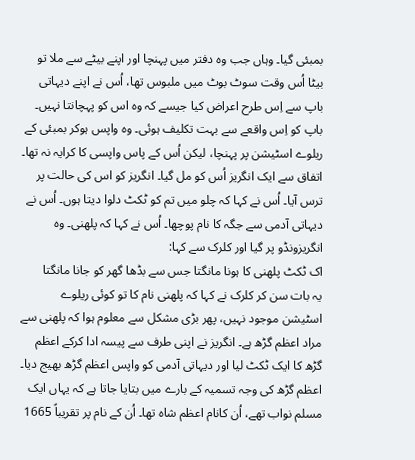بمبئی گیا۔ وہاں جب وہ دفتر میں پہنچا اور اپنے بیٹے سے ملا تو بیٹا اُس وقت سوٹ بوٹ میں ملبوس تھا، اُس نے اپنے دیہاتی باپ سے اِس طرح اعراض کیا جیسے کہ وہ اس کو پہچانتا نہیں۔ باپ کو اِس واقعے سے بہت تکلیف ہوئی۔ وہ واپس ہوکر بمبئی کے ریلوے اسٹیشن پر پہنچا، لیکن اُس کے پاس واپسی کا کرایہ نہ تھا۔ اتفاق سے ایک انگریز اُس کو مل گیا۔ انگریز کو اس کی حالت پر ترس آیا۔ اُس نے کہا کہ چلو میں تم کو ٹکٹ دلوا دیتا ہوں۔ اُس نے دیہاتی آدمی سے جگہ کا نام پوچھا۔ اُس نے کہا کہ پلھنی۔ وہ انگریزونڈو پر گیا اور کلرک سے کہا:
اک ٹکٹ پلھنی کا ہونا مانگتا جس سے بڈھا گھر کو جانا مانگتا
یہ بات سن کر کلرک نے کہا کہ پلھنی نام کا تو کوئی ریلوے اسٹیشن موجود نہیں، پھر بڑی مشکل سے معلوم ہوا کہ پلھنی سے مراد اعظم گڑھ ہے۔ انگریز نے اپنی طرف سے پیسہ ادا کرکے اعظم گڑھ کا ایک ٹکٹ لیا اور دیہاتی آدمی کو واپس اعظم گڑھ بھیج دیا۔
اعظم گڑھ کی وجہ تسمیہ کے بارے میں بتایا جاتا ہے کہ یہاں ایک مسلم نواب تھے، اُن کانام اعظم شاہ تھا۔ اُن کے نام پر تقریباً 1665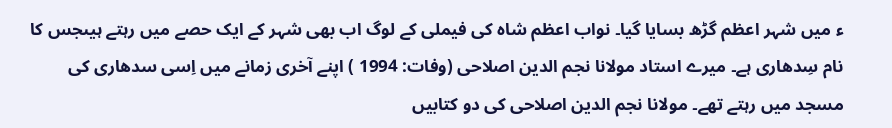ء میں شہر اعظم گڑھ بسایا گیا۔ نواب اعظم شاہ کی فیملی کے لوگ اب بھی شہر کے ایک حصے میں رہتے ہیںجس کا نام سِدھاری ہے۔ میرے استاد مولانا نجم الدین اصلاحی (وفات: 1994 ) اپنے آخری زمانے میں اِسی سدھاری کی مسجد میں رہتے تھے۔ مولانا نجم الدین اصلاحی کی دو کتابیں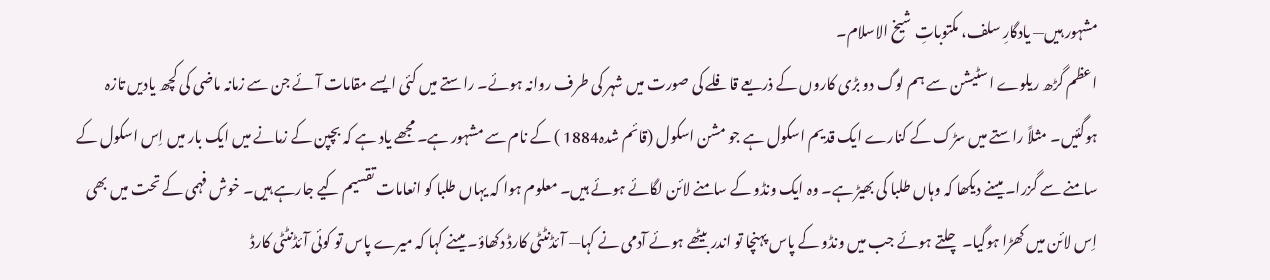مشہور ہیں— یادگارِ سلف، مکتوباتِ شیخ الاسلام۔
اعظم گڑھ ریلوے اسٹیشن سے ہم لوگ دو بڑی کاروں کے ذریعے قافلے کی صورت میں شہر کی طرف روانہ ہوئے۔ راستے میں کئی ایسے مقامات آئے جن سے زمانہ ماضی کی کچھ یادیں تازہ ہوگئیں۔ مثلاً راستے میں سڑک کے کنارے ایک قدیم اسکول ہے جو مشن اسکول (قائم شدہ1884 ) کے نام سے مشہور ہے۔ مجھے یاد ہے کہ بچپن کے زمانے میں ایک بار میں اِس اسکول کے سامنے سے گزرا۔ میںنے دیکھا کہ وہاں طلبا کی بھیڑ ہے۔ وہ ایک ونڈو کے سامنے لائن لگائے ہوئے ہیں۔ معلوم ہوا کہ یہاں طلبا کو انعامات تقسیم کیے جارہے ہیں۔ خوش فہمی کے تحت میں بھی اِس لائن میں کھڑا ہوگیا۔ چلتے ہوئے جب میں ونڈو کے پاس پہنچا تو اندر بیٹھے ہوئے آدمی نے کہا— آئڈنٹٹی کارڈ دکھاؤ۔ میںنے کہا کہ میرے پاس تو کوئی آئڈنٹٹی کارڈ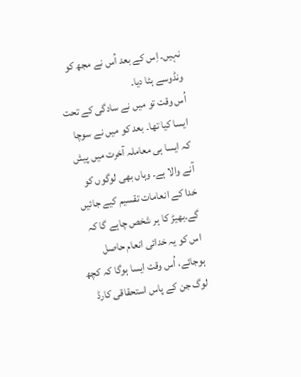نہیں۔ اِس کے بعد اُس نے مجھ کو ونڈوسے ہٹا دیا۔
اُس وقت تو میں نے سادگی کے تحت ایسا کیا تھا۔ بعد کو میں نے سوچا کہ ایسا ہی معاملہ آخرت میں پیش آنے والا ہے۔ وہاں بھی لوگوں کو خدا کے انعامات تقسیم کیے جائیں گے۔بھیڑ کا ہر شخص چاہے گا کہ اس کو یہ خدائی انعام حاصل ہوجائے، اُس وقت ایسا ہوگا کہ کچھ لوگ جن کے پاس استحقاقی کارڈ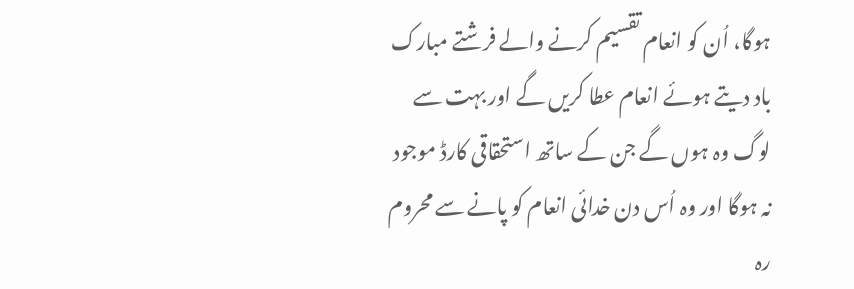ہوگا، اُن کو انعام تقسیم کرنے والے فرشتے مبارک باد دیتے ہوئے انعام عطا کریں گے اور بہت سے لوگ وہ ہوں گے جن کے ساتھ استحقاقی کارڈ موجود نہ ہوگا اور وہ اُس دن خدائی انعام کو پانے سے محروم رہ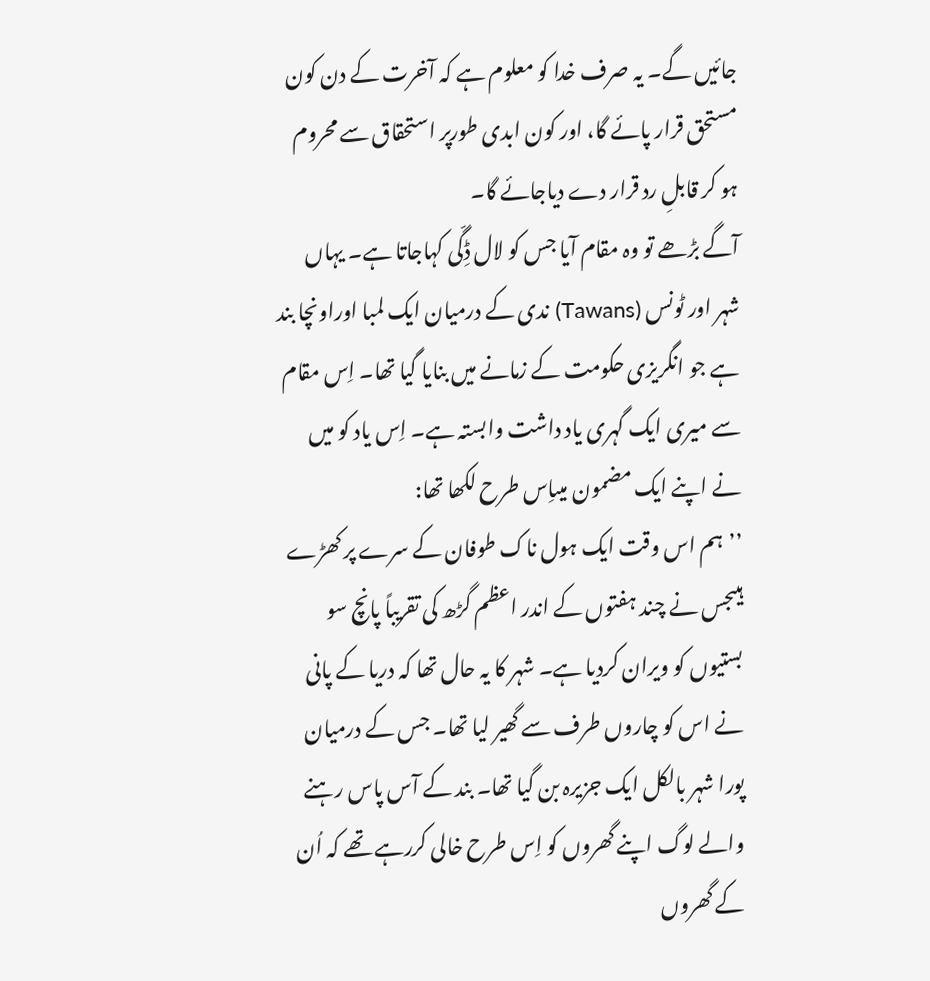جائیں گے۔ یہ صرف خدا کو معلوم ہے کہ آخرت کے دن کون مستحق قرار پائے گا، اور کون ابدی طورپر استحقاق سے محروم ہو کر قابلِ رد قرار دے دیاجائے گا۔
آگے بڑھے تو وہ مقام آیا جس کو لال ڈِگّی کہاجاتا ہے۔ یہاں شہر اور ٹونس (Tawans) ندی کے درمیان ایک لمبا اوراونچا بند ہے جو انگریزی حکومت کے زمانے میں بنایا گیا تھا۔ اِس مقام سے میری ایک گہری یاد داشت وابستہ ہے۔ اِس یاد کو میں نے اپنے ایک مضمون میںاِس طرح لکھا تھا:
’’ہم اس وقت ایک ہول ناک طوفان کے سرے پر کھڑے ہیںجس نے چند ہفتوں کے اندر اعظم گڑھ کی تقریباً پانچ سو بستیوں کو ویران کردیا ہے۔ شہر کا یہ حال تھا کہ دریا کے پانی نے اس کو چاروں طرف سے گھیر لیا تھا۔ جس کے درمیان پورا شہر بالکل ایک جزیرہ بن گیا تھا۔ بند کے آس پاس رہنے والے لوگ اپنے گھروں کو اِس طرح خالی کررہے تھے کہ اُن کے گھروں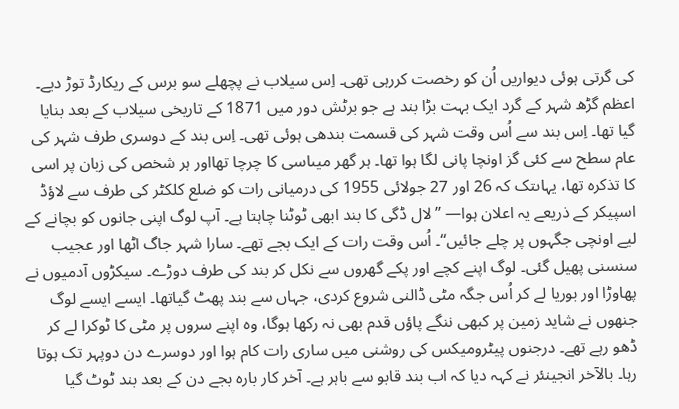کی گرتی ہوئی دیواریں اُن کو رخصت کررہی تھی۔ اِس سیلاب نے پچھلے سو برس کے ریکارڈ توڑ دیے۔
اعظم گڑھ شہر کے گرد ایک بہت بڑا بند ہے جو برٹش دور میں 1871 کے تاریخی سیلاب کے بعد بنایا گیا تھا۔ اِس بند سے اُس وقت شہر کی قسمت بندھی ہوئی تھی۔ اِس بند کے دوسری طرف شہر کی عام سطح سے کئی گز اونچا پانی لگا ہوا تھا۔ ہر گھر میںاسی کا چرچا تھااور ہر شخص کی زبان پر اسی کا تذکرہ تھا، یہاںتک کہ 26 اور 27 جولائی 1955 کی درمیانی رات کو ضلع کلکٹر کی طرف سے لاؤڈ اسپیکر کے ذریعے یہ اعلان ہوا— ’’لال ڈگی کا بند ابھی ٹوٹنا چاہتا ہے۔ آپ لوگ اپنی جانوں کو بچانے کے لیے اونچی جگہوں پر چلے جائیں‘‘۔ اُس وقت رات کے ایک بجے تھے۔ سارا شہر جاگ اٹھا اور عجیب سنسنی پھیل گئی۔ لوگ اپنے کچے اور پکے گھروں سے نکل کر بند کی طرف دوڑے۔ سیکڑوں آدمیوں نے پھاوڑا اور بوریا لے کر اُس جگہ مٹی ڈالنی شروع کردی، جہاں سے بند پھٹ گیاتھا۔ ایسے ایسے لوگ جنھوں نے شاید زمین پر کبھی ننگے پاؤں قدم بھی نہ رکھا ہوگا، وہ اپنے سروں پر مٹی کا ٹوکرا لے کر ڈھو رہے تھے۔ درجنوں پیٹرومیکس کی روشنی میں ساری رات کام ہوا اور دوسرے دن دوپہر تک ہوتا رہا۔ بالآخر انجینئر نے کہہ دیا کہ اب بند قابو سے باہر ہے۔ آخر کار بارہ بجے دن کے بعد بند ٹوٹ گیا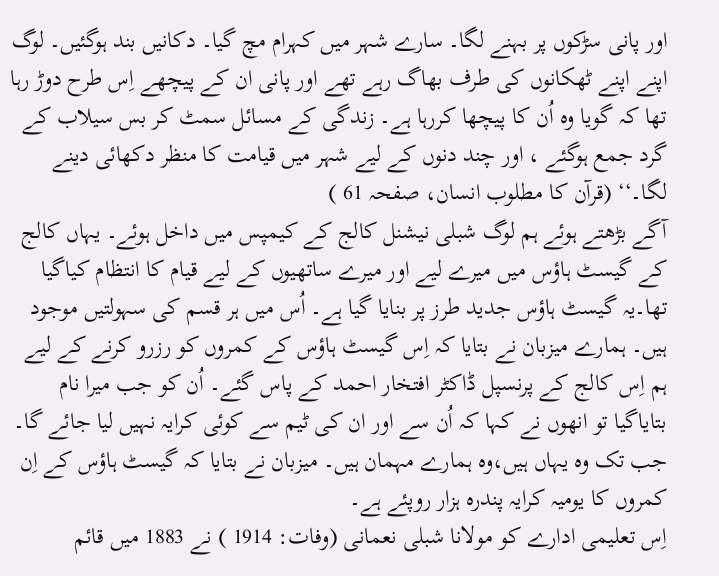اور پانی سڑکوں پر بہنے لگا۔ سارے شہر میں کہرام مچ گیا۔ دکانیں بند ہوگئیں۔ لوگ اپنے اپنے ٹھکانوں کی طرف بھاگ رہے تھے اور پانی ان کے پیچھے اِس طرح دوڑ رہا تھا کہ گویا وہ اُن کا پیچھا کررہا ہے۔ زندگی کے مسائل سمٹ کر بس سیلاب کے گرد جمع ہوگئے ، اور چند دنوں کے لیے شہر میں قیامت کا منظر دکھائی دینے لگا۔‘‘ (قرآن کا مطلوب انسان، صفحہ 61 )
آگے بڑھتے ہوئے ہم لوگ شبلی نیشنل کالج کے کیمپس میں داخل ہوئے۔ یہاں کالج کے گیسٹ ہاؤس میں میرے لیے اور میرے ساتھیوں کے لیے قیام کا انتظام کیاگیا تھا۔یہ گیسٹ ہاؤس جدید طرز پر بنایا گیا ہے۔ اُس میں ہر قسم کی سہولتیں موجود ہیں۔ ہمارے میزبان نے بتایا کہ اِس گیسٹ ہاؤس کے کمروں کو رزرو کرنے کے لیے ہم اِس کالج کے پرنسپل ڈاکٹر افتخار احمد کے پاس گئے۔ اُن کو جب میرا نام بتایاگیا تو انھوں نے کہا کہ اُن سے اور ان کی ٹیم سے کوئی کرایہ نہیں لیا جائے گا۔ جب تک وہ یہاں ہیں،وہ ہمارے مہمان ہیں۔ میزبان نے بتایا کہ گیسٹ ہاؤس کے اِن کمروں کا یومیہ کرایہ پندرہ ہزار روپئے ہے۔
اِس تعلیمی ادارے کو مولانا شبلی نعمانی (وفات: 1914 ) نے 1883 میں قائم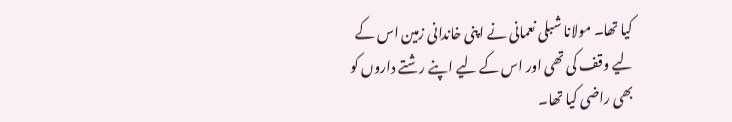کیا تھا۔ مولانا شبلی نعمانی نے اپنی خاندانی زمین اس کے لیے وقف کی تھی اور اس کے لیے اپنے رشتے داروں کو بھی راضی کیا تھا۔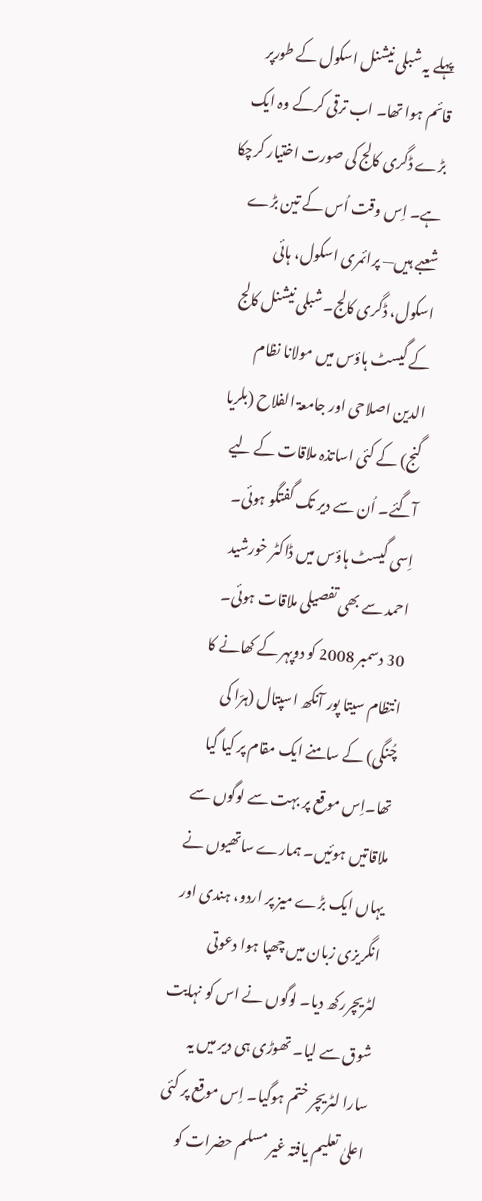پہلے یہ شبلی نیشنل اسکول کے طورپر قائم ہوا تھا۔ اب ترقی کرکے وہ ایک بڑے ڈگری کالج کی صورت اختیار کرچکا ہے۔ اِس وقت اُس کے تین بڑے شعبے ہیں— پرائمری اسکول، ہائی اسکول، ڈگری کالج۔ شبلی نیشنل کالج کے گیسٹ ہاؤس میں مولانا نظام الدین اصلاحی اور جامعۃ الفلاح (بلریا گنج) کے کئی اساتذہ ملاقات کے لیے آگئے۔ اُن سے دیر تک گفتگو ہوئی۔ اِسی گیسٹ ہاؤس میں ڈاکٹر خورشید احمد سے بھی تفصیلی ملاقات ہوئی۔
30 دسمبر 2008 کو دوپہر کے کھانے کا انتظام سیتا پور آنکھ اسپتال (ہرّا کی چُنگی) کے سامنے ایک مقام پر کیا گیا تھا۔اِس موقع پر بہت سے لوگوں سے ملاقاتیں ہوئیں۔ ہمارے ساتھیوں نے یہاں ایک بڑے میز پر اردو، ہندی اور انگریزی زبان میں چھپا ہوا دعوتی لٹریچررکھ دیا۔ لوگوں نے اس کو نہایت شوق سے لیا۔ تھوڑی ہی دیر میں یہ سارا لٹریچر ختم ہوگیا۔ اِس موقع پر کئی اعلیٰ تعلیم یافتہ غیر مسلم حضرات کو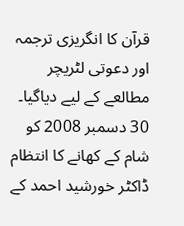قرآن کا انگریزی ترجمہ اور دعوتی لٹریچر مطالعے کے لیے دیاگیا۔
30 دسمبر 2008 کو شام کے کھانے کا انتظام ڈاکٹر خورشید احمد کے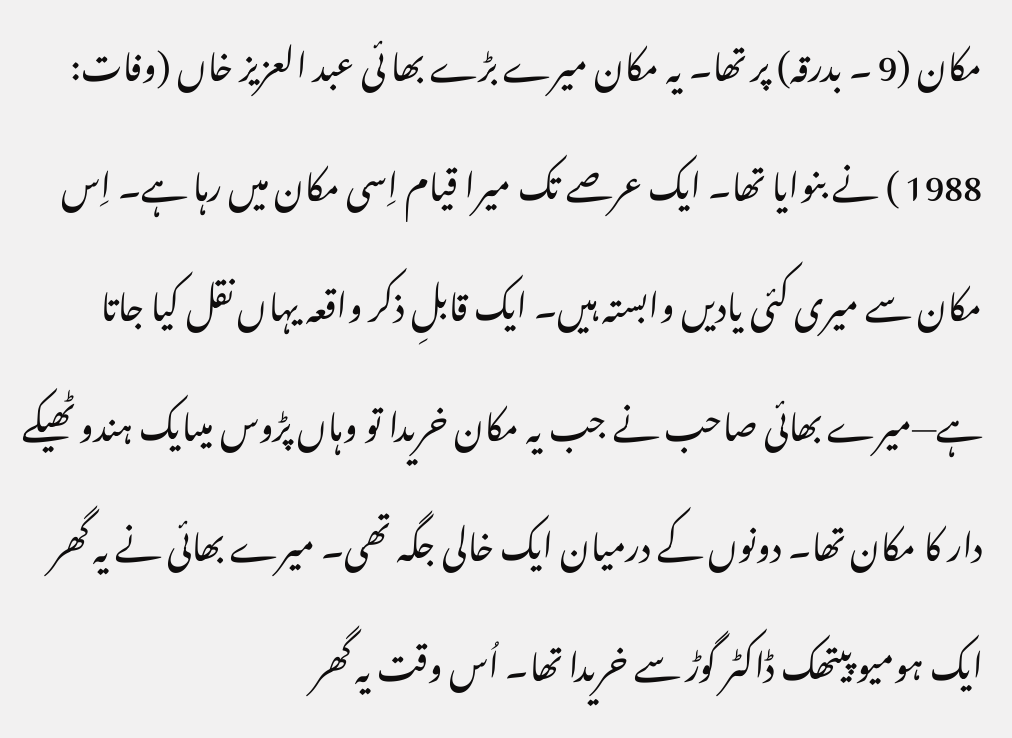مکان (9 ۔ بدرقہ) پر تھا۔ یہ مکان میرے بڑے بھا ئی عبد العزیز خاں (وفات: 1988 ) نے بنوایا تھا۔ ایک عرصے تک میرا قیام اِسی مکان میں رہا ہے۔ اِس مکان سے میری کئی یادیں وابستہ ہیں۔ ایک قابلِ ذکر واقعہ یہاں نقل کیا جاتا ہے—میرے بھائی صاحب نے جب یہ مکان خریدا تو وہاں پڑوس میںایک ہندو ٹھیکے دار کا مکان تھا۔ دونوں کے درمیان ایک خالی جگہ تھی۔ میرے بھائی نے یہ گھر ایک ہومیو پیتھک ڈاکٹر گوڑ سے خریدا تھا۔ اُس وقت یہ گھر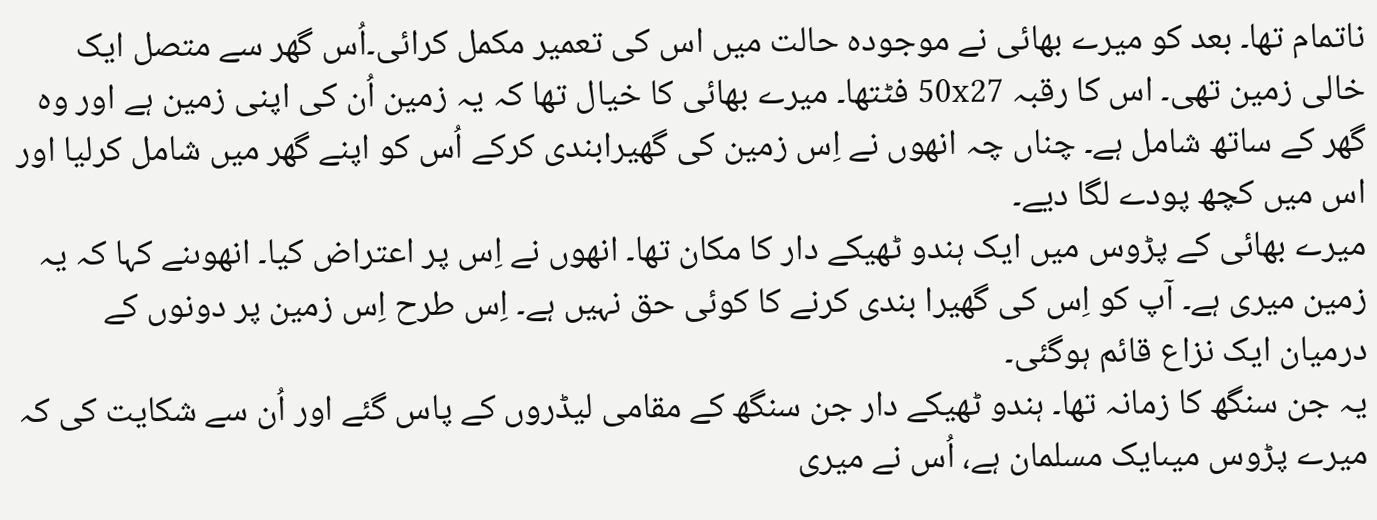ناتمام تھا۔ بعد کو میرے بھائی نے موجودہ حالت میں اس کی تعمیر مکمل کرائی۔اُس گھر سے متصل ایک خالی زمین تھی۔ اس کا رقبہ 50x27 فٹتھا۔ میرے بھائی کا خیال تھا کہ یہ زمین اُن کی اپنی زمین ہے اور وہ گھر کے ساتھ شامل ہے۔ چناں چہ انھوں نے اِس زمین کی گھیرابندی کرکے اُس کو اپنے گھر میں شامل کرلیا اور اس میں کچھ پودے لگا دیے۔
میرے بھائی کے پڑوس میں ایک ہندو ٹھیکے دار کا مکان تھا۔ انھوں نے اِس پر اعتراض کیا۔ انھوںنے کہا کہ یہ زمین میری ہے۔ آپ کو اِس کی گھیرا بندی کرنے کا کوئی حق نہیں ہے۔ اِس طرح اِس زمین پر دونوں کے درمیان ایک نزاع قائم ہوگئی۔
یہ جن سنگھ کا زمانہ تھا۔ ہندو ٹھیکے دار جن سنگھ کے مقامی لیڈروں کے پاس گئے اور اُن سے شکایت کی کہ میرے پڑوس میںایک مسلمان ہے، اُس نے میری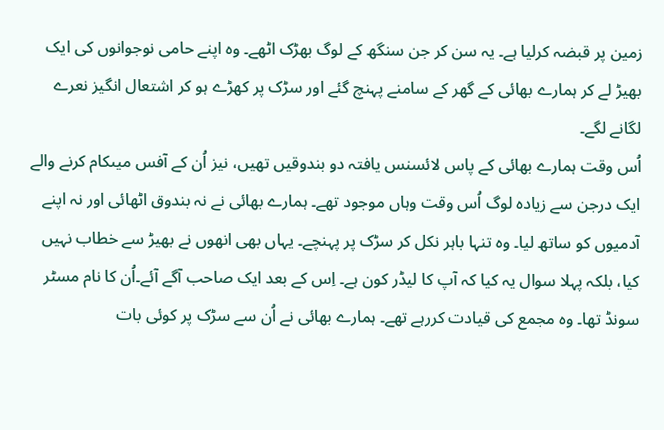زمین پر قبضہ کرلیا ہے۔ یہ سن کر جن سنگھ کے لوگ بھڑک اٹھے۔ وہ اپنے حامی نوجوانوں کی ایک بھیڑ لے کر ہمارے بھائی کے گھر کے سامنے پہنچ گئے اور سڑک پر کھڑے ہو کر اشتعال انگیز نعرے لگانے لگے۔
اُس وقت ہمارے بھائی کے پاس لائسنس یافتہ دو بندوقیں تھیں، نیز اُن کے آفس میںکام کرنے والے ایک درجن سے زیادہ لوگ اُس وقت وہاں موجود تھے۔ ہمارے بھائی نے نہ بندوق اٹھائی اور نہ اپنے آدمیوں کو ساتھ لیا۔ وہ تنہا باہر نکل کر سڑک پر پہنچے۔ یہاں بھی انھوں نے بھیڑ سے خطاب نہیں کیا، بلکہ پہلا سوال یہ کیا کہ آپ کا لیڈر کون ہے۔ اِس کے بعد ایک صاحب آگے آئے۔اُن کا نام مسٹر سونڈ تھا۔ وہ مجمع کی قیادت کررہے تھے۔ ہمارے بھائی نے اُن سے سڑک پر کوئی بات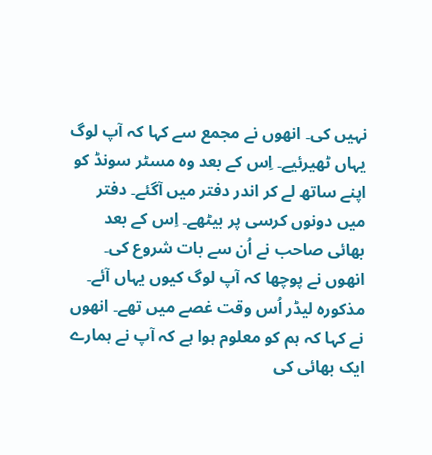نہیں کی۔ انھوں نے مجمع سے کہا کہ آپ لوگ یہاں ٹھیرئیے۔ اِس کے بعد وہ مسٹر سونڈ کو اپنے ساتھ لے کر اندر دفتر میں آگئے۔ دفتر میں دونوں کرسی پر بیٹھے۔ اِس کے بعد بھائی صاحب نے اُن سے بات شروع کی۔ انھوں نے پوچھا کہ آپ لوگ کیوں یہاں آئے۔ مذکورہ لیڈر اُس وقت غصے میں تھے۔ انھوں نے کہا کہ ہم کو معلوم ہوا ہے کہ آپ نے ہمارے ایک بھائی کی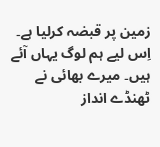زمین پر قبضہ کرلیا ہے۔ اِس لیے ہم لوگ یہاں آئے ہیں۔ میرے بھائی نے ٹھنڈے انداز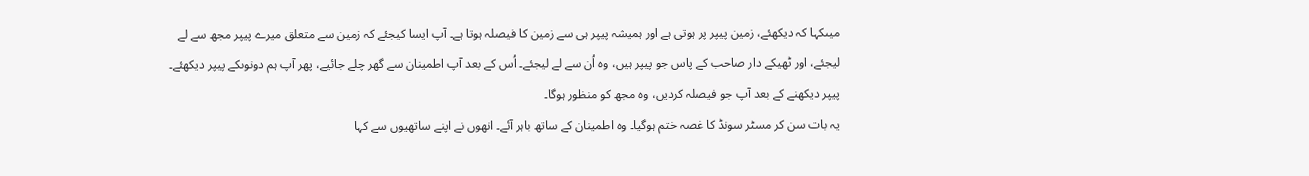میںکہا کہ دیکھئے، زمین پیپر پر ہوتی ہے اور ہمیشہ پیپر ہی سے زمین کا فیصلہ ہوتا ہے۔ آپ ایسا کیجئے کہ زمین سے متعلق میرے پیپر مجھ سے لے لیجئے، اور ٹھیکے دار صاحب کے پاس جو پیپر ہیں، وہ اُن سے لے لیجئے۔ اُس کے بعد آپ اطمینان سے گھر چلے جائیے، پھر آپ ہم دونوںکے پیپر دیکھئے۔ پیپر دیکھنے کے بعد آپ جو فیصلہ کردیں، وہ مجھ کو منظور ہوگا۔
یہ بات سن کر مسٹر سونڈ کا غصہ ختم ہوگیا۔ وہ اطمینان کے ساتھ باہر آئے۔ انھوں نے اپنے ساتھیوں سے کہا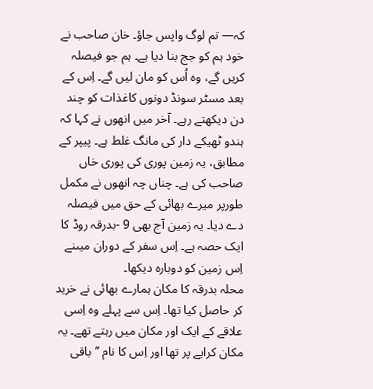کہ— تم لوگ واپس جاؤ۔ خان صاحب نے خود ہم کو جج بنا دیا ہے۔ ہم جو فیصلہ کریں گے، وہ اُس کو مان لیں گے۔ اِس کے بعد مسٹر سونڈ دونوں کاغذات کو چند دن دیکھتے رہے۔ آخر میں انھوں نے کہا کہ ہندو ٹھیکے دار کی مانگ غلط ہے۔ پیپر کے مطابق، یہ زمین پوری کی پوری خاں صاحب کی ہے۔ چناں چہ انھوں نے مکمل طورپر میرے بھائی کے حق میں فیصلہ دے دیا۔ یہ زمین آج بھی 9 -بدرقہ روڈ کا ایک حصہ ہے۔ اِس سفر کے دوران میںنے اِس زمین کو دوبارہ دیکھا۔
محلہ بدرقہ کا مکان ہمارے بھائی نے خرید کر حاصل کیا تھا۔ اِس سے پہلے وہ اِسی علاقے کے ایک اور مکان میں رہتے تھے۔ یہ مکان کرایے پر تھا اور اِس کا نام ’’باقی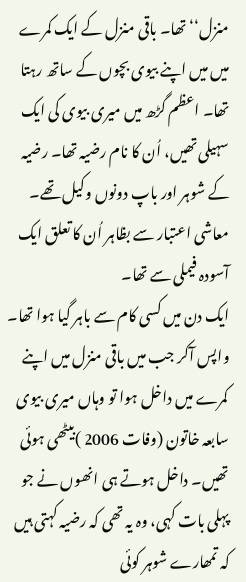منزل‘‘ تھا۔ باقی منزل کے ایک کمرے میں میں اپنے بیوی بچوں کے ساتھ رہتا تھا۔ اعظم گڑھ میں میری بیوی کی ایک سہیلی تھیں، اُن کا نام رضیہ تھا۔ رضیہ کے شوہر اور باپ دونوں وکیل تھے۔ معاشی اعتبار سے بظاہر اُن کا تعلق ایک آسودہ فیملی سے تھا۔
ایک دن میں کسی کام سے باہر گیا ہوا تھا۔ واپس آکر جب میں باقی منزل میں اپنے کمرے میں داخل ہوا تو وہاں میری بیوی سابعہ خاتون (وفات 2006 )بیٹھی ہوئی تھیں۔ داخل ہوتے ہی انھوں نے جو پہلی بات کہی، وہ یہ تھی کہ رضیہ کہتی ہیں کہ تمھارے شوہر کوئی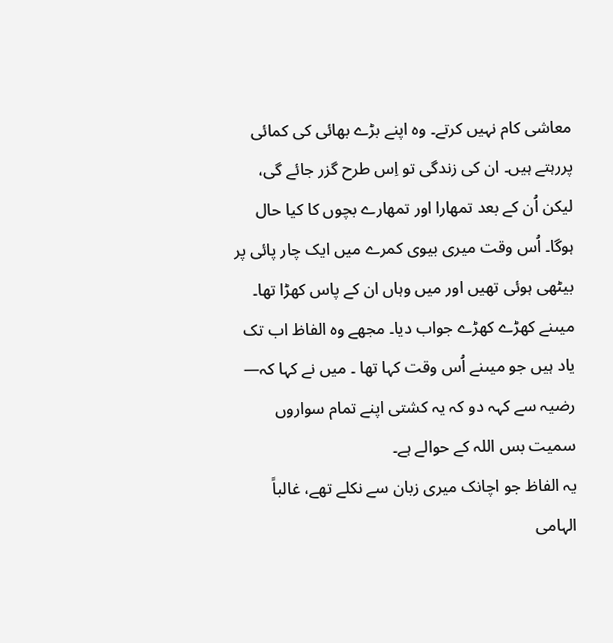معاشی کام نہیں کرتے۔ وہ اپنے بڑے بھائی کی کمائی پررہتے ہیں۔ ان کی زندگی تو اِس طرح گزر جائے گی، لیکن اُن کے بعد تمھارا اور تمھارے بچوں کا کیا حال ہوگا۔ اُس وقت میری بیوی کمرے میں ایک چار پائی پر بیٹھی ہوئی تھیں اور میں وہاں ان کے پاس کھڑا تھا۔ میںنے کھڑے کھڑے جواب دیا۔ مجھے وہ الفاظ اب تک یاد ہیں جو میںنے اُس وقت کہا تھا ۔ میں نے کہا کہ— رضیہ سے کہہ دو کہ یہ کشتی اپنے تمام سواروں سمیت بس اللہ کے حوالے ہے۔
یہ الفاظ جو اچانک میری زبان سے نکلے تھے، غالباً الہامی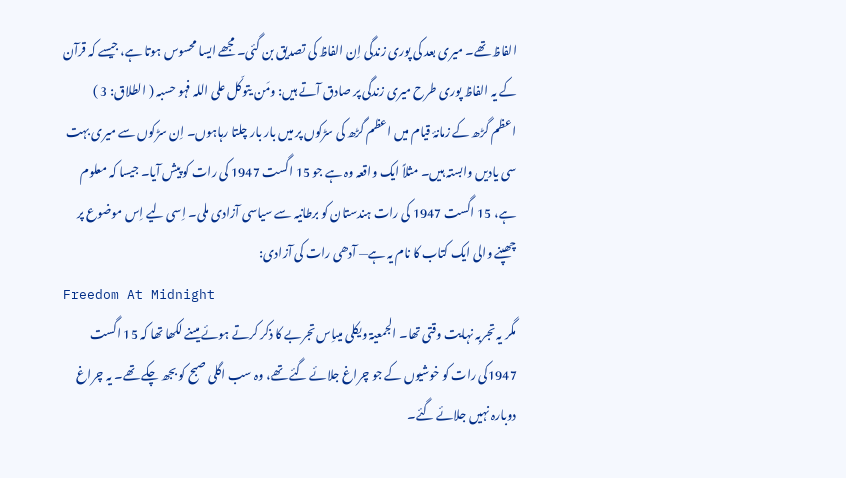الفاظ تھے۔ میری بعد کی پوری زندگی اِن الفاظ کی تصدیق بن گئی۔ مجھے ایسا محسوس ہوتا ہے، جیسے کہ قرآن کے یہ الفاظ پوری طرح میری زندگی پر صادق آتے ہیں: ومَن یتوکّل علی اللہ فہو حسبہ ( الطلاق: 3 )
اعظم گڑھ کے زمانۂ قیام میں اعظم گڑھ کی سڑکوں پر میں بار بار چلتا رہاہوں۔ اِن سڑکوں سے میری بہت سی یادیں وابستہ ہیں۔ مثلاً ایک واقعہ وہ ہے جو 15 اگست 1947 کی رات کو پیش آیا۔ جیسا کہ معلوم ہے، 15 اگست 1947 کی رات ہندستان کو برطانیہ سے سیاسی آزادی ملی۔ اِسی لیے اِس موضوع پر چھپنے والی ایک کتاب کا نام یہ ہے— آدھی رات کی آزادی:
Freedom At Midnight
مگر یہ تجربہ نہایت وقتی تھا۔ الجمعیۃ ویکلی میںاِس تجربے کا ذکر کرتے ہوئے میںنے لکھا تھا کہ 15 اگست 1947کی رات کو خوشیوں کے جو چراغ جلائے گئے تھے، وہ سب اگلی صبح کو بجھ چکے تھے۔ یہ چراغ دوبارہ نہیں جلائے گئے۔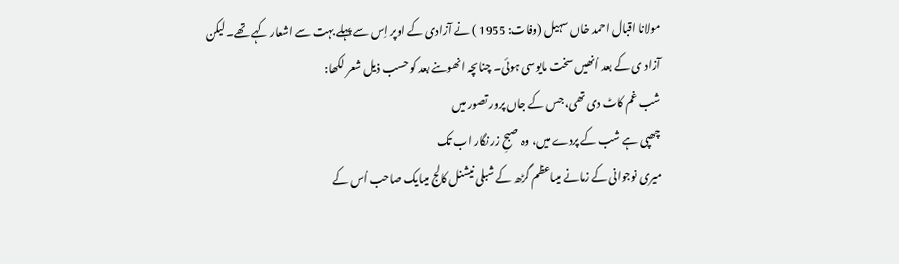مولانا اقبال احمد خاں سہیل (وفات: 1955 ) نے آزادی کے اوپر اِس سے پہلے بہت سے اشعار کہے تھے۔ لیکن آزاد ی کے بعد اُنھیں سخت مایوسی ہوئی۔ چناںچہ انھوںنے بعد کو حسب ذیل شعر لکھا:
شب غم کاٹ دی تھی، جس کے جاں پرور تصور میں
چھپی ہے شب کے پردے میں، وہ صبحِ زر نگار اب تک
میری نوجوانی کے زمانے میںاعظم گڑھ کے شبلی نیشنل کالج میںایک صاحب اُس کے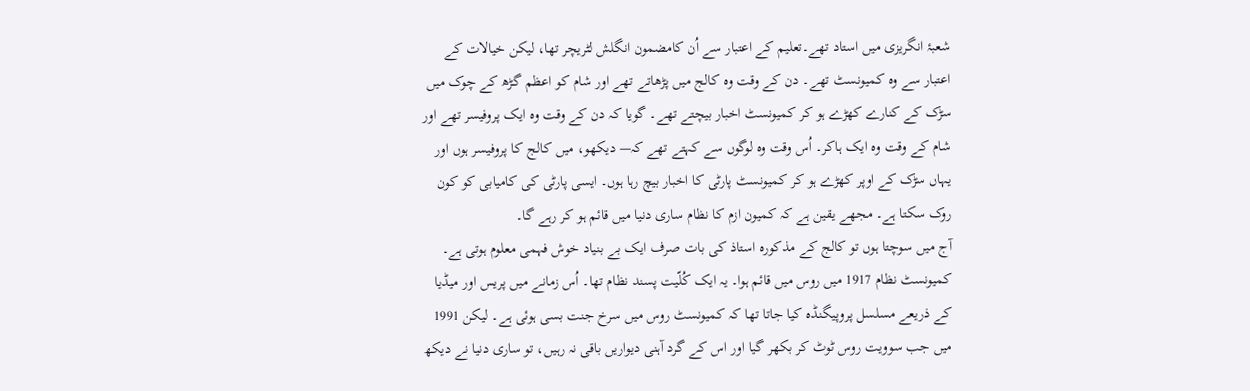شعبۂ انگریزی میں استاد تھے۔تعلیم کے اعتبار سے اُن کامضمون انگلش لٹریچر تھا، لیکن خیالات کے اعتبار سے وہ کمیونسٹ تھے۔ دن کے وقت وہ کالج میں پڑھاتے تھے اور شام کو اعظم گڑھ کے چوک میں سڑک کے کنارے کھڑے ہو کر کمیونسٹ اخبار بیچتے تھے۔ گویا کہ دن کے وقت وہ ایک پروفیسر تھے اور شام کے وقت وہ ایک ہاکر۔ اُس وقت وہ لوگوں سے کہتے تھے کہ— دیکھو، میں کالج کا پروفیسر ہوں اور یہاں سڑک کے اوپر کھڑے ہو کر کمیونسٹ پارٹی کا اخبار بیچ رہا ہوں۔ ایسی پارٹی کی کامیابی کو کون روک سکتا ہے۔ مجھے یقین ہے کہ کمیون ازم کا نظام ساری دنیا میں قائم ہو کر رہے گا۔
آج میں سوچتا ہوں تو کالج کے مذکورہ استاذ کی بات صرف ایک بے بنیاد خوش فہمی معلوم ہوتی ہے۔ کمیونسٹ نظام 1917 میں روس میں قائم ہوا۔ یہ ایک کُلّیت پسند نظام تھا۔ اُس زمانے میں پریس اور میڈیا کے ذریعے مسلسل پروپیگنڈہ کیا جاتا تھا کہ کمیونسٹ روس میں سرخ جنت بسی ہوئی ہے۔ لیکن 1991 میں جب سوویت روس ٹوٹ کر بکھر گیا اور اس کے گرد آہنی دیواریں باقی نہ رہیں، تو ساری دنیا نے دیکھ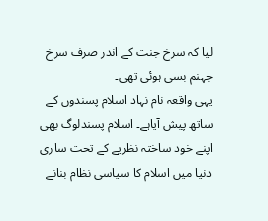لیا کہ سرخ جنت کے اندر صرف سرخ جہنم بسی ہوئی تھی۔
یہی واقعہ نام نہاد اسلام پسندوں کے ساتھ پیش آیاہے۔ اسلام پسندلوگ بھی اپنے خود ساختہ نظریے کے تحت ساری دنیا میں اسلام کا سیاسی نظام بنانے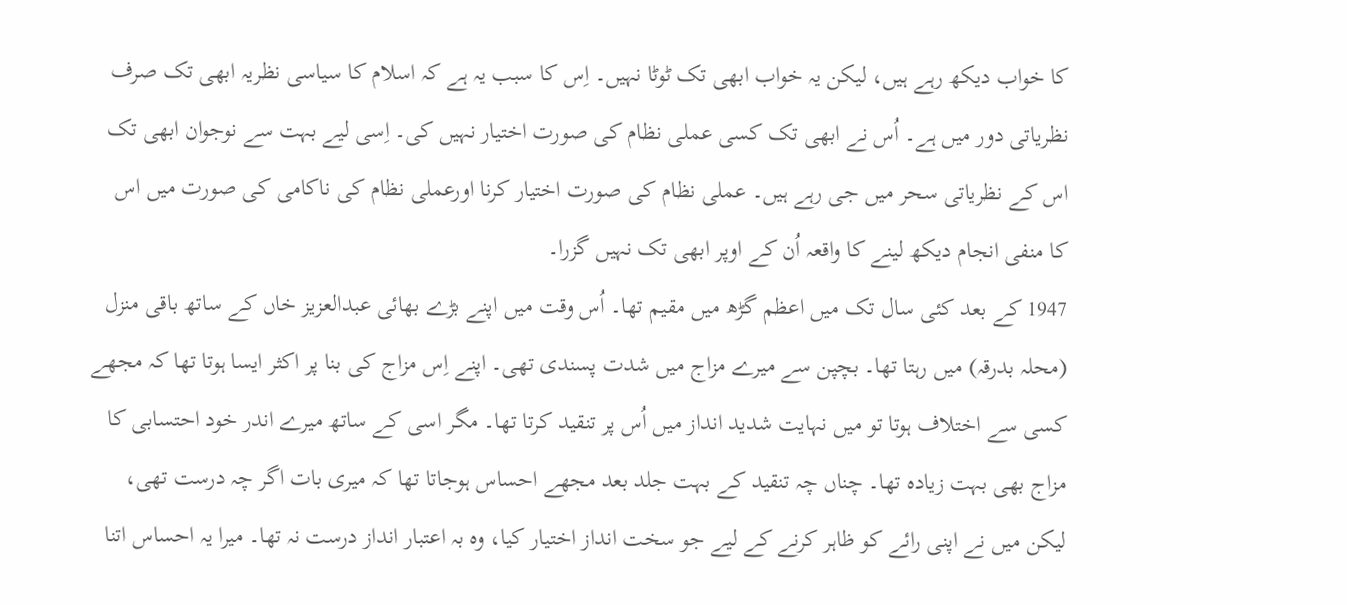کا خواب دیکھ رہے ہیں، لیکن یہ خواب ابھی تک ٹوٹا نہیں۔ اِس کا سبب یہ ہے کہ اسلام کا سیاسی نظریہ ابھی تک صرف نظریاتی دور میں ہے۔ اُس نے ابھی تک کسی عملی نظام کی صورت اختیار نہیں کی۔ اِسی لیے بہت سے نوجوان ابھی تک اس کے نظریاتی سحر میں جی رہے ہیں۔ عملی نظام کی صورت اختیار کرنا اورعملی نظام کی ناکامی کی صورت میں اس کا منفی انجام دیکھ لینے کا واقعہ اُن کے اوپر ابھی تک نہیں گزرا۔
1947 کے بعد کئی سال تک میں اعظم گڑھ میں مقیم تھا۔ اُس وقت میں اپنے بڑے بھائی عبدالعزیز خاں کے ساتھ باقی منزل (محلہ بدرقہ) میں رہتا تھا۔ بچپن سے میرے مزاج میں شدت پسندی تھی۔ اپنے اِس مزاج کی بنا پر اکثر ایسا ہوتا تھا کہ مجھے کسی سے اختلاف ہوتا تو میں نہایت شدید انداز میں اُس پر تنقید کرتا تھا۔ مگر اسی کے ساتھ میرے اندر خود احتسابی کا مزاج بھی بہت زیادہ تھا۔ چناں چہ تنقید کے بہت جلد بعد مجھے احساس ہوجاتا تھا کہ میری بات اگر چہ درست تھی، لیکن میں نے اپنی رائے کو ظاہر کرنے کے لیے جو سخت انداز اختیار کیا، وہ بہ اعتبار انداز درست نہ تھا۔ میرا یہ احساس اتنا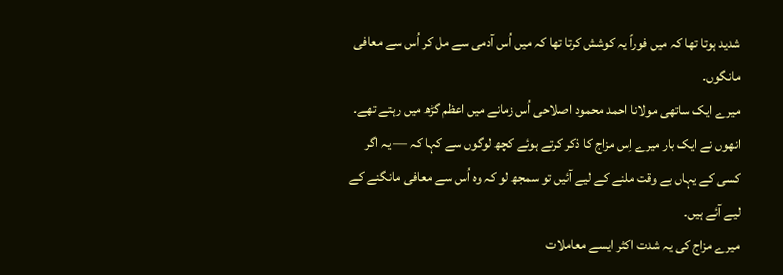شدید ہوتا تھا کہ میں فوراً یہ کوشش کرتا تھا کہ میں اُس آدمی سے مل کر اُس سے معافی مانگوں۔
میرے ایک ساتھی مولانا احمد محمود اصلاحی اُس زمانے میں اعظم گڑھ میں رہتے تھے۔ انھوں نے ایک بار میرے اِس مزاج کا ذکر کرتے ہوئے کچھ لوگوں سے کہا کہ — یہ اگر کسی کے یہاں بے وقت ملنے کے لیے آئیں تو سمجھ لو کہ وہ اُس سے معافی مانگنے کے لیے آئے ہیں۔
میرے مزاج کی یہ شدت اکثر ایسے معاملات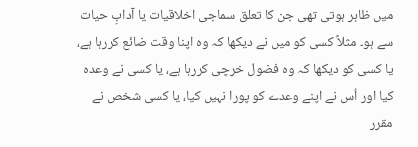میں ظاہر ہوتی تھی جن کا تعلق سماجی اخلاقیات یا آدابِ حیات سے ہو۔ مثلاً کسی کو میں نے دیکھا کہ وہ اپنا وقت ضائع کررہا ہے، یا کسی کو دیکھا کہ وہ فضول خرچی کررہا ہے، یا کسی نے وعدہ کیا اور اُس نے اپنے وعدے کو پورا نہیں کیا، یا کسی شخص نے مقرر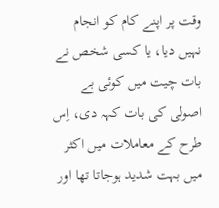وقت پر اپنے کام کو انجام نہیں دیا، یا کسی شخص نے بات چیت میں کوئی بے اصولی کی بات کہہ دی، اِس طرح کے معاملات میں اکثر میں بہت شدید ہوجاتا تھا اور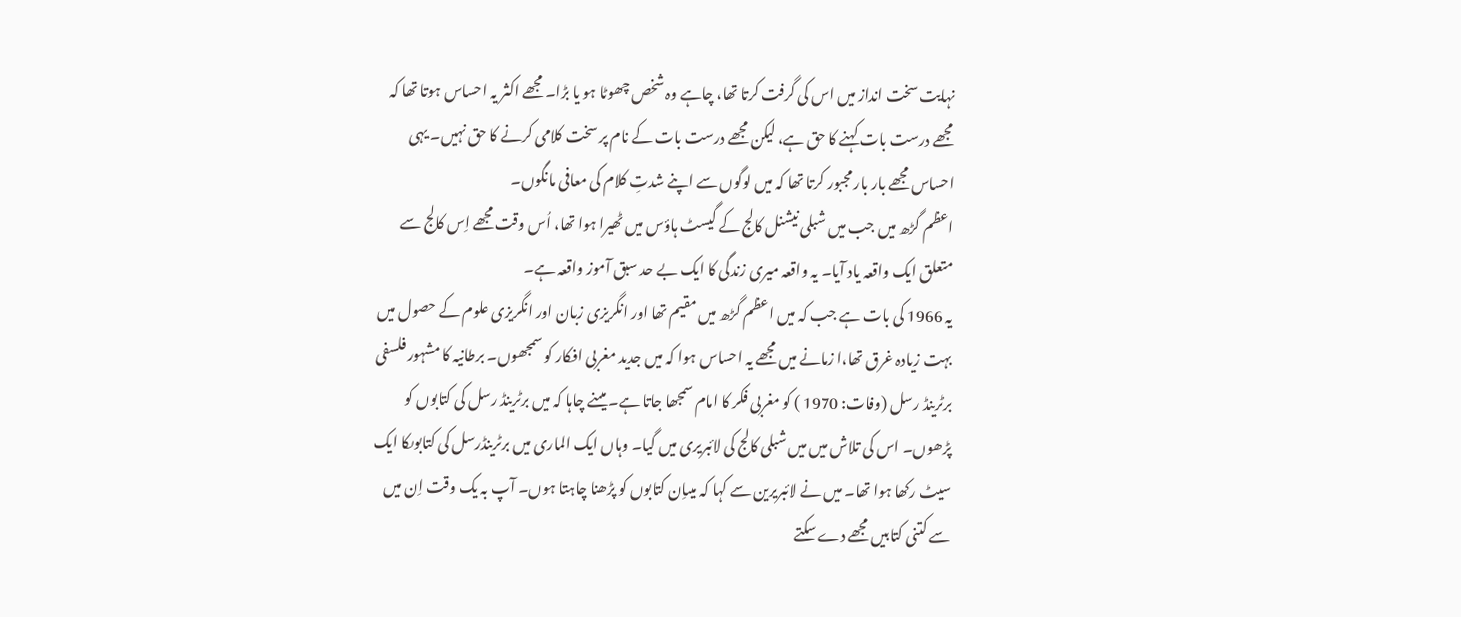نہایت سخت انداز میں اس کی گرفت کرتا تھا، چاہے وہ شخص چھوٹا ہو یا بڑا۔ مجھے اکثر یہ احساس ہوتا تھا کہ مجھے درست بات کہنے کا حق ہے، لیکن مجھے درست بات کے نام پر سخت کلامی کرنے کا حق نہیں۔ یہی احساس مجھے بار بار مجبور کرتا تھا کہ میں لوگوں سے اپنے شدتِ کلام کی معافی مانگوں۔
اعظم گڑھ میں جب میں شبلی نیشنل کالج کے گیسٹ ہاؤس میں ٹھیرا ہوا تھا، اُس وقت مجھے اِس کالج سے متعلق ایک واقعہ یاد آیا۔ یہ واقعہ میری زندگی کا ایک بے حد سبق آموز واقعہ ہے۔
یہ 1966 کی بات ہے جب کہ میں اعظم گڑھ میں مقیم تھا اور انگریزی زبان اور انگریزی علوم کے حصول میں بہت زیادہ غرق تھا،ا زمانے میں مجھے یہ احساس ہوا کہ میں جدید مغربی افکار کو سمجھوں۔ برطانیہ کا مشہور فلسفی برٹرینڈ رسل (وفات: 1970 ) کو مغربی فکر کا امام سمجھا جاتا ہے۔ میںنے چاہا کہ میں برٹرینڈ رسل کی کتابوں کو پڑھوں۔ اس کی تلاش میں میں شبلی کالج کی لائبریری میں گیا۔ وہاں ایک الماری میں برٹرینڈرسل کی کتابوںکا ایک سیٹ رکھا ہوا تھا۔ میں نے لائبریرین سے کہا کہ میںاِن کتابوں کو پڑھنا چاہتا ہوں۔ آپ بہ یک وقت اِن میں سے کتنی کتابیں مجھے دے سکتے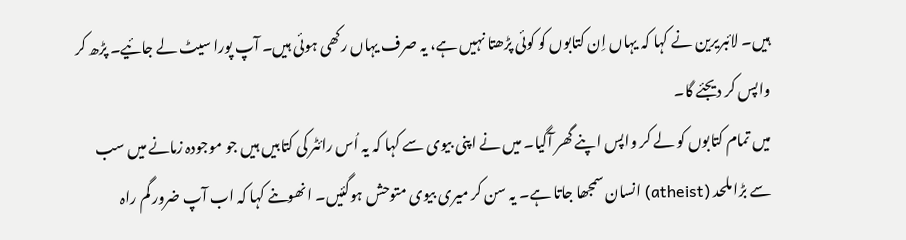ہیں۔ لائبریرین نے کہا کہ یہاں اِن کتابوں کو کوئی پڑھتا نہیں ہے، یہ صرف یہاں رکھی ہوئی ہیں۔ آپ پورا سیٹ لے جائیے۔ پڑھ کر واپس کر دیجئے گا۔
میں تمام کتابوں کو لے کر واپس اپنے گھر آگیا۔ میں نے اپنی بیوی سے کہا کہ یہ اُس رائٹر کی کتابیں ہیں جو موجودہ زمانے میں سب سے بڑا ملحد (atheist) انسان سمجھا جاتا ہے۔ یہ سن کر میری بیوی متوحش ہوگئیں۔ انھوںنے کہا کہ اب آپ ضرور گم راہ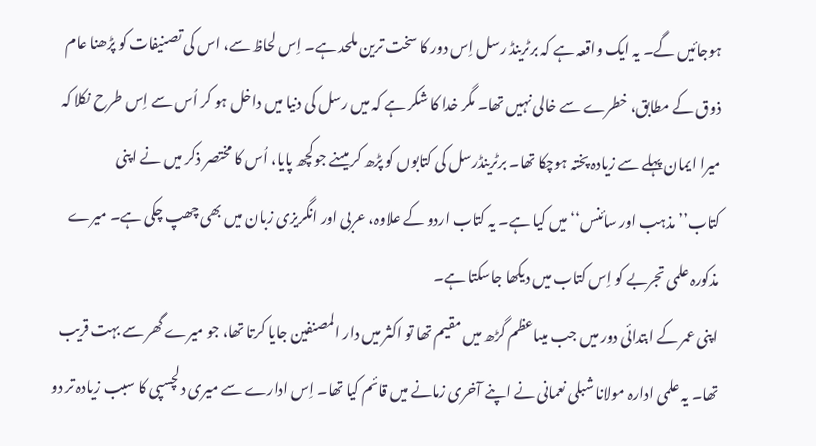ہوجائیں گے۔ یہ ایک واقعہ ہے کہ برٹرینڈ رسل اِس دور کا سخت ترین ملحد ہے۔ اِس لحاظ سے، اس کی تصنیفات کو پڑھنا عام ذوق کے مطابق، خطرے سے خالی نہیں تھا۔ مگر خدا کا شکر ہے کہ میں رسل کی دنیا میں داخل ہو کر اُس سے اِس طرح نکلا کہ میرا ایمان پہلے سے زیادہ پختہ ہوچکا تھا۔ برٹرینڈرسل کی کتابوں کو پڑھ کر میںنے جوکچھ پایا، اُس کا مختصر ذکر میں نے اپنی کتاب’’مذہب اور سائنس‘‘ میں کیا ہے۔ یہ کتاب اردو کے علاوہ، عربی اور انگریزی زبان میں بھی چھپ چکی ہے۔ میرے مذکورہ علمی تجربے کو اِس کتاب میں دیکھا جاسکتا ہے۔
اپنی عمر کے ابتدائی دور میں جب میںاعظم گڑھ میں مقیم تھا تو اکثر میں دار المصنفین جایا کرتا تھا، جو میرے گھر سے بہت قریب تھا۔ یہ علمی ادارہ مولانا شبلی نعمانی نے اپنے آخری زمانے میں قائم کیا تھا۔ اِس ادارے سے میری دلچسپی کا سبب زیادہ تر دو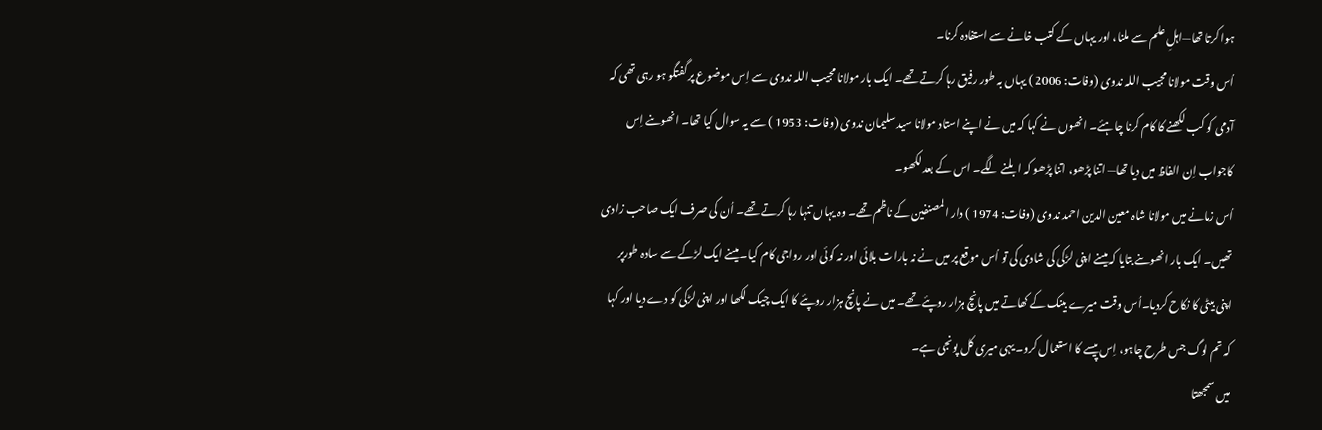ہوا کرتا تھا—اہلِ علم سے ملنا، اور یہاں کے کتب خانے سے استفادہ کرنا۔
اُس وقت مولانا مجیب اللہ ندوی (وفات: 2006 ) یہاں بہ طور رفیق رہا کرتے تھے۔ ایک بار مولانا مجیب اللہ ندوی سے اِس موضوع پر گفتگو ہو رہی تھی کہ آدمی کو کب لکھنے کا کام کرنا چاہئے۔ انھوں نے کہا کہ میں نے اپنے استاد مولانا سید سلیمان ندوی (وفات: 1953 ) سے یہ سوال کیا تھا۔ انھوںنے اِس کاجواب اِن الفاظ میں دیا تھا— اتنا پڑھو، اتنا پڑھو کہ ابلنے لگے۔ اس کے بعد لکھو۔
اُس زمانے میں مولانا شاہ معین الدین احمد ندوی (وفات: 1974 ) دار المصنفین کے ناظم تھے۔ وہ یہاں تنہا رہا کرتے تھے۔ اُن کی صرف ایک صاحب زادی تھیں۔ ایک بار انھوںنے بتایا کہ میںنے اپنی لڑکی کی شادی کی تو اُس موقع پر میں نے نہ بارات بلائی اور نہ کوئی اور رواجی کام کیا۔ میںنے ایک لڑکے سے سادہ طورپر اپنی بیٹی کا نکاح کردیا۔اُس وقت میرے بینک کے کھاتے میں پانچ ہزار روپئے تھے۔ میں نے پانچ ہزار روپئے کا ایک چیک لکھا اور اپنی لڑکی کو دے دیا اور کہا کہ تم لوگ جس طرح چاہو، اِس پیسے کا استعمال کرو۔ یہی میری کل پونجی ہے۔
میں سمجھتا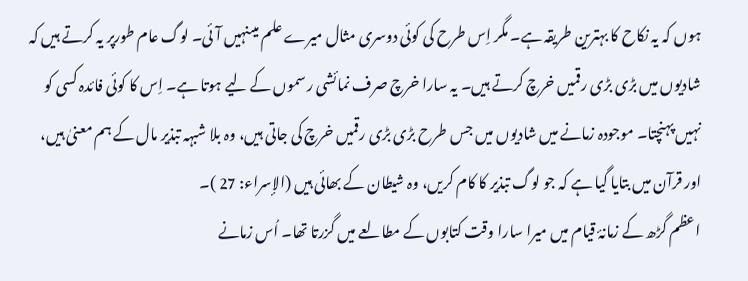ہوں کہ یہ نکاح کا بہترین طریقہ ہے۔ مگر اِس طرح کی کوئی دوسری مثال میرے علم میںنہیں آئی۔ لوگ عام طورپر یہ کرتے ہیں کہ شادیوں میں بڑی بڑی رقمیں خرچ کرتے ہیں۔ یہ سارا خرچ صرف نمائشی رسموں کے لیے ہوتا ہے۔ اِس کا کوئی فائدہ کسی کو نہیں پہنچتا۔ موجودہ زمانے میں شادیوں میں جس طرح بڑی بڑی رقمیں خرچ کی جاتی ہیں، وہ بلا شبہہ تبذیر مال کے ہم معنیٰ ہیں، اور قرآن میں بتایا گیا ہے کہ جو لوگ تبذیر کا کام کریں، وہ شیطان کے بھائی ہیں (الإسراء: 27 )۔
اعظم گڑھ کے زمانۂ قیام میں میرا سارا وقت کتابوں کے مطالعے میں گزرتا تھا۔ اُس زمانے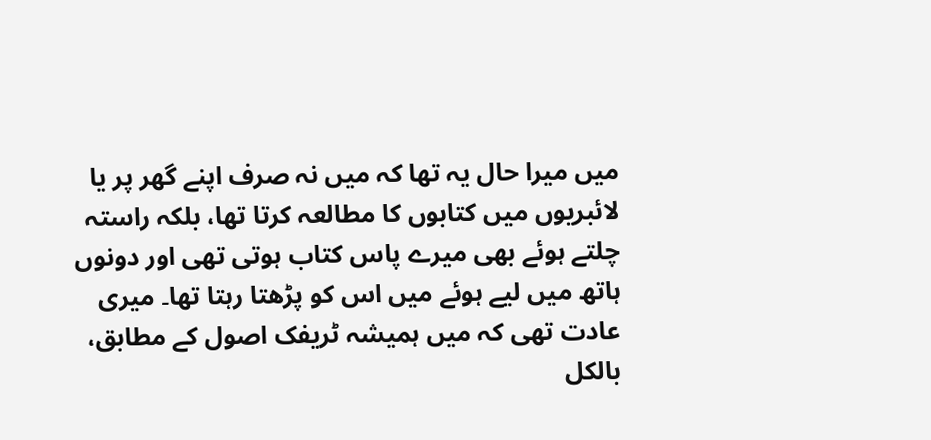میں میرا حال یہ تھا کہ میں نہ صرف اپنے گھر پر یا لائبریوں میں کتابوں کا مطالعہ کرتا تھا، بلکہ راستہ چلتے ہوئے بھی میرے پاس کتاب ہوتی تھی اور دونوں ہاتھ میں لیے ہوئے میں اس کو پڑھتا رہتا تھا۔ میری عادت تھی کہ میں ہمیشہ ٹریفک اصول کے مطابق، بالکل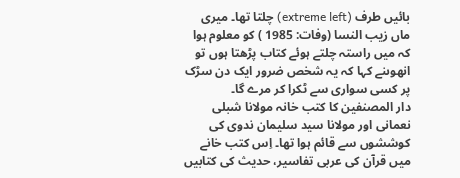بائیں طرف (extreme left) چلتا تھا۔ میری ماں زیب النسا (وفات: 1985 ) کو معلوم ہوا کہ میں راستہ چلتے ہوئے کتاب پڑھتا ہوں تو انھوںنے کہا کہ یہ شخص ضرور ایک دن سڑک پر کسی سواری سے ٹکرا کر مرے گا۔
دار المصنفین کا کتب خانہ مولانا شبلی نعمانی اور مولانا سید سلیمان ندوی کی کوششوں سے قائم ہوا تھا۔ اِس کتب خانے میں قرآن کی عربی تفاسیر، حدیث کی کتابیں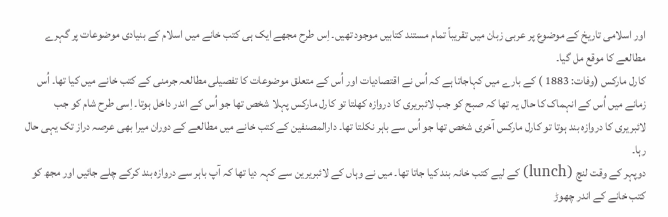اور اسلامی تاریخ کے موضوع پر عربی زبان میں تقریباً تمام مستند کتابیں موجود تھیں۔ اِس طرح مجھے ایک ہی کتب خانے میں اسلام کے بنیادی موضوعات پر گہرے مطالعے کا موقع مل گیا۔
کارل مارکس (وفات: 1883 ) کے بارے میں کہاجاتا ہے کہ اُس نے اقتصادیات اور اُس کے متعلق موضوعات کا تفصیلی مطالعہ جرمنی کے کتب خانے میں کیا تھا۔ اُس زمانے میں اُس کے انہماک کا حال یہ تھا کہ صبح کو جب لائبریری کا دروازہ کھلتا تو کارل مارکس پہلا شخص تھا جو اُس کے اندر داخل ہوتا۔ اِسی طرح شام کو جب لائبریری کا دروازہ بند ہوتا تو کارل مارکس آخری شخص تھا جو اُس سے باہر نکلتا تھا۔ دارالمصنفین کے کتب خانے میں مطالعے کے دوران میرا بھی عرصہ دراز تک یہی حال رہا۔
دوپہر کے وقت لنچ (lunch) کے لیے کتب خانہ بند کیا جاتا تھا۔ میں نے وہاں کے لائبریرین سے کہہ دیا تھا کہ آپ باہر سے دروازہ بند کرکے چلے جائیں اور مجھ کو کتب خانے کے اندر چھوڑ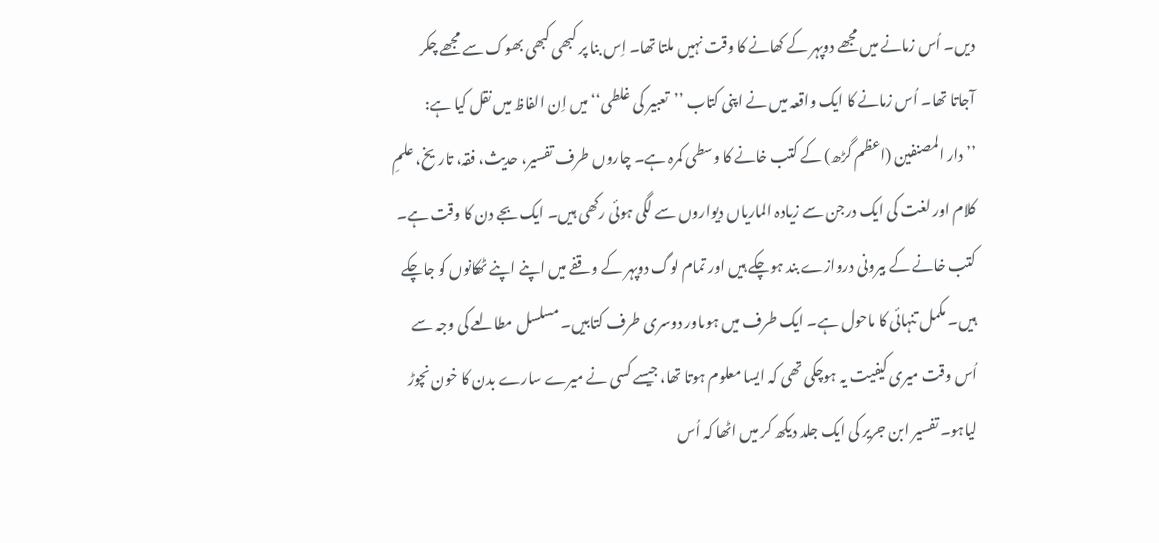دیں۔ اُس زمانے میں مجھے دوپہر کے کھانے کا وقت نہیں ملتا تھا۔ اِس بنا پر کبھی کبھی بھوک سے مجھے چکر آجاتا تھا۔ اُس زمانے کا ایک واقعہ میں نے اپنی کتاب ’’تعبیر کی غلطی‘‘ میں اِن الفاظ میں نقل کیا ہے:
’’دار المصنفین (اعظم گڑھ) کے کتب خانے کا وسطی کمرہ ہے۔ چاروں طرف تفسیر، حدیث، فقہ، تاریخ، علمِ کلام اور لغت کی ایک درجن سے زیادہ الماریاں دیواروں سے لگی ہوئی رکھی ہیں۔ ایک بجے دن کا وقت ہے۔ کتب خانے کے بیرونی دروازے بند ہوچکے ہیں اور تمام لوگ دوپہر کے وقفے میں اپنے اپنے ٹھکانوں کو جاچکے ہیں۔ مکمل تنہائی کا ماحول ہے۔ ایک طرف میں ہوںاور دوسری طرف کتابیں۔ مسلسل مطالعے کی وجہ سے اُس وقت میری کیفیت یہ ہوچکی تھی کہ ایسا معلوم ہوتا تھا، جیسے کسی نے میرے سارے بدن کا خون نچوڑ لیاہو۔ تفسیر ابن جریر کی ایک جلد دیکھ کر میں اٹھا کہ اُس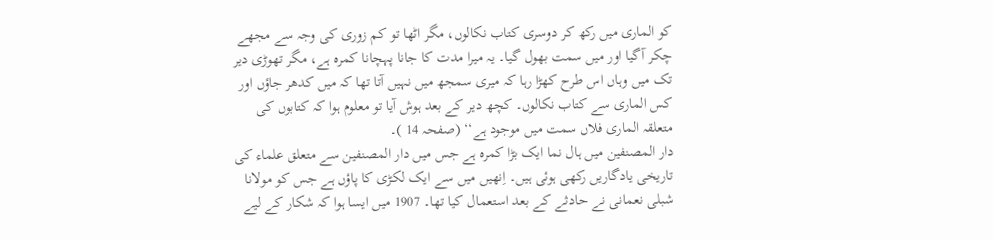کو الماری میں رکھ کر دوسری کتاب نکالوں، مگر اٹھا تو کم زوری کی وجہ سے مجھے چکر آگیا اور میں سمت بھول گیا۔ یہ میرا مدت کا جانا پہچانا کمرہ ہے، مگر تھوڑی دیر تک میں وہاں اس طرح کھڑا رہا کہ میری سمجھ میں نہیں آتا تھا کہ میں کدھر جاؤں اور کس الماری سے کتاب نکالوں۔ کچھ دیر کے بعد ہوش آیا تو معلوم ہوا کہ کتابوں کی متعلقہ الماری فلاں سمت میں موجود ہے‘‘ (صفحہ 14 )۔
دار المصنفین میں ہال نما ایک بڑا کمرہ ہے جس میں دار المصنفین سے متعلق علماء کی تاریخی یادگاریں رکھی ہوئی ہیں۔ اِنھیں میں سے ایک لکڑی کا پاؤں ہے جس کو مولانا شبلی نعمانی نے حادثے کے بعد استعمال کیا تھا۔ 1907 میں ایسا ہوا کہ شکار کے لیے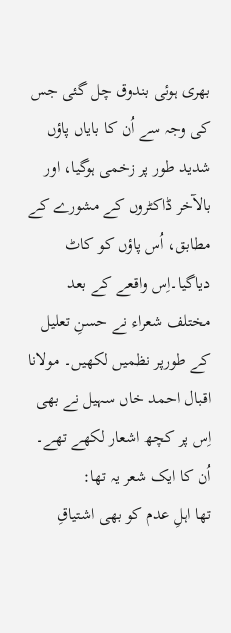بھری ہوئی بندوق چل گئی جس کی وجہ سے اُن کا بایاں پاؤں شدید طور پر زخمی ہوگیا، اور بالآخر ڈاکٹروں کے مشورے کے مطابق، اُس پاؤں کو کاٹ دیاگیا۔اِس واقعے کے بعد مختلف شعراء نے حسنِ تعلیل کے طورپر نظمیں لکھیں۔ مولانا اقبال احمد خاں سہیل نے بھی اِس پر کچھ اشعار لکھے تھے۔ اُن کا ایک شعر یہ تھا:
تھا اہلِ عدم کو بھی اشتیاقِ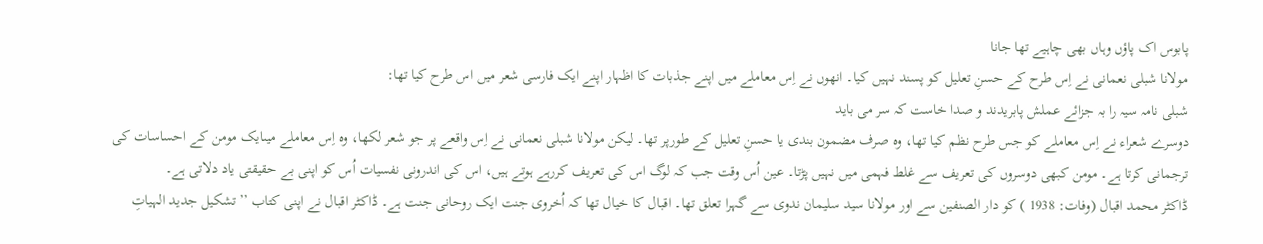پابوس اک پاؤں وہاں بھی چاہیے تھا جانا
مولانا شبلی نعمانی نے اِس طرح کے حسنِ تعلیل کو پسند نہیں کیا۔ انھوں نے اِس معاملے میں اپنے جذبات کا اظہار اپنے ایک فارسی شعر میں اس طرح کیا تھا:
شبلی نامہ سیہ را بہ جزائے عملش پابریدند و صدا خاست کہ سر می باید
دوسرے شعراء نے اِس معاملے کو جس طرح نظم کیا تھا، وہ صرف مضمون بندی یا حسنِ تعلیل کے طورپر تھا۔ لیکن مولانا شبلی نعمانی نے اِس واقعے پر جو شعر لکھا، وہ اِس معاملے میںایک مومن کے احساسات کی ترجمانی کرتا ہے۔ مومن کبھی دوسروں کی تعریف سے غلط فہمی میں نہیں پڑتا۔ عین اُس وقت جب کہ لوگ اس کی تعریف کررہے ہوتے ہیں، اس کی اندرونی نفسیات اُس کو اپنی بے حقیقتی یاد دلاتی ہے۔
ڈاکٹر محمد اقبال (وفات: 1938 ) کو دار الصنفین سے اور مولانا سید سلیمان ندوی سے گہرا تعلق تھا۔ اقبال کا خیال تھا کہ اُخروی جنت ایک روحانی جنت ہے۔ ڈاکٹر اقبال نے اپنی کتاب ’’تشکیل جدید الہیاتِ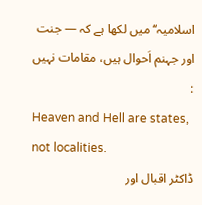اسلامیہ‘‘ میں لکھا ہے کہ — جنت اور جہنم اَحوال ہیں، مقامات نہیں :
Heaven and Hell are states, not localities.
ڈاکٹر اقبال اور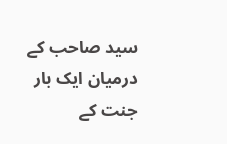سید صاحب کے درمیان ایک بار جنت کے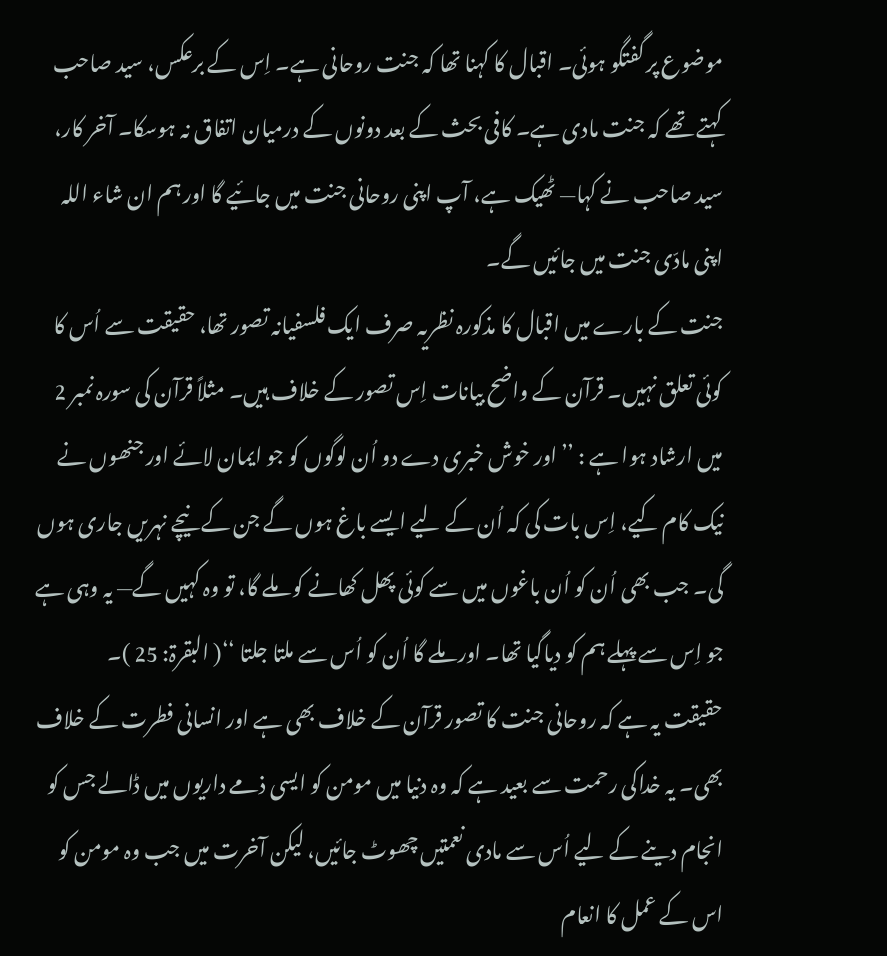موضوع پر گفتگو ہوئی۔ اقبال کا کہنا تھا کہ جنت روحانی ہے۔ اِس کے برعکس، سید صاحب کہتے تھے کہ جنت مادی ہے۔ کافی بحث کے بعد دونوں کے درمیان اتفاق نہ ہوسکا۔ آخر کار، سید صاحب نے کہا— ٹھیک ہے، آپ اپنی روحانی جنت میں جائیے گا اور ہم ان شاء اللہ اپنی مادّی جنت میں جائیں گے۔
جنت کے بارے میں اقبال کا مذکورہ نظریہ صرف ایک فلسفیانہ تصور تھا، حقیقت سے اُس کا کوئی تعلق نہیں۔ قرآن کے واضح بیانات اِس تصور کے خلاف ہیں۔ مثلاً قرآن کی سورہ نمبر 2 میں ارشاد ہوا ہے : ’’اور خوش خبری دے دو اُن لوگوں کو جو ایمان لائے اور جنھوں نے نیک کام کیے، اِس بات کی کہ اُن کے لیے ایسے باغ ہوں گے جن کے نیچے نہریں جاری ہوں گی۔ جب بھی اُن کو اُن باغوں میں سے کوئی پھل کھانے کو ملے گا، تو وہ کہیں گے— یہ وہی ہے جو اِس سے پہلے ہم کو دیاگیا تھا۔ اور ملے گا اُن کو اُس سے ملتا جلتا ‘‘( البقرۃ: 25 )۔
حقیقت یہ ہے کہ روحانی جنت کا تصور قرآن کے خلاف بھی ہے اور انسانی فطرت کے خلاف بھی۔ یہ خداکی رحمت سے بعید ہے کہ وہ دنیا میں مومن کو ایسی ذمے داریوں میں ڈالے جس کو انجام دینے کے لیے اُس سے مادی نعمتیں چھوٹ جائیں، لیکن آخرت میں جب وہ مومن کو اس کے عمل کا انعام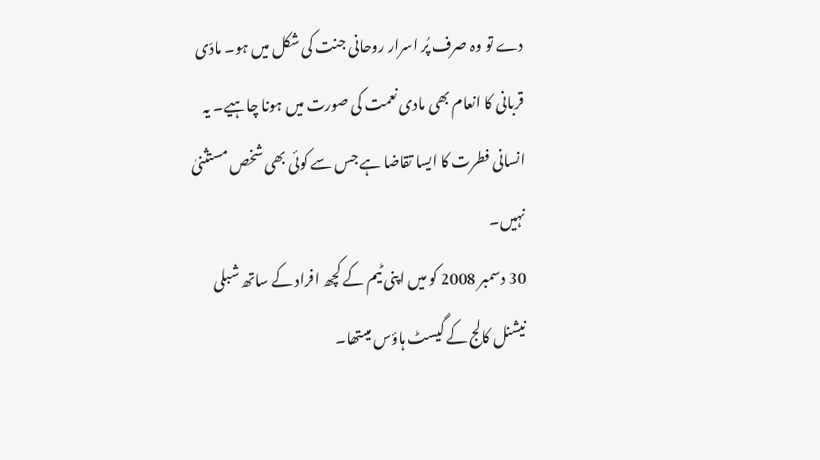دے تو وہ صرف پُر اسرار روحانی جنت کی شکل میں ہو۔ مادّی قربانی کا انعام بھی مادی نعمت کی صورت میں ہونا چاہیے۔ یہ انسانی فطرت کا ایسا تقاضا ہے جس سے کوئی بھی شخص مستثنیٰ نہیں۔
30 دسمبر 2008 کو میں اپنی ٹیم کے کچھ افراد کے ساتھ شبلی نیشنل کالج کے گیسٹ ہاؤس میںتھا۔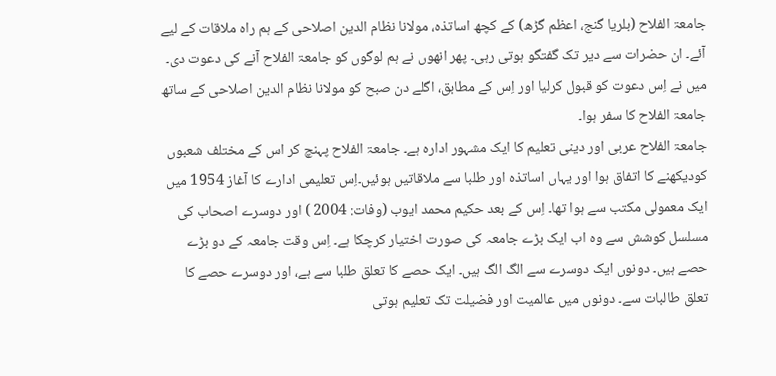جامعۃ الفلاح (بلریا گنج، اعظم گڑھ) کے کچھ اساتذہ، مولانا نظام الدین اصلاحی کے ہم راہ ملاقات کے لیے آئے۔ ان حضرات سے دیر تک گفتگو ہوتی رہی۔ پھر انھوں نے ہم لوگوں کو جامعۃ الفلاح آنے کی دعوت دی۔ میں نے اِس دعوت کو قبول کرلیا اور اِس کے مطابق، اگلے دن صبح کو مولانا نظام الدین اصلاحی کے ساتھ جامعۃ الفلاح کا سفر ہوا۔
جامعۃ الفلاح عربی اور دینی تعلیم کا ایک مشہور ادارہ ہے۔ جامعۃ الفلاح پہنچ کر اس کے مختلف شعبوں کودیکھنے کا اتفاق ہوا اور یہاں اساتذہ اور طلبا سے ملاقاتیں ہوئیں۔اِس تعلیمی ادارے کا آغاز 1954 میں ایک معمولی مکتب سے ہوا تھا۔ اِس کے بعد حکیم محمد ایوب (وفات: 2004 ) اور دوسرے اصحاب کی مسلسل کوشش سے وہ اب ایک بڑے جامعہ کی صورت اختیار کرچکا ہے۔ اِس وقت جامعہ کے دو بڑے حصے ہیں۔ دونوں ایک دوسرے سے الگ الگ ہیں۔ ایک حصے کا تعلق طلبا سے ہے، اور دوسرے حصے کا تعلق طالبات سے۔ دونوں میں عالمیت اور فضیلت تک تعلیم ہوتی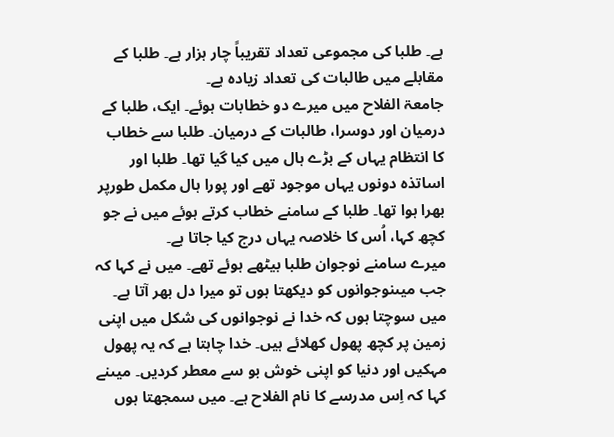ہے۔ طلبا کی مجموعی تعداد تقریباً چار ہزار ہے۔ طلبا کے مقابلے میں طالبات کی تعداد زیادہ ہے۔
جامعۃ الفلاح میں میرے دو خطابات ہوئے۔ ایک، طلبا کے درمیان اور دوسرا، طالبات کے درمیان۔ طلبا سے خطاب کا انتظام یہاں کے بڑے ہال میں کیا گیا تھا۔ طلبا اور اساتذہ دونوں یہاں موجود تھے اور پورا ہال مکمل طورپر بھرا ہوا تھا۔ طلبا کے سامنے خطاب کرتے ہوئے میں نے جو کچھ کہا، اُس کا خلاصہ یہاں درج کیا جاتا ہے۔
میرے سامنے نوجوان طلبا بیٹھے ہوئے تھے۔ میں نے کہا کہ جب میںنوجوانوں کو دیکھتا ہوں تو میرا دل بھر آتا ہے۔ میں سوچتا ہوں کہ خدا نے نوجوانوں کی شکل میں اپنی زمین پر کچھ پھول کھلائے ہیں۔ خدا چاہتا ہے کہ یہ پھول مہکیں اور دنیا کو اپنی خوش بو سے معطر کردیں۔ میںنے کہا کہ اِس مدرسے کا نام الفلاح ہے۔ میں سمجھتا ہوں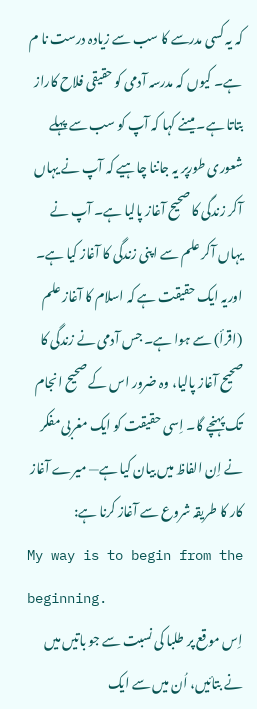کہ یہ کسی مدرسے کا سب سے زیادہ درست نا م ہے۔ کیوں کہ مدرسہ آدمی کو حقیقی فلاح کاراز بتاتا ہے۔ میںنے کہا کہ آپ کو سب سے پہلے شعوری طورپر یہ جاننا چاہیے کہ آپ نے یہاں آکر زندگی کا صحیح آغاز پالیا ہے۔ آپ نے یہاں آکر علم سے اپنی زندگی کا آغاز کیا ہے۔ اوریہ ایک حقیقت ہے کہ اسلام کا آغاز علم (اقرأ) سے ہوا ہے۔ جس آدمی نے زندگی کا صحیح آغاز پالیا، وہ ضرور اس کے صحیح انجام تک پہنچے گا۔ اِسی حقیقت کو ایک مغربی مفکر نے اِن الفاظ میں بیان کیا ہے— میرے آغاز کار کا طریقہ شروع سے آغاز کرنا ہے:
My way is to begin from the beginning.
اِس موقع پر طلبا کی نسبت سے جو باتیں میں نے بتائیں، اُن میں سے ایک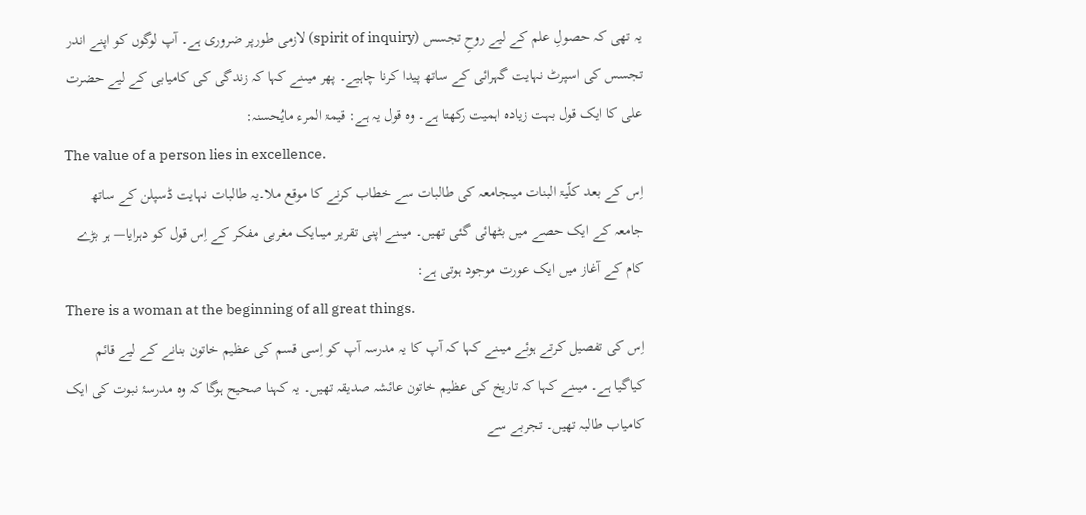یہ تھی کہ حصولِ علم کے لیے روحِ تجسس (spirit of inquiry) لازمی طورپر ضروری ہے۔ آپ لوگوں کو اپنے اندر تجسس کی اسپرٹ نہایت گہرائی کے ساتھ پیدا کرنا چاہیے۔ پھر میںنے کہا کہ زندگی کی کامیابی کے لیے حضرت علی کا ایک قول بہت زیادہ اہمیت رکھتا ہے۔ وہ قول یہ ہے: قیمۃ المرء مایُحسنہ:
The value of a person lies in excellence.
اِس کے بعد کلّیۃ البنات میںجامعہ کی طالبات سے خطاب کرنے کا موقع ملا۔یہ طالبات نہایت ڈسپلن کے ساتھ جامعہ کے ایک حصے میں بٹھائی گئی تھیں۔ میںنے اپنی تقریر میںایک مغربی مفکر کے اِس قول کو دہرایا— ہر بڑے کام کے آغاز میں ایک عورت موجود ہوتی ہے:
There is a woman at the beginning of all great things.
اِس کی تفصیل کرتے ہوئے میںنے کہا کہ آپ کا یہ مدرسہ آپ کو اِسی قسم کی عظیم خاتون بنانے کے لیے قائم کیاگیا ہے۔ میںنے کہا کہ تاریخ کی عظیم خاتون عائشہ صدیقہ تھیں۔ یہ کہنا صحیح ہوگا کہ وہ مدرسۂ نبوت کی ایک کامیاب طالبہ تھیں۔ تجربے سے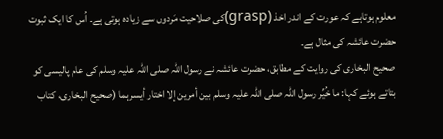معلوم ہوتاہے کہ عورت کے اندر اخذ (grasp)کی صلاحیت مَردوں سے زیادہ ہوتی ہے۔ اُس کا ایک ثبوت حضرت عائشہ کی مثال ہے۔
صحیح البخاری کی روایت کے مطابق، حضرت عائشہ نے رسول اللہ صلی اللہ علیہ وسلم کی عام پالیسی کو بتاتے ہوئے کہا: ما خُیِّر رسول اللہ صلی اللہ علیہ وسلم بین أمرین إلا اختار أیسرہما (صحیح البخاری، کتاب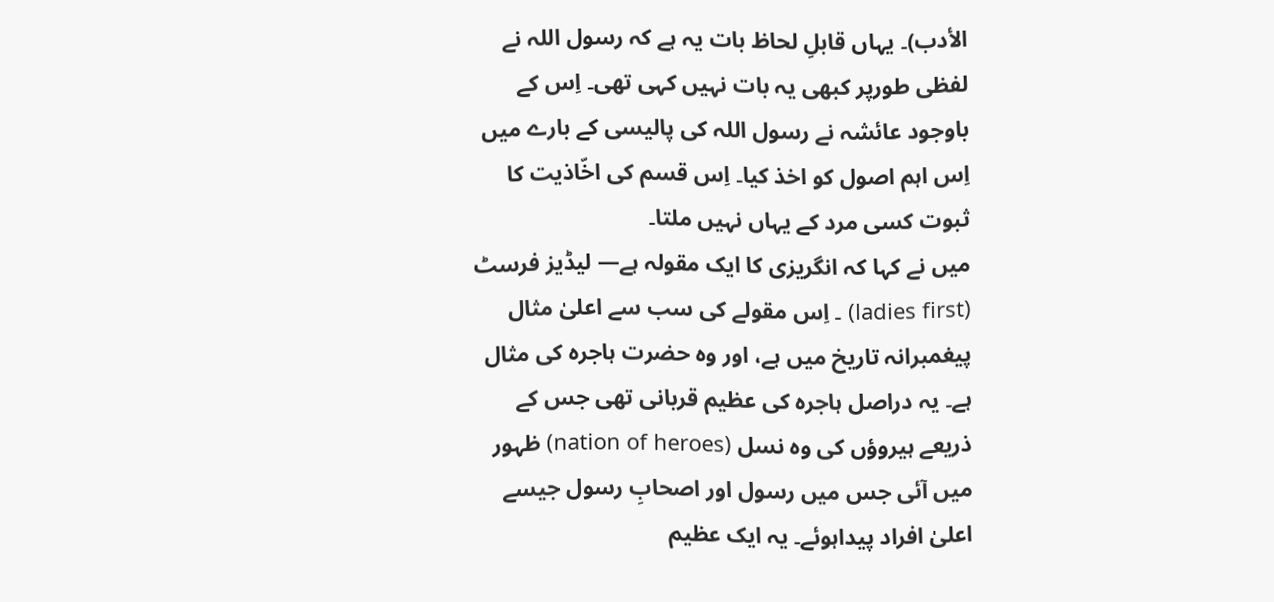الأدب)۔ یہاں قابلِ لحاظ بات یہ ہے کہ رسول اللہ نے لفظی طورپر کبھی یہ بات نہیں کہی تھی۔ اِس کے باوجود عائشہ نے رسول اللہ کی پالیسی کے بارے میں اِس اہم اصول کو اخذ کیا۔ اِس قسم کی اخّاذیت کا ثبوت کسی مرد کے یہاں نہیں ملتا۔
میں نے کہا کہ انگریزی کا ایک مقولہ ہے— لیڈیز فرسٹ (ladies first) ۔ اِس مقولے کی سب سے اعلیٰ مثال پیغمبرانہ تاریخ میں ہے، اور وہ حضرت ہاجرہ کی مثال ہے۔ یہ دراصل ہاجرہ کی عظیم قربانی تھی جس کے ذریعے ہیروؤں کی وہ نسل (nation of heroes) ظہور میں آئی جس میں رسول اور اصحابِ رسول جیسے اعلیٰ افراد پیداہوئے۔ یہ ایک عظیم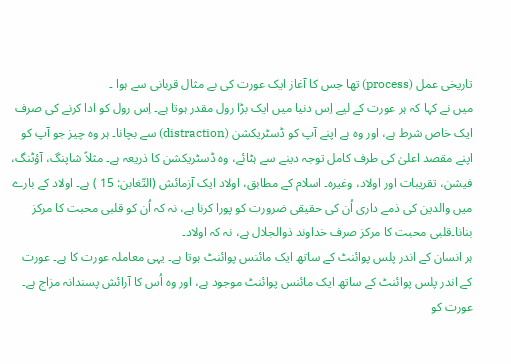تاریخی عمل (process) تھا جس کا آغاز ایک عورت کی بے مثال قربانی سے ہوا ۔
میں نے کہا کہ ہر عورت کے لیے اِس دنیا میں ایک بڑا رول مقدر ہوتا ہے۔ اِس رول کو ادا کرنے کی صرف ایک خاص شرط ہے، اور وہ ہے اپنے آپ کو ڈسٹریکشن (distraction) سے بچانا۔ ہر وہ چیز جو آپ کو اپنے مقصد اعلیٰ کی طرف کامل توجہ دینے سے ہٹائے، وہ ڈسٹریکشن کا ذریعہ ہے۔ مثلاً شاپنگ، آؤٹنگ، فیشن، تقریبات اور اولاد، وغیرہ۔ اسلام کے مطابق، اولاد ایک آزمائش (التّغابن: 15 ) ہے۔ اولاد کے بارے میں والدین کی ذمے داری اُن کی حقیقی ضرورت کو پورا کرنا ہے، نہ کہ اُن کو قلبی محبت کا مرکز بنانا۔قلبی محبت کا مرکز صرف خداوند ذوالجلال ہے، نہ کہ اولاد۔
ہر انسان کے اندر پلس پوائنٹ کے ساتھ ایک مائنس پوائنٹ ہوتا ہے۔ یہی معاملہ عورت کا ہے۔ عورت کے اندر پلس پوائنٹ کے ساتھ ایک مائنس پوائنٹ موجود ہے، اور وہ اُس کا آرائش پسندانہ مزاج ہے۔ عورت کو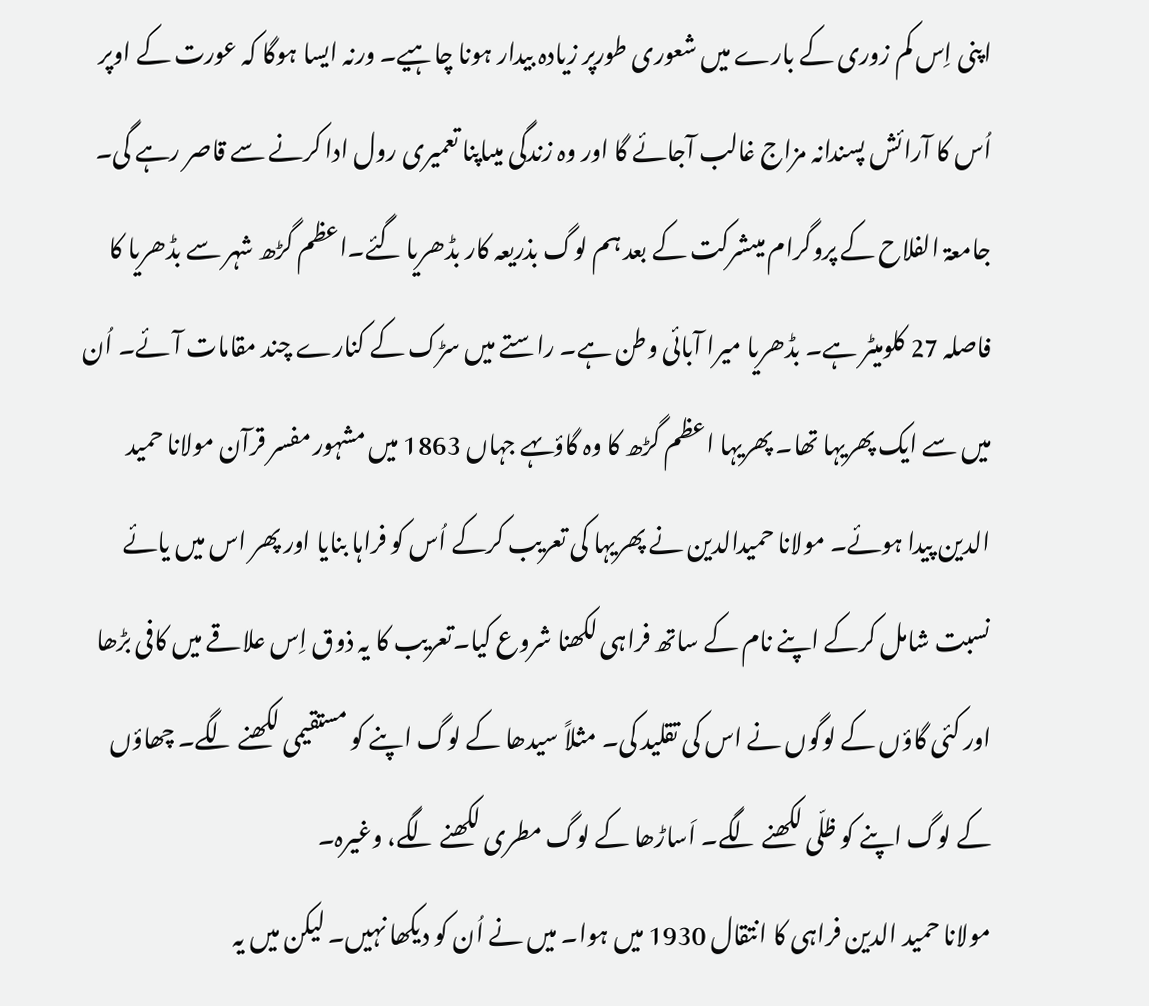اپنی اِس کم زوری کے بارے میں شعوری طورپر زیادہ بیدار ہونا چاہیے۔ ورنہ ایسا ہوگا کہ عورت کے اوپر اُس کا آرائش پسندانہ مزاج غالب آجائے گا اور وہ زندگی میںاپنا تعمیری رول ادا کرنے سے قاصر رہے گی۔
جامعۃ الفلاح کے پروگرام میںشرکت کے بعد ہم لوگ بذریعہ کار بڈھریا گئے۔اعظم گڑھ شہر سے بڈھریا کا فاصلہ 27 کلومیٹر ہے۔ بڈھریا میرا آبائی وطن ہے۔ راستے میں سڑک کے کنارے چند مقامات آئے۔ اُن میں سے ایک پھریہا تھا۔ پھریہا اعظم گڑھ کا وہ گاؤںہے جہاں 1863 میں مشہور مفسر قرآن مولانا حمید الدین پیدا ہوئے۔ مولانا حمیدالدین نے پھریہا کی تعریب کرکے اُس کو فراہا بنایا اور پھر اس میں یائے نسبت شامل کرکے اپنے نام کے ساتھ فراہی لکھنا شروع کیا۔تعریب کا یہ ذوق اِس علاقے میں کافی بڑھا اور کئی گاؤں کے لوگوں نے اس کی تقلید کی۔ مثلاً سیدھا کے لوگ اپنے کو مستقیمی لکھنے لگے۔ چھاؤں کے لوگ اپنے کو ظلّی لکھنے لگے۔ اَساڑھا کے لوگ مطری لکھنے لگے، وغیرہ۔
مولانا حمید الدین فراہی کا انتقال 1930 میں ہوا۔ میں نے اُن کو دیکھا نہیں۔ لیکن میں یہ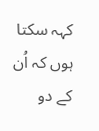کہہ سکتا ہوں کہ اُن کے دو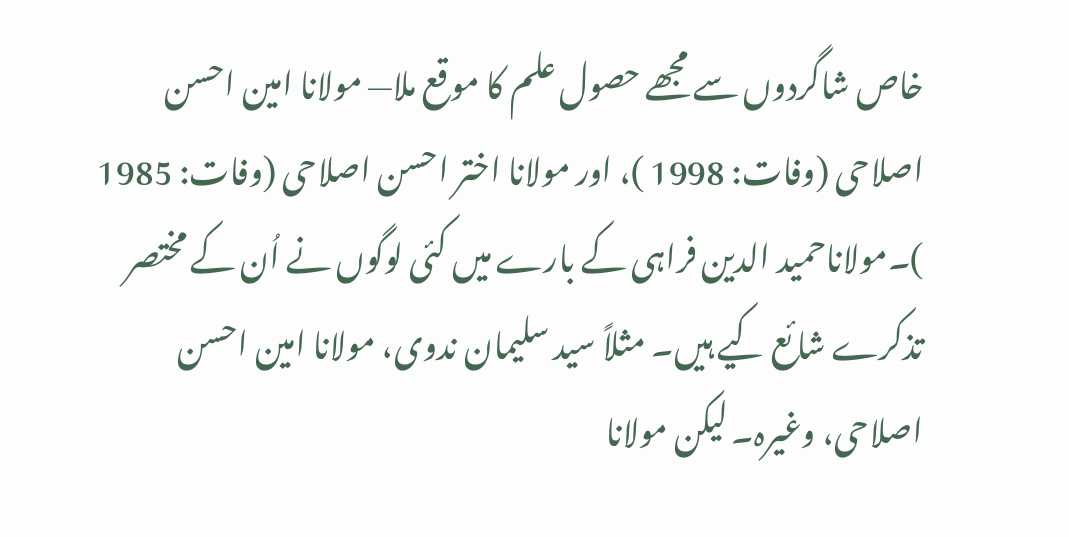خاص شاگردوں سے مجھے حصول علم کا موقع ملا— مولانا امین احسن اصلاحی (وفات: 1998 )، اور مولانا اختر احسن اصلاحی (وفات: 1985 )۔مولاناحمید الدین فراہی کے بارے میں کئی لوگوں نے اُن کے مختصر تذکرے شائع کیے ہیں۔ مثلاً سید سلیمان ندوی، مولانا امین احسن اصلاحی، وغیرہ۔ لیکن مولانا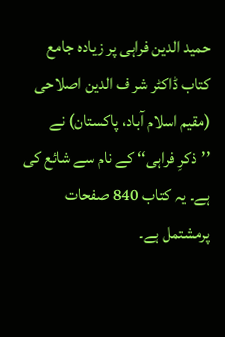حمید الدین فراہی پر زیادہ جامع کتاب ڈاکٹر شر ف الدین اصلاحی (مقیم اسلام آباد، پاکستان) نے ’’ذکرِ فراہی‘‘ کے نام سے شائع کی ہے۔ یہ کتاب 840 صفحات پرمشتمل ہے۔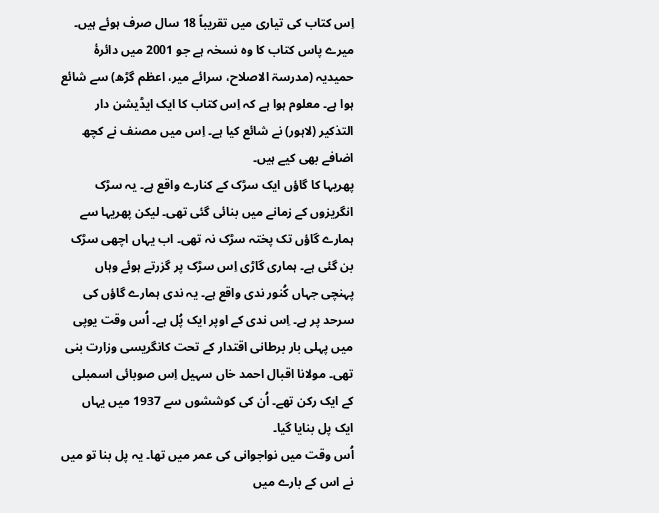اِس کتاب کی تیاری میں تقریباً 18 سال صرف ہوئے ہیں۔ میرے پاس کتاب کا وہ نسخہ ہے جو 2001 میں دائرۂ حمیدیہ (مدرسۃ الاصلاح، سرائے میر، اعظم گڑھ) سے شائع ہوا ہے۔ معلوم ہوا ہے کہ اِس کتاب کا ایک ایڈیشن دار التذکیر (لاہور) نے شائع کیا ہے۔ اِس میں مصنف نے کچھ اضافے بھی کیے ہیں۔
پھریہا کا گاؤں ایک سڑک کے کنارے واقع ہے۔ یہ سڑک انگریزوں کے زمانے میں بنائی گئی تھی۔ لیکن پھریہا سے ہمارے گاؤں تک پختہ سڑک نہ تھی۔ اب یہاں اچھی سڑک بن گئی ہے۔ ہماری گاڑی اِس سڑک پر گزرتے ہوئے وہاں پہنچی جہاں کُنور ندی واقع ہے۔ یہ ندی ہمارے گاؤں کی سرحد پر ہے۔ اِس ندی کے اوپر ایک پُل ہے۔ اُس وقت یوپی میں پہلی بار برطانی اقتدار کے تحت کانگریسی وزارت بنی تھی۔ مولانا اقبال احمد خاں سہیل اِس صوبائی اسمبلی کے ایک رکن تھے۔ اُن کی کوششوں سے 1937 میں یہاں ایک پل بنایا گیا۔
اُس وقت میں نواجوانی کی عمر میں تھا۔ یہ پل بنا تو میں نے اس کے بارے میں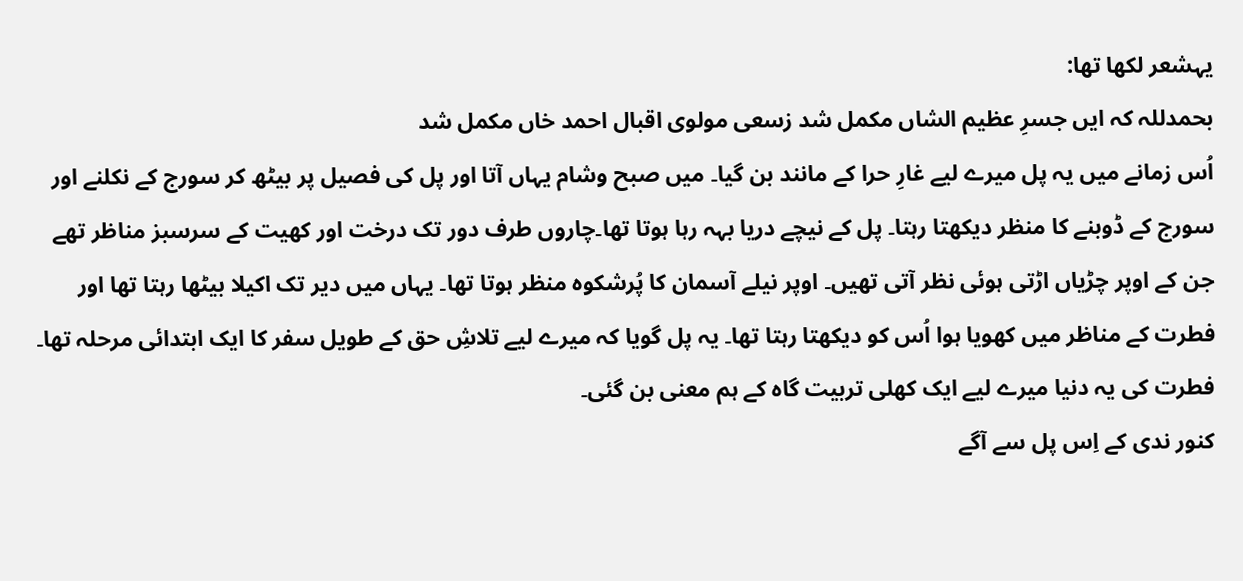یہشعر لکھا تھا:
بحمدللہ کہ ایں جسرِ عظیم الشاں مکمل شد زسعی مولوی اقبال احمد خاں مکمل شد
اُس زمانے میں یہ پل میرے لیے غارِ حرا کے مانند بن گیا۔ میں صبح وشام یہاں آتا اور پل کی فصیل پر بیٹھ کر سورج کے نکلنے اور سورج کے ڈوبنے کا منظر دیکھتا رہتا۔ پل کے نیچے دریا بہہ رہا ہوتا تھا۔چاروں طرف دور تک درخت اور کھیت کے سرسبز مناظر تھے جن کے اوپر چڑیاں اڑتی ہوئی نظر آتی تھیں۔ اوپر نیلے آسمان کا پُرشکوہ منظر ہوتا تھا۔ یہاں میں دیر تک اکیلا بیٹھا رہتا تھا اور فطرت کے مناظر میں کھویا ہوا اُس کو دیکھتا رہتا تھا۔ یہ پل گویا کہ میرے لیے تلاشِ حق کے طویل سفر کا ایک ابتدائی مرحلہ تھا۔ فطرت کی یہ دنیا میرے لیے ایک کھلی تربیت گاہ کے ہم معنی بن گئی۔
کنور ندی کے اِس پل سے آگے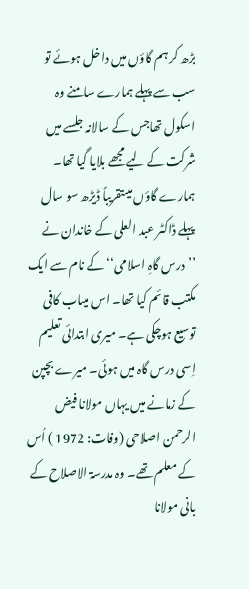بڑھ کر ہم گاؤں میں داخل ہوئے تو سب سے پہلے ہمارے سامنے وہ اسکول تھاجس کے سالانہ جلسے میں شرکت کے لیے مجھے بلایا گیا تھا۔ ہمارے گاؤں میںتقریباً ڈیڑھ سو سال پہلے ڈاکٹر عبد العلی کے خاندان نے ’’درس گاہِ اسلامی‘‘ کے نام سے ایک مکتب قائم کیا تھا۔ اس میںاب کافی توسیع ہوچکی ہے۔ میری ابتدائی تعلیم اِسی درس گاہ میں ہوئی۔ میرے بچپن کے زمانے میں یہاں مولانا فیض الرحمن اصلاحی (وفات: 1972 ) اُس کے معلم تھے۔ وہ مدرسۃ الاصلاح کے بانی مولانا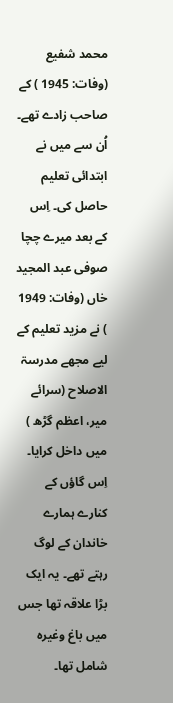محمد شفیع (وفات: 1945 ) کے صاحب زادے تھے۔ اُن سے میں نے ابتدائی تعلیم حاصل کی۔ اِس کے بعد میرے چچا صوفی عبد المجید خاں (وفات: 1949 ) نے مزید تعلیم کے لیے مجھے مدرسۃ الاصلاح (سرائے میر، اعظم گڑھ ) میں داخل کرایا۔
اِس گاؤں کے کنارے ہمارے خاندان کے لوگ رہتے تھے۔ یہ ایک بڑا علاقہ تھا جس میں باغ وغیرہ شامل تھا۔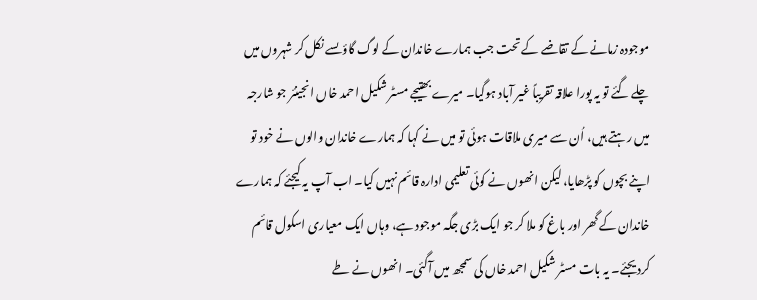موجودہ زمانے کے تقاضے کے تحت جب ہمارے خاندان کے لوگ گاؤںسے نکل کر شہروں میں چلے گئے تو یہ پورا علاقہ تقریباً غیر آباد ہوگیا۔ میرے بھتیجے مسٹر شکیل احمد خاں انجینئر جو شارجہ میں رہتے ہیں، اُن سے میری ملاقات ہوئی تو میں نے کہا کہ ہمارے خاندان والوں نے خود تو اپنے بچوں کو پڑھایا، لیکن انھوں نے کوئی تعلیمی ادارہ قائم نہیں کیا۔ اب آپ یہ کیجئے کہ ہمارے خاندان کے گھر اور باغ کو ملا کر جو ایک بڑی جگہ موجود ہے، وہاں ایک معیاری اسکول قائم کردیجئے۔ یہ بات مسٹر شکیل احمد خاں کی سمجھ میں آگئی۔ انھوں نے طے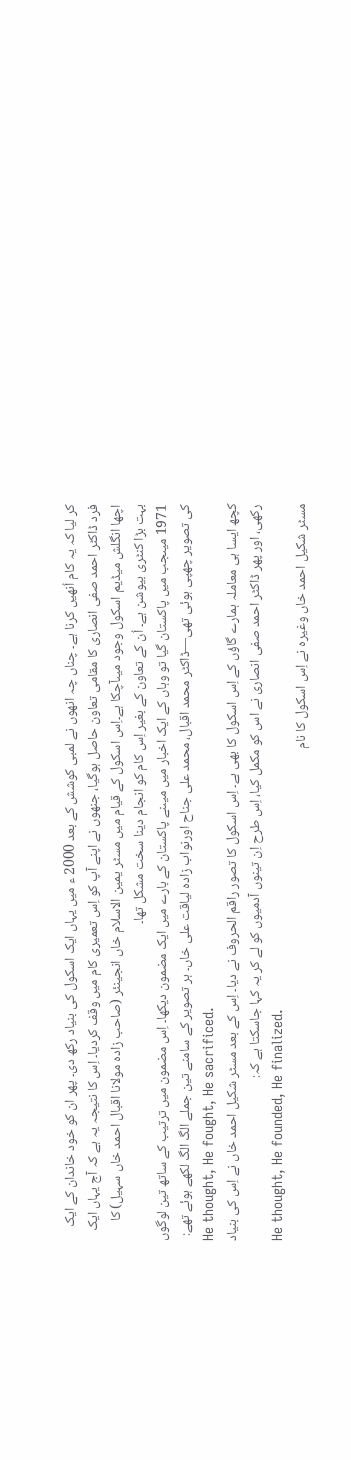کر لیا کہ یہ کام اُنھیں کرنا ہے۔ چناں چہ انھوں نے لمبی کوشش کے بعد 2000 ء میں یہاں ایک اسکول کی بنیاد رکھ دی۔ پھر ان کو خود خاندان کے ایک فرد ڈاکٹر احمد صفی انصاری کا مقامی تعاون حاصل ہوگیا، جنھوں نے اپنے آپ کو اِس تعمیری کام میں وقف کردیا۔ اِس کا نتیجہ یہ ہے کہ آج یہاں ایک اچھا انگلش میڈیم اسکول وجود میںآچکا ہے۔اِس اسکول کے قیام میں مسٹر یمین الاسلام خاں انجینئر (صاحب زادہ مولانا اقبال احمد خاں سہیل) کا بہت بڑا کنٹری بیوشن ہے۔ اُن کے تعاون کے بغیر اِس کام کو انجام دینا سخت مشکل تھا۔
1971 میںجب میں پاکستان گیا تو وہاں کے ایک اخبار میں میںنے پاکستان کے بارے میں ایک مضمون دیکھا۔ اِس مضمون میں ترتیب کے ساتھ تین لوگوں کی تصویر چھپی ہوئی تھی—ڈاکٹر محمد اقبال، محمد علی جناح اورنواب زادہ لیاقت علی خاں۔ ہر تصویر کے سامنے تین جملے الگ الگ لکھے ہوئے تھے:
He thought, He fought, He sacrificed.
کچھ ایسا ہی معاملہ ہمارے گاؤں کے اِس اسکول کا بھی ہے۔ اِس اسکول کا تصور راقم الحروف نے دیا۔ اِس کے بعد مسٹر شکیل احمد خاں نے اِس کی بنیاد رکھی، اور پھر ڈاکٹر احمد صفی انصاری نے اس کو مکمل کیا، اِس طرح اِن تینوں آدمیوں کو لے کر یہ کہا جاسکتا ہے کہ:
He thought, He founded, He finalized.
مسٹر شکیل احمد خاں وغیرہ نے اِس اسکول کا نام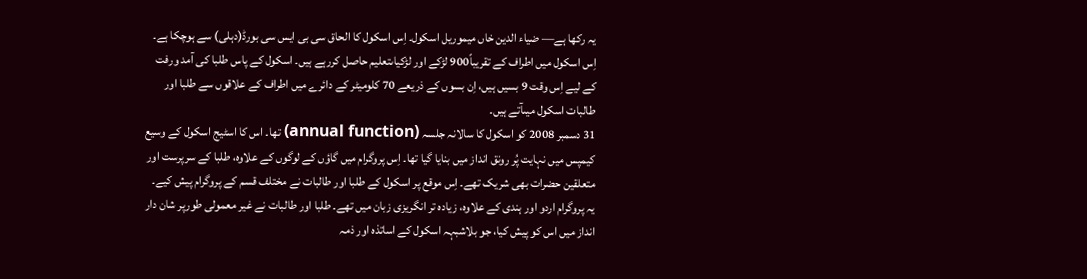یہ رکھا ہے— ضیاء الدین خاں میموریل اسکول۔ اِس اسکول کا الحاق سی بی ایس سی بورڈ(دہلی) سے ہوچکا ہے۔ اِس اسکول میں اطراف کے تقریباً900 لڑکے اور لڑکیاںتعلیم حاصل کررہے ہیں۔ اسکول کے پاس طلبا کی آمد ورفت کے لیے اِس وقت 9 بسیں ہیں، اِن بسوں کے ذریعے 70 کلومیٹر کے دائرے میں اطراف کے علاقوں سے طلبا اور طالبات اسکول میںآتے ہیں۔
31 دسمبر 2008 کو اسکول کا سالانہ جلسہ (annual function) تھا۔ اس کا اسٹیج اسکول کے وسیع کیمپس میں نہایت پُر رونق انداز میں بنایا گیا تھا۔ اِس پروگرام میں گاؤں کے لوگوں کے علاوہ، طلبا کے سرپرست اور متعلقین حضرات بھی شریک تھے۔ اِس موقع پر اسکول کے طلبا اور طالبات نے مختلف قسم کے پروگرام پیش کیے۔ یہ پروگرام اردو اور ہندی کے علاوہ، زیادہ تر انگریزی زبان میں تھے۔ طلبا اور طالبات نے غیر معمولی طورپر شان دار انداز میں اس کو پیش کیا، جو بلاشبہہ اسکول کے اساتذہ اور ذمہ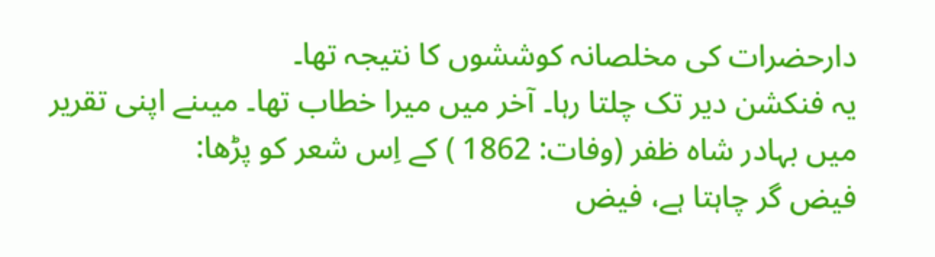دارحضرات کی مخلصانہ کوششوں کا نتیجہ تھا۔
یہ فنکشن دیر تک چلتا رہا۔ آخر میں میرا خطاب تھا۔ میںنے اپنی تقریر میں بہادر شاہ ظفر (وفات: 1862 ) کے اِس شعر کو پڑھا:
فیض گر چاہتا ہے، فیض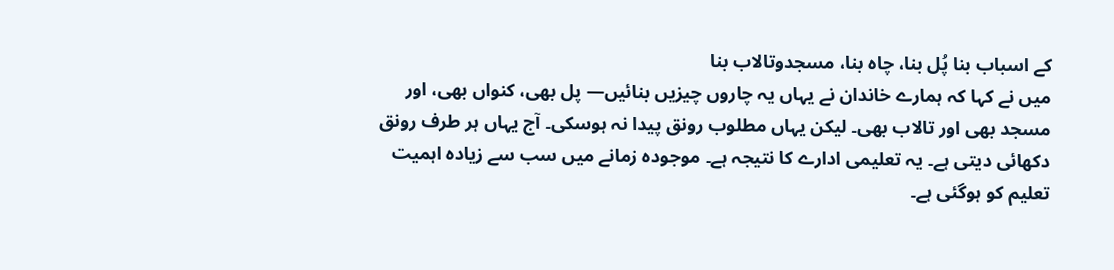کے اسباب بنا پُل بنا، چاہ بنا، مسجدوتالاب بنا
میں نے کہا کہ ہمارے خاندان نے یہاں یہ چاروں چیزیں بنائیں— پل بھی، کنواں بھی، اور مسجد بھی اور تالاب بھی۔ لیکن یہاں مطلوب رونق پیدا نہ ہوسکی۔ آج یہاں ہر طرف رونق دکھائی دیتی ہے۔ یہ تعلیمی ادارے کا نتیجہ ہے۔ موجودہ زمانے میں سب سے زیادہ اہمیت تعلیم کو ہوگئی ہے۔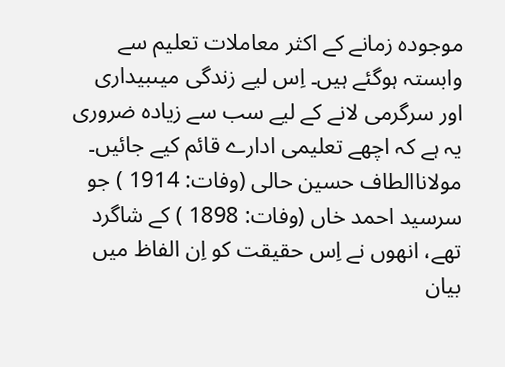موجودہ زمانے کے اکثر معاملات تعلیم سے وابستہ ہوگئے ہیں۔ اِس لیے زندگی میںبیداری اور سرگرمی لانے کے لیے سب سے زیادہ ضروری یہ ہے کہ اچھے تعلیمی ادارے قائم کیے جائیں۔ مولاناالطاف حسین حالی (وفات: 1914 ) جو سرسید احمد خاں (وفات: 1898 ) کے شاگرد تھے، انھوں نے اِس حقیقت کو اِن الفاظ میں بیان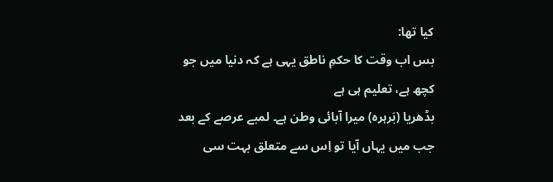کیا تھا:
بس اب وقت کا حکمِ ناطق یہی ہے کہ دنیا میں جو کچھ ہے، تعلیم ہی ہے
بڈھریا (بَرہرہ) میرا آبائی وطن ہے۔ لمبے عرصے کے بعد جب میں یہاں آیا تو اِس سے متعلق بہت سی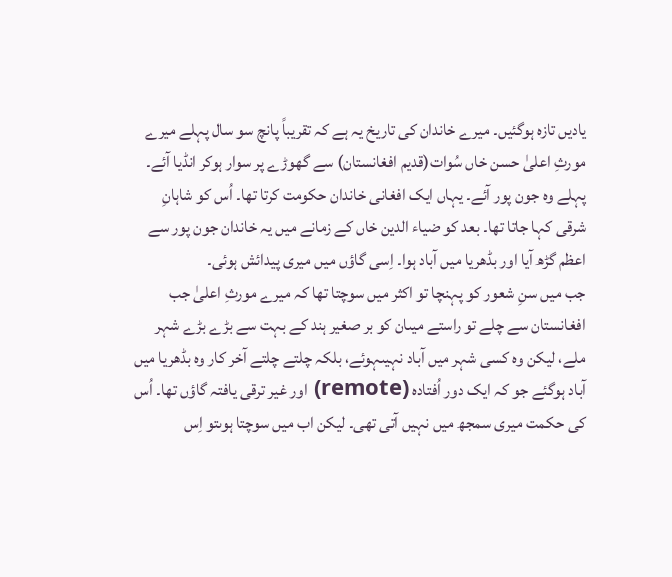یادیں تازہ ہوگئیں۔ میرے خاندان کی تاریخ یہ ہے کہ تقریباً پانچ سو سال پہلے میرے مورثِ اعلیٰ حسن خاں سُوات(قدیم افغانستان) سے گھوڑے پر سوار ہوکر انڈیا آئے۔ پہلے وہ جون پور آئے۔ یہاں ایک افغانی خاندان حکومت کرتا تھا۔ اُس کو شاہانِ شرقی کہا جاتا تھا۔ بعد کو ضیاء الدین خاں کے زمانے میں یہ خاندان جون پور سے اعظم گڑھ آیا اور بڈھریا میں آباد ہوا۔ اِسی گاؤں میں میری پیدائش ہوئی۔
جب میں سنِ شعور کو پہنچا تو اکثر میں سوچتا تھا کہ میرے مورثِ اعلیٰ جب افغانستان سے چلے تو راستے میںان کو بر صغیر ہند کے بہت سے بڑے بڑے شہر ملے، لیکن وہ کسی شہر میں آباد نہیںہوئے، بلکہ چلتے چلتے آخر کار وہ بڈھریا میں آباد ہوگئے جو کہ ایک دور اُفتادہ (remote) اور غیر ترقی یافتہ گاؤں تھا۔ اُس کی حکمت میری سمجھ میں نہیں آتی تھی۔ لیکن اب میں سوچتا ہوںتو اِس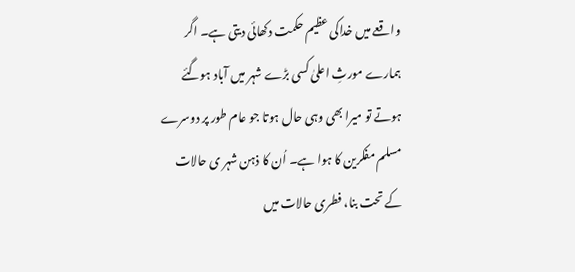واقعے میں خداکی عظیم حکمت دکھائی دیتی ہے۔ اگر ہمارے مورثِ اعلیٰ کسی بڑے شہر میں آباد ہوگئے ہوتے تو میرا بھی وہی حال ہوتا جو عام طور پر دوسرے مسلم مفکرین کا ہوا ہے۔ اُن کا ذہن شہر ی حالات کے تحت بنا، فطری حالات میں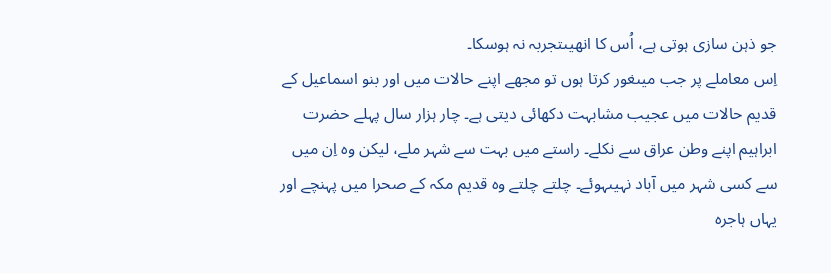جو ذہن سازی ہوتی ہے، اُس کا انھیںتجربہ نہ ہوسکا۔
اِس معاملے پر جب میںغور کرتا ہوں تو مجھے اپنے حالات میں اور بنو اسماعیل کے قدیم حالات میں عجیب مشابہت دکھائی دیتی ہے۔ چار ہزار سال پہلے حضرت ابراہیم اپنے وطن عراق سے نکلے۔ راستے میں بہت سے شہر ملے، لیکن وہ اِن میں سے کسی شہر میں آباد نہیںہوئے۔ چلتے چلتے وہ قدیم مکہ کے صحرا میں پہنچے اور یہاں ہاجرہ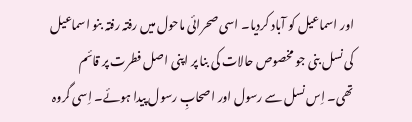اور اسماعیل کو آباد کردیا۔ اسی صحرائی ماحول میں رفتہ رفتہ بنو اسماعیل کی نسل بنی جو مخصوص حالات کی بنا پر اپنی اصل فطرت پر قائم تھی۔ اِس نسل سے رسول اور اصحابِ رسول پیدا ہوئے۔ اِسی گروہ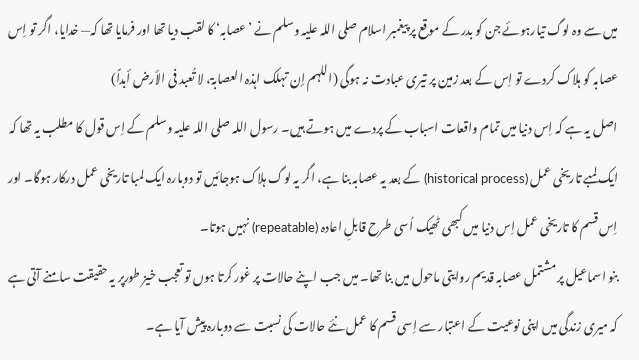میں سے وہ لوگ تیارہوئے جن کو بدر کے موقع پر پیغمبر اسلام صلی اللہ علیہ وسلم نے ’عصابہ‘ کا لقب دیا تھا اور فرمایا تھا کہ— خدایا، اگر تو اِس عصابہ کو ہلاک کردے تو اِس کے بعد زمین پر تیری عبادت نہ ہوگی (اللہم إن تہلک اہذہ العصابۃ، لا تُعبد فی الأرض أبداً)
اصل یہ ہے کہ اِس دنیا میں تمام واقعات اسباب کے پردے میں ہوتے ہیں۔ رسول اللہ صلی اللہ علیہ وسلم کے اِس قول کا مطلب یہ تھا کہ ایک لمبے تاریخی عمل (historical process) کے بعد یہ عصابہ بنا ہے، اگر یہ لوگ ہلاک ہوجائیں تو دوبارہ ایک لمبا تاریخی عمل درکار ہوگا۔ اور اِس قسم کا تاریخی عمل اِس دنیا میں کبھی ٹھیک اُسی طرح قابلِ اعادہ (repeatable) نہیں ہوتا۔
بنو اسماعیل پر مشتمل عصابہ قدیم روایتی ماحول میں بنا تھا۔ میں جب اپنے حالات پر غور کرتا ہوں تو تعجب خیز طورپر یہ حقیقت سامنے آتی ہے کہ میری زندگی میں اپنی نوعیت کے اعتبار سے اِسی قسم کا عمل نئے حالات کی نسبت سے دوبارہ پیش آیا ہے۔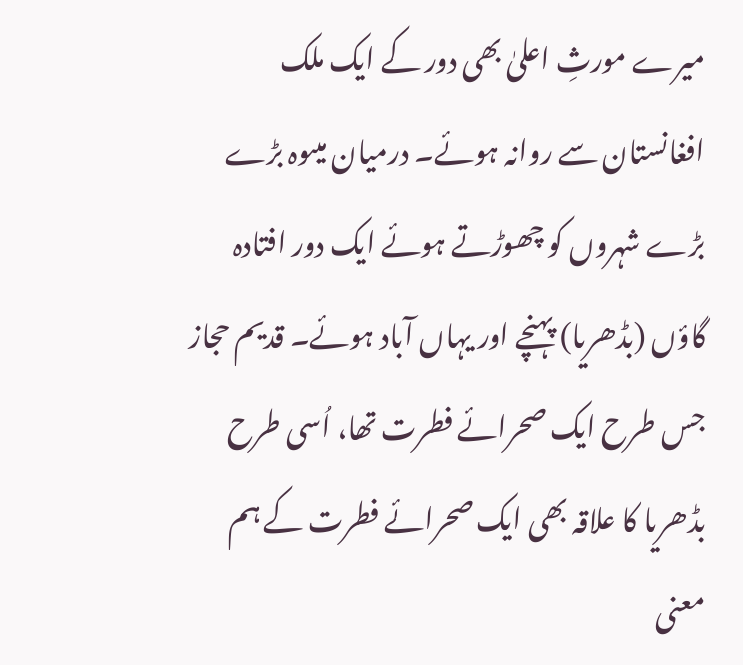میرے مورثِ اعلیٰ بھی دور کے ایک ملک افغانستان سے روانہ ہوئے۔ درمیان میںوہ بڑے بڑے شہروں کو چھوڑتے ہوئے ایک دور افتادہ گاؤں (بڈھریا) پہنچے اور یہاں آباد ہوئے۔ قدیم حجاز جس طرح ایک صحرائے فطرت تھا، اُسی طرح بڈھریا کا علاقہ بھی ایک صحرائے فطرت کے ہم معنی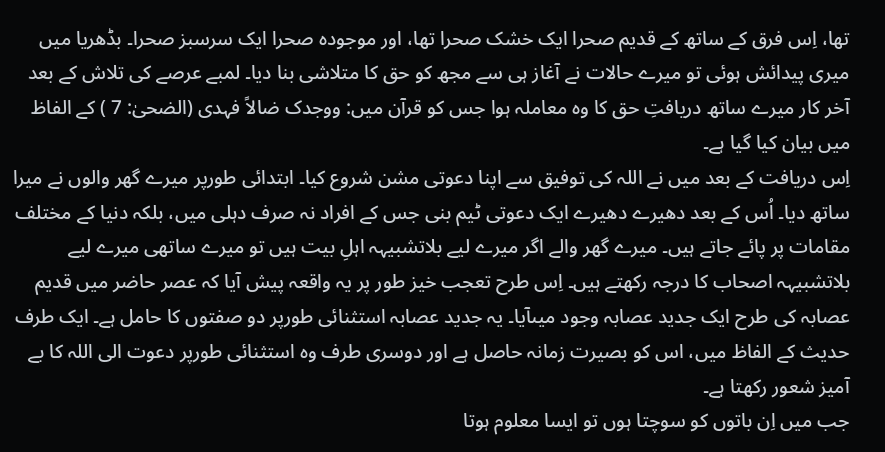تھا، اِس فرق کے ساتھ کے قدیم صحرا ایک خشک صحرا تھا، اور موجودہ صحرا ایک سرسبز صحرا۔ بڈھریا میں میری پیدائش ہوئی تو میرے حالات نے آغاز ہی سے مجھ کو حق کا متلاشی بنا دیا۔ لمبے عرصے کی تلاش کے بعد آخر کار میرے ساتھ دریافتِ حق کا وہ معاملہ ہوا جس کو قرآن میں: ووجدک ضالاً فہدی (الضحیٰ: 7 ) کے الفاظ میں بیان کیا گیا ہے۔
اِس دریافت کے بعد میں نے اللہ کی توفیق سے اپنا دعوتی مشن شروع کیا۔ ابتدائی طورپر میرے گھر والوں نے میرا ساتھ دیا۔ اُس کے بعد دھیرے دھیرے ایک دعوتی ٹیم بنی جس کے افراد نہ صرف دہلی میں، بلکہ دنیا کے مختلف مقامات پر پائے جاتے ہیں۔ میرے گھر والے اگر میرے لیے بلاتشبیہہ اہلِ بیت ہیں تو میرے ساتھی میرے لیے بلاتشبیہہ اصحاب کا درجہ رکھتے ہیں۔ اِس طرح تعجب خیز طور پر یہ واقعہ پیش آیا کہ عصر حاضر میں قدیم عصابہ کی طرح ایک جدید عصابہ وجود میںآیا۔ یہ جدید عصابہ استثنائی طورپر دو صفتوں کا حامل ہے۔ ایک طرف حدیث کے الفاظ میں، اس کو بصیرت زمانہ حاصل ہے اور دوسری طرف وہ استثنائی طورپر دعوت الی اللہ کا بے آمیز شعور رکھتا ہے۔
جب میں اِن باتوں کو سوچتا ہوں تو ایسا معلوم ہوتا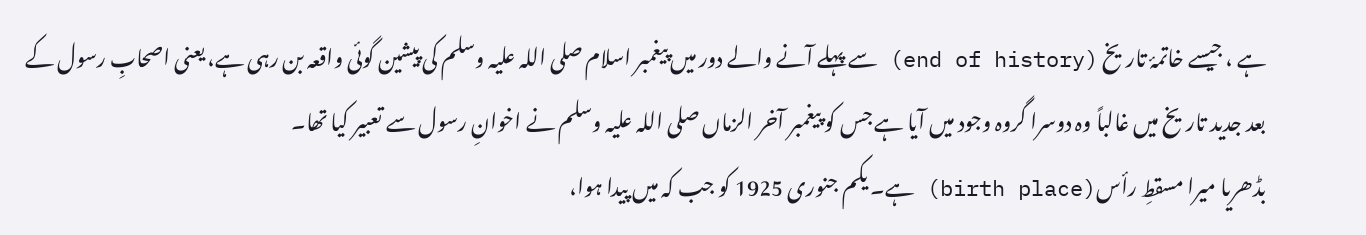ہے ، جیسے خاتمۂ تاریخ (end of history) سے پہلے آنے والے دور میں پیغمبر اسلام صلی اللہ علیہ وسلم کی پیشین گوئی واقعہ بن رہی ہے، یعنی اصحابِ رسول کے بعد جدید تاریخ میں غالباً وہ دوسرا گروہ وجود میں آیا ہے جس کو پیغمبر آخر الزماں صلی اللہ علیہ وسلم نے اخوانِ رسول سے تعبیر کیا تھا۔
بڈھریا میرا مسقطِ رأس(birth place) ہے۔ یکم جنوری 1925 کو جب کہ میں پیدا ہوا،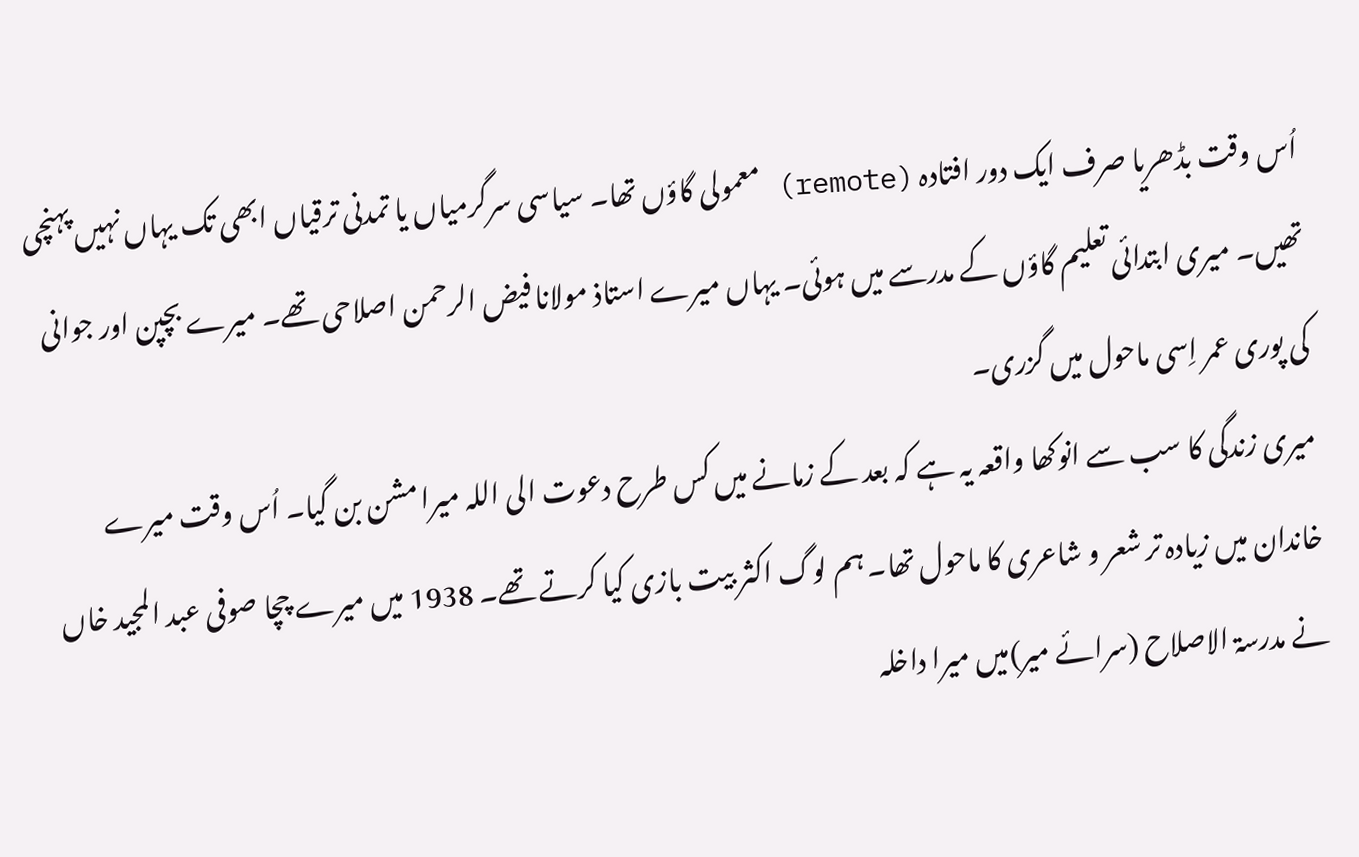اُس وقت بڈھریا صرف ایک دور افتادہ (remote) معمولی گاؤں تھا۔ سیاسی سرگرمیاں یا تمدنی ترقیاں ابھی تک یہاں نہیں پہنچی تھیں۔ میری ابتدائی تعلیم گاؤں کے مدرسے میں ہوئی۔ یہاں میرے استاذ مولانا فیض الرحمن اصلاحی تھے۔ میرے بچپن اور جوانی کی پوری عمر اِسی ماحول میں گزری۔
میری زندگی کا سب سے انوکھا واقعہ یہ ہے کہ بعد کے زمانے میں کس طرح دعوت الی اللہ میرا مشن بن گیا۔ اُس وقت میرے خاندان میں زیادہ تر شعر و شاعری کا ماحول تھا۔ ہم لوگ اکثر بیت بازی کیا کرتے تھے۔ 1938 میں میرے چچا صوفی عبد المجید خاں نے مدرسۃ الاصلاح (سرائے میر)میں میرا داخلہ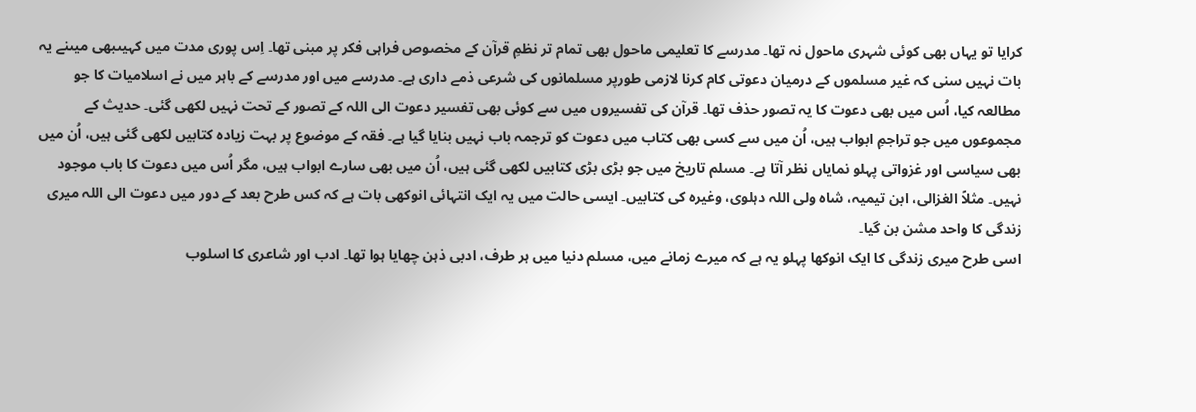کرایا تو یہاں بھی کوئی شہری ماحول نہ تھا۔ مدرسے کا تعلیمی ماحول بھی تمام تر نظمِ قرآن کے مخصوص فراہی فکر پر مبنی تھا۔ اِس پوری مدت میں کہیںبھی میںنے یہ بات نہیں سنی کہ غیر مسلموں کے درمیان دعوتی کام کرنا لازمی طورپر مسلمانوں کی شرعی ذمے داری ہے۔ مدرسے میں اور مدرسے کے باہر میں نے اسلامیات کا جو مطالعہ کیا، اُس میں بھی دعوت کا یہ تصور حذف تھا۔ قرآن کی تفسیروں میں سے کوئی بھی تفسیر دعوت الی اللہ کے تصور کے تحت نہیں لکھی گئی۔ حدیث کے مجموعوں میں جو تراجمِ ابواب ہیں، اُن میں سے کسی بھی کتاب میں دعوت کو ترجمہ باب نہیں بنایا گیا ہے۔ فقہ کے موضوع پر بہت زیادہ کتابیں لکھی گئی ہیں، اُن میں بھی سیاسی اور غزواتی پہلو نمایاں نظر آتا ہے۔ مسلم تاریخ میں جو بڑی بڑی کتابیں لکھی گئی ہیں، اُن میں بھی سارے ابواب ہیں، مگر اُس میں دعوت کا باب موجود نہیں۔ مثلاً الغزالی، ابن تیمیہ، شاہ ولی اللہ دہلوی، وغیرہ کی کتابیں۔ ایسی حالت میں یہ ایک انتہائی انوکھی بات ہے کہ کس طرح بعد کے دور میں دعوت الی اللہ میری زندگی کا واحد مشن بن گیا۔
اسی طرح میری زندگی کا ایک انوکھا پہلو یہ ہے کہ میرے زمانے میں، مسلم دنیا میں ہر طرف، ادبی ذہن چھایا ہوا تھا۔ ادب اور شاعری کا اسلوب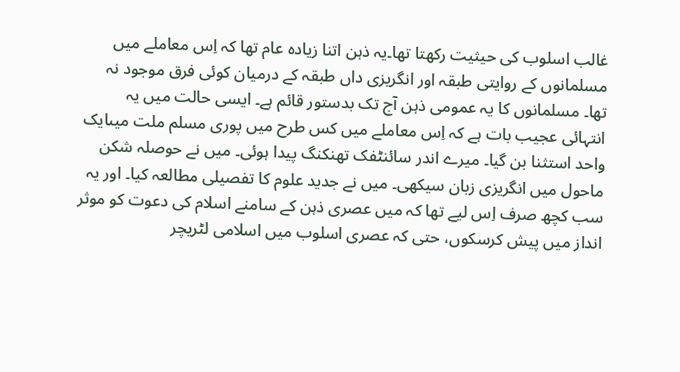غالب اسلوب کی حیثیت رکھتا تھا۔یہ ذہن اتنا زیادہ عام تھا کہ اِس معاملے میں مسلمانوں کے روایتی طبقہ اور انگریزی داں طبقہ کے درمیان کوئی فرق موجود نہ تھا۔ مسلمانوں کا یہ عمومی ذہن آج تک بدستور قائم ہے۔ ایسی حالت میں یہ انتہائی عجیب بات ہے کہ اِس معاملے میں کس طرح میں پوری مسلم ملت میںایک واحد استثنا بن گیا۔ میرے اندر سائنٹفک تھنکنگ پیدا ہوئی۔ میں نے حوصلہ شکن ماحول میں انگریزی زبان سیکھی۔ میں نے جدید علوم کا تفصیلی مطالعہ کیا۔ اور یہ سب کچھ صرف اِس لیے تھا کہ میں عصری ذہن کے سامنے اسلام کی دعوت کو موثر انداز میں پیش کرسکوں، حتی کہ عصری اسلوب میں اسلامی لٹریچر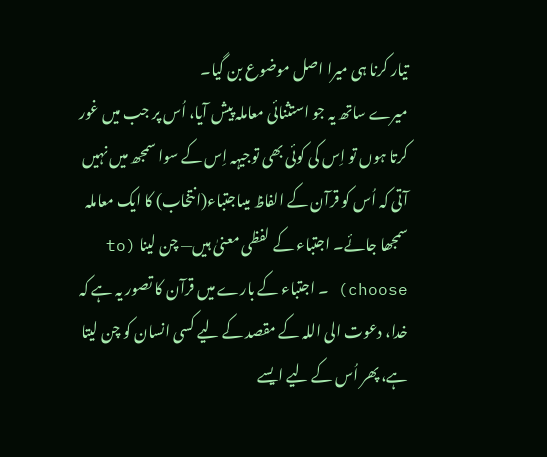تیار کرنا ہی میرا اصل موضوع بن گیا۔
میرے ساتھ یہ جو استثنائی معاملہ پیش آیا، اُس پر جب میں غور کرتا ہوں تو اِس کی کوئی بھی توجیہہ اِس کے سوا سمجھ میں نہیں آتی کہ اُس کو قرآن کے الفاظ میںاجتباء(انتخاب) کا ایک معاملہ سمجھا جائے۔ اجتباء کے لفظی معنیٰ ہیں— چن لینا (to choose) ۔ اجتباء کے بارے میں قرآن کا تصور یہ ہے کہ خدا، دعوت الی اللہ کے مقصد کے لیے کسی انسان کو چن لیتا ہے، پھر اُس کے لیے ایسے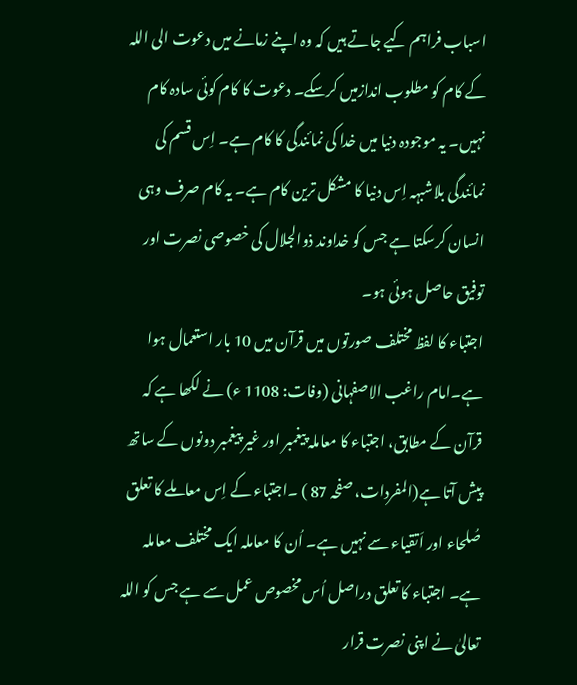اسباب فراہم کیے جاتے ہیں کہ وہ اپنے زمانے میں دعوت الی اللہ کے کام کو مطلوب اندازمیں کرسکے۔ دعوت کا کام کوئی سادہ کام نہیں۔ یہ موجودہ دنیا میں خدا کی نمائندگی کا کام ہے۔ اِس قسم کی نمائندگی بلاشبہہ اِس دنیا کا مشکل ترین کام ہے۔ یہ کام صرف وہی انسان کرسکتا ہے جس کو خداوند ذوالجلال کی خصوصی نصرت اور توفیق حاصل ہوئی ہو۔
اجتباء کا لفظ مختلف صورتوں میں قرآن میں 10 بار استعمال ہوا ہے۔امام راغب الاصفہانی (وفات: 1108 ء) نے لکھا ہے کہ قرآن کے مطابق، اجتباء کا معاملہ پیغمبر اور غیر پیغمبر دونوں کے ساتھ پیش آتا ہے(المفردات، صفحہ 87 ) ۔اجتباء کے اِس معاملے کا تعلق صُلحاء اور اَتقیاء سے نہیں ہے۔ اُن کا معاملہ ایک مختلف معاملہ ہے۔ اجتباء کا تعلق دراصل اُس مخصوص عمل سے ہے جس کو اللہ تعالیٰ نے اپنی نصرت قرار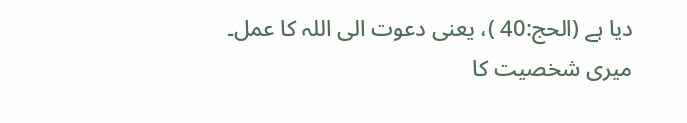دیا ہے (الحج:40 )، یعنی دعوت الی اللہ کا عمل۔
میری شخصیت کا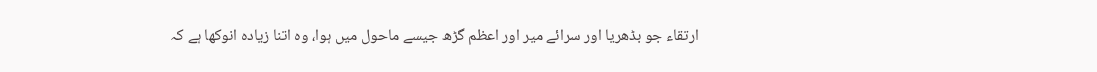ارتقاء جو بڈھریا اور سرائے میر اور اعظم گڑھ جیسے ماحول میں ہوا، وہ اتنا زیادہ انوکھا ہے کہ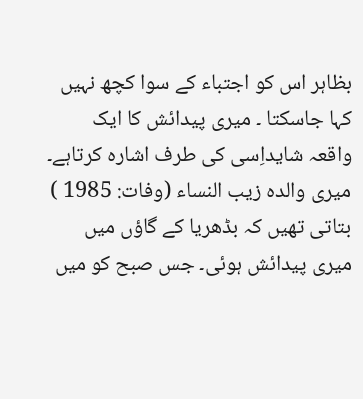بظاہر اس کو اجتباء کے سوا کچھ نہیں کہا جاسکتا ۔ میری پیدائش کا ایک واقعہ شایداِسی کی طرف اشارہ کرتاہے۔ میری والدہ زیب النساء (وفات: 1985 ) بتاتی تھیں کہ بڈھریا کے گاؤں میں میری پیدائش ہوئی۔ جس صبح کو میں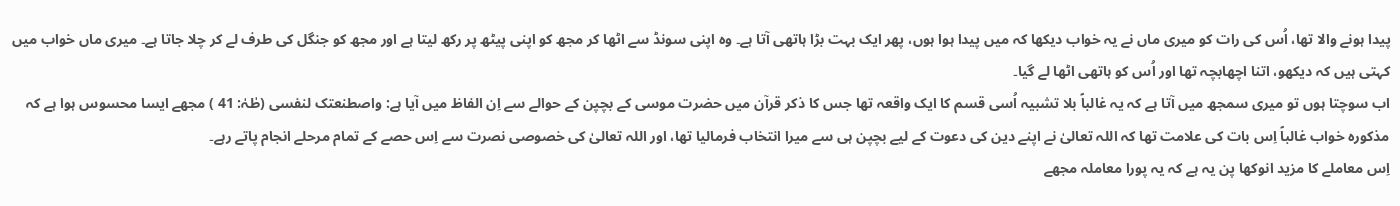پیدا ہونے والا تھا، اُس کی رات کو میری ماں نے یہ خواب دیکھا کہ میں پیدا ہوا ہوں، پھر ایک بہت بڑا ہاتھی آتا ہے۔ وہ اپنی سونڈ سے اٹھا کر مجھ کو اپنی پیٹھ پر رکھ لیتا ہے اور مجھ کو جنگل کی طرف لے کر چلا جاتا ہے۔ میری ماں خواب میں کہتی ہیں کہ دیکھو، اتنا اچھابچہ تھا اور اُس کو ہاتھی اٹھا لے گیا۔
اب سوچتا ہوں تو میری سمجھ میں آتا ہے کہ یہ غالباً بلا تشبیہ اُسی قسم کا ایک واقعہ تھا جس کا ذکر قرآن میں حضرت موسی کے بچپن کے حوالے سے اِن الفاظ میں آیا ہے: واصطنعتک لنفسی (طٰہٰ: 41 ) مجھے ایسا محسوس ہوا ہے کہ مذکورہ خواب غالباً اِس بات کی علامت تھا کہ اللہ تعالیٰ نے اپنے دین کی دعوت کے لیے بچپن ہی سے میرا انتخاب فرمالیا تھا، اور اللہ تعالیٰ کی خصوصی نصرت سے اِس حصے کے تمام مرحلے انجام پاتے رہے۔
اِس معاملے کا مزید انوکھا پن یہ ہے کہ یہ پورا معاملہ مجھے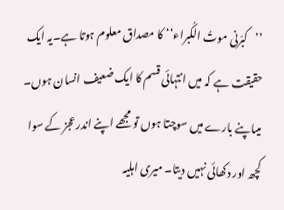’’کبّرنی موتُ الکُبراء‘‘ کا مصداق معلوم ہوتا ہے۔یہ ایک حقیقت ہے کہ میں انتہائی قسم کا ایک ضعیف انسان ہوں۔ میںاپنے بارے میں سوچتا ہوں تو مجھے اپنے اندر عجز کے سوا کچھ اور دکھائی نہیں دیتا۔ میری اہلیہ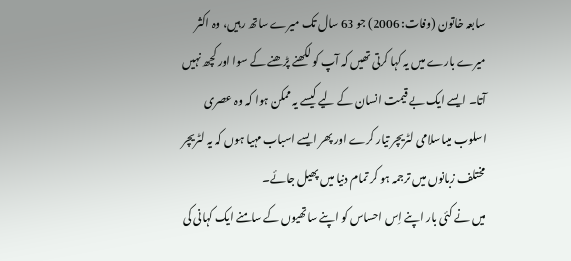سابعہ خاتون (وفات: 2006) جو 63 سال تک میرے ساتھ رہیں، وہ اکثر میرے بارے میں یہ کہا کرتی تھیں کہ آپ کو لکھنے پڑھنے کے سوا اور کچھ نہیں آتا۔ ایسے ایک بے قیمت انسان کے لیے کیسے یہ ممکن ہوا کہ وہ عصری اسلوب میںاسلامی لٹریچر تیار کرے اور پھر ایسے اسباب مہیا ہوں کہ یہ لٹریچر مختلف زبانوں میں ترجمہ ہو کر تمام دنیا میں پھیل جائے۔
میں نے کئی بار اپنے اِس احساس کو اپنے ساتھیوں کے سامنے ایک کہانی کی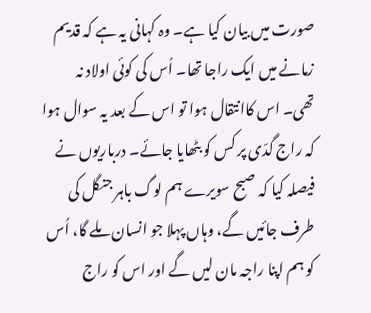صورت میں بیان کیا ہے۔ وہ کہانی یہ ہے کہ قدیم زمانے میں ایک راجا تھا۔ اُس کی کوئی اولاد نہ تھی۔ اس کاانتقال ہوا تو اس کے بعد یہ سوال ہوا کہ راج گدّی پر کس کو بٹھایا جائے۔ درباریوں نے فیصلہ کیا کہ صبح سویرے ہم لوگ باہر جنگل کی طرف جائیں گے، وہاں پہلا جو انسان ملے گا، اُس کو ہم اپنا راجہ مان لیں گے اور اس کو راج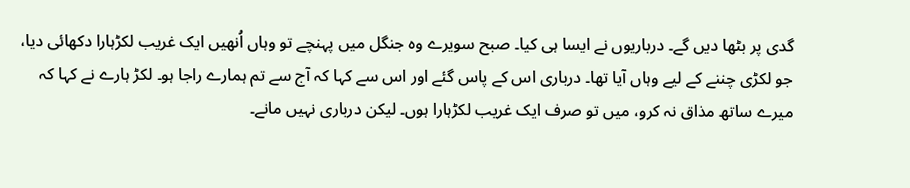گدی پر بٹھا دیں گے۔ درباریوں نے ایسا ہی کیا۔ صبح سویرے وہ جنگل میں پہنچے تو وہاں اُنھیں ایک غریب لکڑہارا دکھائی دیا، جو لکڑی چننے کے لیے وہاں آیا تھا۔ درباری اس کے پاس گئے اور اس سے کہا کہ آج سے تم ہمارے راجا ہو۔ لکڑ ہارے نے کہا کہ میرے ساتھ مذاق نہ کرو، میں تو صرف ایک غریب لکڑہارا ہوں۔ لیکن درباری نہیں مانے۔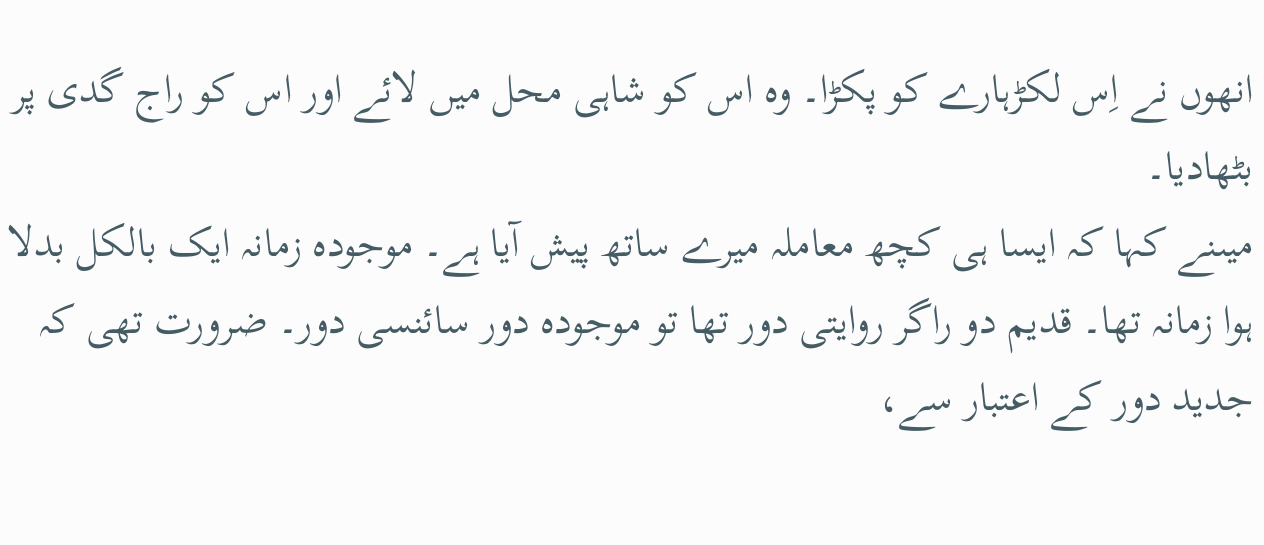انھوں نے اِس لکڑہارے کو پکڑا۔ وہ اس کو شاہی محل میں لائے اور اس کو راج گدی پر بٹھادیا۔
میںنے کہا کہ ایسا ہی کچھ معاملہ میرے ساتھ پیش آیا ہے۔ موجودہ زمانہ ایک بالکل بدلا ہوا زمانہ تھا۔ قدیم دو راگر روایتی دور تھا تو موجودہ دور سائنسی دور۔ ضرورت تھی کہ جدید دور کے اعتبار سے،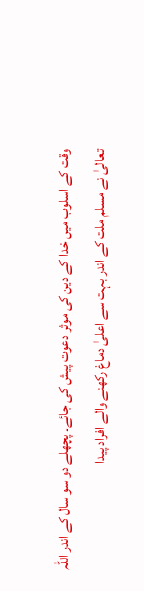وقت کے اسلوب میں خدا کے دین کی موثر دعوت پیش کی جائے۔ پچھلے دو سو سال کے اندر اللہ تعالیٰ نے مسلم ملت کے اندر بہت سے اعلیٰ دماغ رکھنے والے افراد پیدا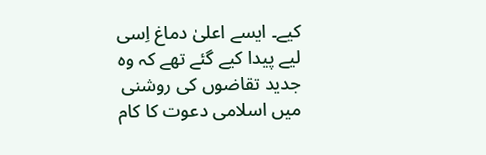کیے۔ ایسے اعلیٰ دماغ اِسی لیے پیدا کیے گئے تھے کہ وہ جدید تقاضوں کی روشنی میں اسلامی دعوت کا کام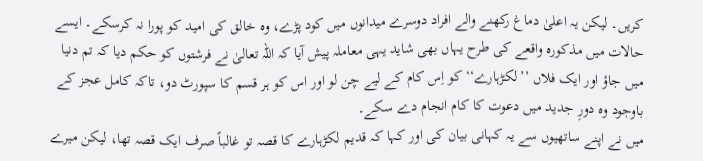کریں۔ لیکن یہ اعلیٰ دماغ رکھنے والے افراد دوسرے میدانوں میں کود پڑے، وہ خالق کی امید کو پورا نہ کرسکے۔ ایسے حالات میں مذکورہ واقعے کی طرح یہاں بھی شاید یہی معاملہ پیش آیا کہ اللہ تعالیٰ نے فرشتوں کو حکم دیا کہ تم دنیا میں جاؤ اور ایک فلاں ’’لکڑہارے‘‘ کو اِس کام کے لیے چن لو اور اس کو ہر قسم کا سپورٹ دو، تاکہ کامل عجز کے باوجود وہ دورِ جدید میں دعوت کا کام انجام دے سکے۔
میں نے اپنے ساتھیوں سے یہ کہانی بیان کی اور کہا کہ قدیم لکڑہارے کا قصہ تو غالباً صرف ایک قصہ تھا، لیکن میرے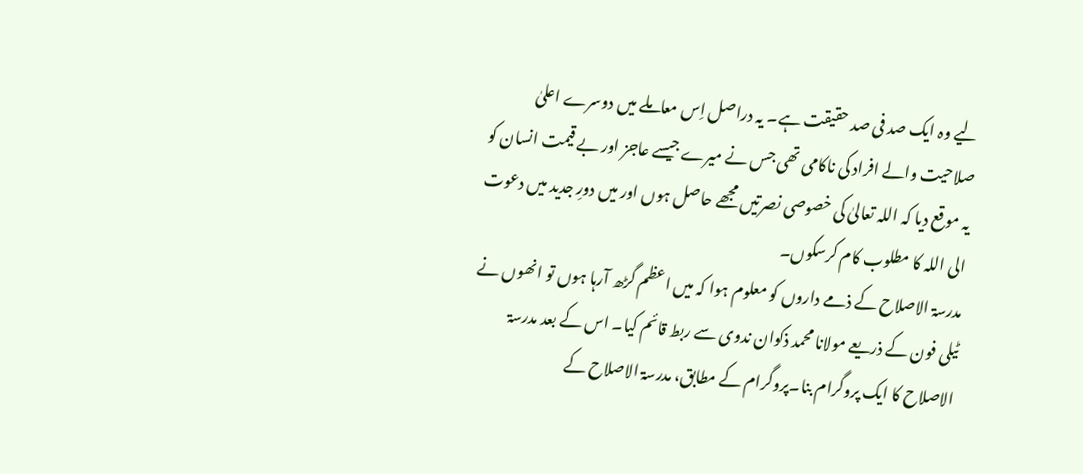لیے وہ ایک صد فی صد حقیقت ہے۔ یہ دراصل اِس معاملے میں دوسرے اعلیٰ صلاحیت والے افراد کی ناکامی تھی جس نے میرے جیسے عاجز اور بے قیمت انسان کو یہ موقع دیا کہ اللہ تعالیٰ کی خصوصی نصرتیں مجھے حاصل ہوں اور میں دورِ جدید میں دعوت الی اللہ کا مطلوب کام کرسکوں۔
مدرسۃ الاصلاح کے ذمے داروں کو معلوم ہوا کہ میں اعظم گڑھ آرہا ہوں تو انھوں نے ٹیلی فون کے ذریعے مولانا محمد ذکوان ندوی سے ربط قائم کیا۔ اس کے بعد مدرسۃ الاصلاح کا ایک پروگرام بنا۔پروگرام کے مطابق، مدرسۃ الاصلاح کے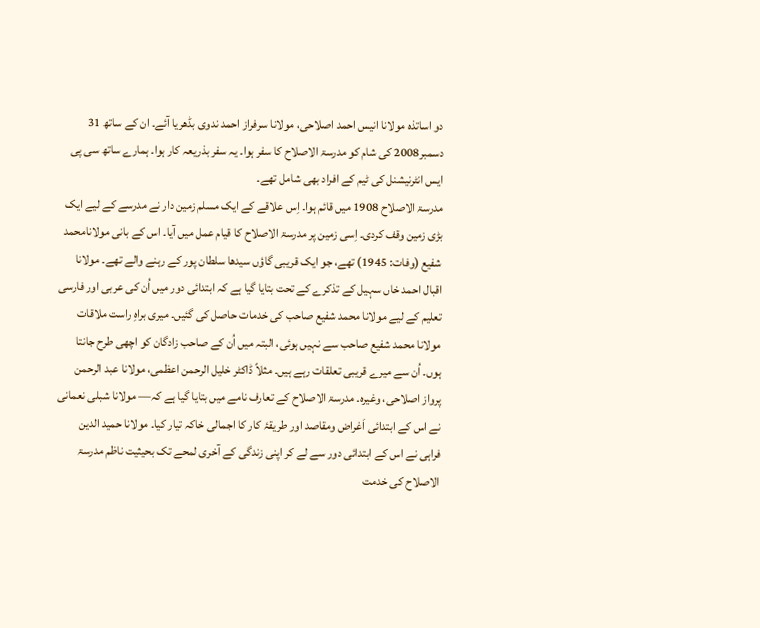دو اساتذہ مولانا انیس احمد اصلاحی، مولانا سرفراز احمد ندوی بڈھریا آئے۔ ان کے ساتھ 31 دسمبر2008 کی شام کو مدرسۃ الاصلاح کا سفر ہوا۔ یہ سفر بذریعہ کار ہوا۔ ہمارے ساتھ سی پی ایس انٹرنیشنل کی ٹیم کے افراد بھی شامل تھے۔
مدرسۃ الاصلاح 1908 میں قائم ہوا۔ اِس علاقے کے ایک مسلم زمین دار نے مدرسے کے لیے ایک بڑی زمین وقف کردی۔ اِسی زمین پر مدرسۃ الاصلاح کا قیام عمل میں آیا۔ اس کے بانی مولانامحمد شفیع (وفات: 1945) تھے، جو ایک قریبی گاؤں سیدھا سلطان پور کے رہنے والے تھے۔ مولانا اقبال احمد خاں سہیل کے تذکرے کے تحت بتایا گیا ہے کہ ابتدائی دور میں اُن کی عربی اور فارسی تعلیم کے لیے مولانا محمد شفیع صاحب کی خدمات حاصل کی گئیں۔ میری براہِ راست ملاقات مولانا محمد شفیع صاحب سے نہیں ہوئی، البتہ میں اُن کے صاحب زادگان کو اچھی طرح جانتا ہوں۔ اُن سے میرے قریبی تعلقات رہے ہیں۔ مثلاً ڈاکٹر خلیل الرحمن اعظمی، مولانا عبد الرحمن پرواز اصلاحی، وغیرہ۔ مدرسۃ الاصلاح کے تعارف نامے میں بتایا گیا ہے کہ— مولانا شبلی نعمانی نے اس کے ابتدائی اَغراض ومقاصد اور طریقۂ کار کا اجمالی خاکہ تیار کیا۔ مولانا حمید الدین فراہی نے اس کے ابتدائی دور سے لے کر اپنی زندگی کے آخری لمحے تک بحیثیت ناظم مدرسۃ الاصلاح کی خدمت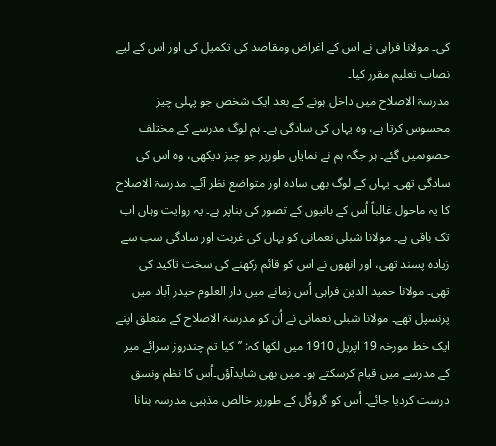کی۔ مولانا فراہی نے اس کے اغراض ومقاصد کی تکمیل کی اور اس کے لیے نصاب تعلیم مقرر کیا۔
مدرسۃ الاصلاح میں داخل ہونے کے بعد ایک شخص جو پہلی چیز محسوس کرتا ہے، وہ یہاں کی سادگی ہے۔ ہم لوگ مدرسے کے مختلف حصوںمیں گئے۔ ہر جگہ ہم نے نمایاں طورپر جو چیز دیکھی، وہ اس کی سادگی تھی۔ یہاں کے لوگ بھی سادہ اور متواضع نظر آئے۔ مدرسۃ الاصلاح کا یہ ماحول غالباً اُس کے بانیوں کے تصور کی بناپر ہے۔ یہ روایت وہاں اب تک باقی ہے۔ مولانا شبلی نعمانی کو یہاں کی غربت اور سادگی سب سے زیادہ پسند تھی، اور انھوں نے اس کو قائم رکھنے کی سخت تاکید کی تھی۔ مولانا حمید الدین فراہی اُس زمانے میں دار العلوم حیدر آباد میں پرنسپل تھے۔ مولانا شبلی نعمانی نے اُن کو مدرسۃ الاصلاح کے متعلق اپنے ایک خط مورخہ 19 اپریل 1910 میں لکھا کہ: ’’کیا تم چندروز سرائے میر کے مدرسے میں قیام کرسکتے ہو۔ میں بھی شایدآؤں۔اُس کا نظم ونسق درست کردیا جائے۔ اُس کو گروکُل کے طورپر خالص مذہبی مدرسہ بنانا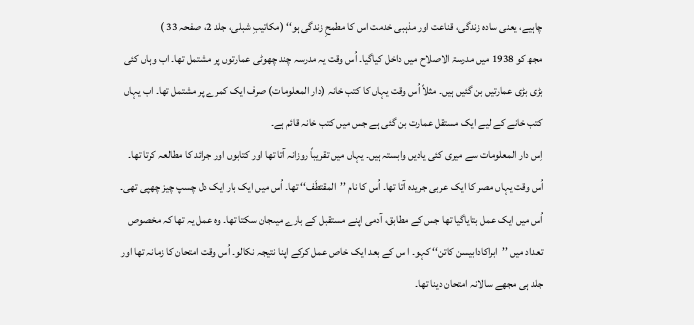چاہیے، یعنی سادہ زندگی، قناعت اور مذہبی خدمت اس کا مطمحِ زندگی ہو‘‘ (مکاتیبِ شبلی، جلد 2، صفحہ 33 )
مجھ کو 1938 میں مدرسۃ الاصلاح میں داخل کیاگیا۔ اُس وقت یہ مدرسہ چند چھوٹی عمارتوں پر مشتمل تھا۔ اب وہاں کئی بڑی بڑی عمارتیں بن گئیں ہیں۔ مثلاً اُس وقت یہاں کا کتب خانہ (دار المعلومات) صرف ایک کمرے پر مشتمل تھا۔ اب یہاں کتب خانے کے لیے ایک مستقل عمارت بن گئی ہے جس میں کتب خانہ قائم ہے۔
اِس دار المعلومات سے میری کئی یادیں وابستہ ہیں۔ یہاں میں تقریباً روزانہ آتا تھا اور کتابوں اور جرائد کا مطالعہ کرتا تھا۔ اُس وقت یہاں مصر کا ایک عربی جریدہ آتا تھا۔ اُس کا نام ’’المقتطَف‘‘ تھا۔ اُس میں ایک بار ایک دل چسپ چیز چھپی تھی۔ اُس میں ایک عمل بتایاگیا تھا جس کے مطابق، آدمی اپنے مستقبل کے بارے میںجان سکتا تھا۔ وہ عمل یہ تھا کہ مخصوص تعداد میں ’’ابراکادابیسن کاتن‘‘ کہو۔ ا س کے بعد ایک خاص عمل کرکے اپنا نتیجہ نکالو۔ اُس وقت امتحان کا زمانہ تھا اور جلد ہی مجھے سالانہ امتحان دینا تھا۔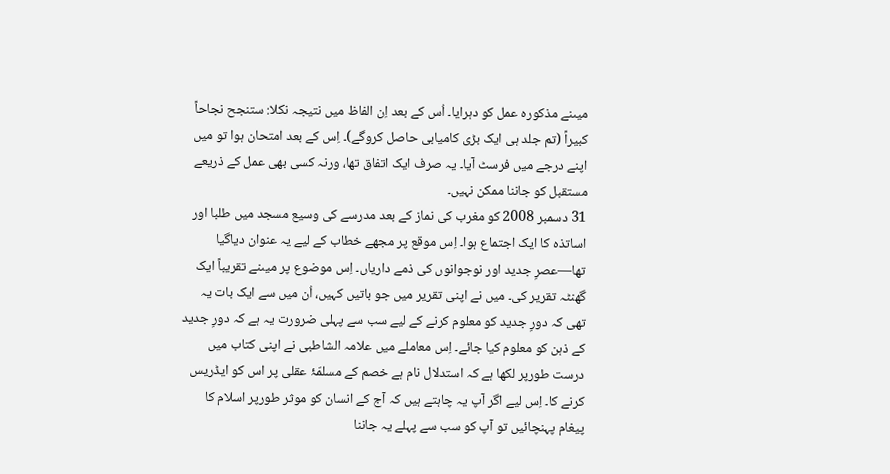میںنے مذکورہ عمل کو دہرایا۔ اُس کے بعد اِن الفاظ میں نتیجہ نکلا: ستنجح نجاحاً کبیراً (تم جلد ہی ایک بڑی کامیابی حاصل کروگے)۔ اِس کے بعد امتحان ہوا تو میں اپنے درجے میں فرسٹ آیا۔ یہ صرف ایک اتفاق تھا، ورنہ کسی بھی عمل کے ذریعے مستقبل کو جاننا ممکن نہیں۔
31 دسمبر 2008 کو مغرب کی نماز کے بعد مدرسے کی وسیع مسجد میں طلبا اور اساتذہ کا ایک اجتماع ہوا۔ اِس موقع پر مجھے خطاب کے لیے یہ عنوان دیاگیا تھا—عصرِ جدید اور نوجوانوں کی ذمے داریاں۔ اِس موضوع پر میںنے تقریباً ایک گھنٹہ تقریر کی۔ میں نے اپنی تقریر میں جو باتیں کہیں، اُن میں سے ایک بات یہ تھی کہ دورِ جدید کو معلوم کرنے کے لیے سب سے پہلی ضرورت یہ ہے کہ دورِ جدید کے ذہن کو معلوم کیا جائے۔ اِس معاملے میں علامہ الشاطبی نے اپنی کتاب میں درست طورپر لکھا ہے کہ استدلال نام ہے خصم کے مسلمّۂ عقلی پر اس کو ایڈریس کرنے کا۔ اِس لیے اگر آپ یہ چاہتے ہیں کہ آج کے انسان کو موثر طورپر اسلام کا پیغام پہنچائیں تو آپ کو سب سے پہلے یہ جاننا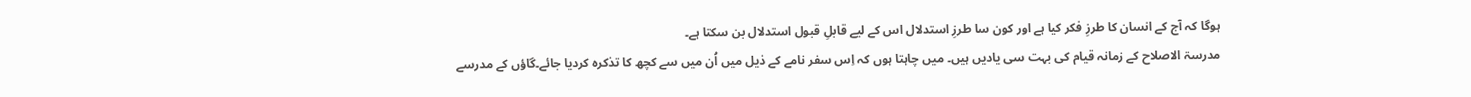ہوگا کہ آج کے انسان کا طرزِ فکر کیا ہے اور کون سا طرزِ استدلال اس کے لیے قابلِ قبول استدلال بن سکتا ہے۔
مدرسۃ الاصلاح کے زمانہ قیام کی بہت سی یادیں ہیں۔ میں چاہتا ہوں کہ اِس سفر نامے کے ذیل میں اُن میں سے کچھ کا تذکرہ کردیا جائے۔گاؤں کے مدرسے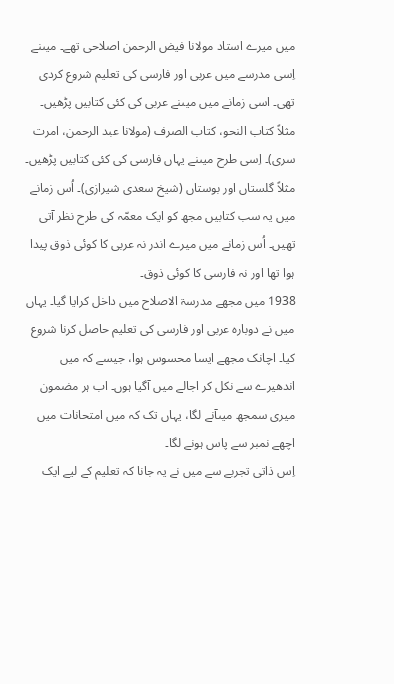میں میرے استاد مولانا فیض الرحمن اصلاحی تھے۔ میںنے اِسی مدرسے میں عربی اور فارسی کی تعلیم شروع کردی تھی۔ اسی زمانے میں میںنے عربی کی کئی کتابیں پڑھیں۔ مثلاً کتاب النحو، کتاب الصرف (مولانا عبد الرحمن، امرت سری)۔ اِسی طرح میںنے یہاں فارسی کی کئی کتابیں پڑھیں۔ مثلاً گلستاں اور بوستاں (شیخ سعدی شیرازی)۔ اُس زمانے میں یہ سب کتابیں مجھ کو ایک معمّہ کی طرح نظر آتی تھیں۔ اُس زمانے میں میرے اندر نہ عربی کا کوئی ذوق پیدا ہوا تھا اور نہ فارسی کا کوئی ذوق۔
1938 میں مجھے مدرسۃ الاصلاح میں داخل کرایا گیا۔ یہاں میں نے دوبارہ عربی اور فارسی کی تعلیم حاصل کرنا شروع کیا۔ اچانک مجھے ایسا محسوس ہوا، جیسے کہ میں اندھیرے سے نکل کر اجالے میں آگیا ہوں۔ اب ہر مضمون میری سمجھ میںآنے لگا، یہاں تک کہ میں امتحانات میں اچھے نمبر سے پاس ہونے لگا۔
اِس ذاتی تجربے سے میں نے یہ جانا کہ تعلیم کے لیے ایک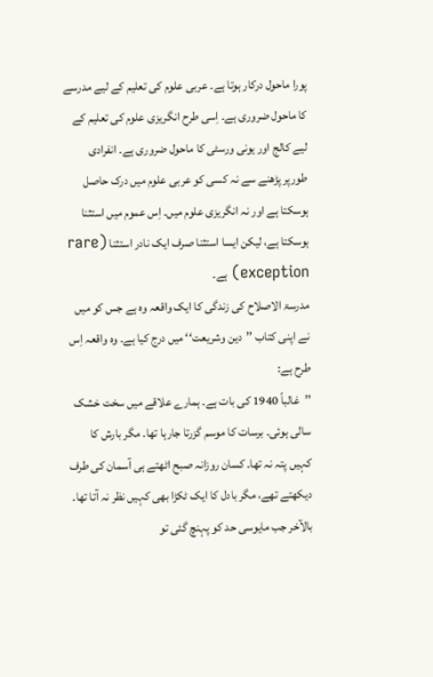پورا ماحول درکار ہوتا ہے۔ عربی علوم کی تعلیم کے لیے مدرسے کا ماحول ضروری ہے۔ اِسی طرح انگریزی علوم کی تعلیم کے لیے کالج اور یونی ورسٹی کا ماحول ضروری ہے۔ انفرادی طورپر پڑھنے سے نہ کسی کو عربی علوم میں درک حاصل ہوسکتا ہے اور نہ انگریزی علوم میں۔ اِس عموم میں استثنا ہوسکتا ہے، لیکن ایسا استثنا صرف ایک نادر استثنا (rare exception) ہے۔
مدرسۃ الاصلاح کی زندگی کا ایک واقعہ وہ ہے جس کو میں نے اپنی کتاب ’’دین وشریعت‘‘ میں درج کیا ہے۔ وہ واقعہ اِس طرح ہے:
’’غالباً 1940 کی بات ہے۔ ہمارے علاقے میں سخت خشک سالی ہوئی۔ برسات کا موسم گزرتا جارہا تھا۔ مگر بارش کا کہیں پتہ نہ تھا۔ کسان روزانہ صبح اٹھتے ہی آسمان کی طرف دیکھتے تھے، مگر بادل کا ایک ٹکڑا بھی کہیں نظر نہ آتا تھا۔ بالآخر جب مایوسی حد کو پہنچ گئی تو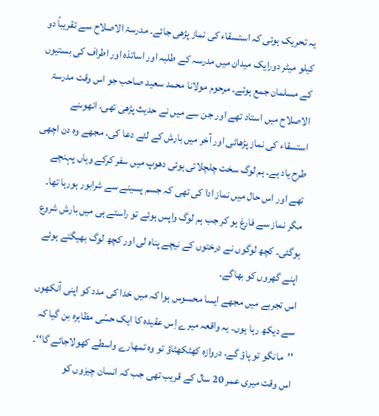یہ تحریک ہوئی کہ استسقاء کی نماز پڑھی جائے۔ مدرسۃ الاصلاح سے تقریباً دو کیلو میٹر دورایک میدان میں مدرسہ کے طلبہ اور اساتذہ اور اطراف کی بستیوں کے مسلمان جمع ہوئے۔ مرحوم مولانا محمد سعید صاحب جو اس وقت مدرسۃ الاصلاح میں استاد تھے اور جن سے میں نے حدیث پڑھی تھی، انھوںنے استسقاء کی نماز پڑھائی اور آخر میں بارش کے لئے دعا کی۔ مجھے وہ دن اچھی طرح یاد ہے۔ ہم لوگ سخت چلچلاتی ہوئی دھوپ میں سفر کرکے وہاں پہنچے تھے اور اس حال میں نماز ادا کی تھی کہ جسم پسینے سے شرابور ہورہا تھا۔ مگر نماز سے فارغ ہو کر جب ہم لوگ واپس ہوئے تو راستے ہی میں بارش شروع ہوگئی۔ کچھ لوگوں نے درختوں کے نیچے پناہ لی اور کچھ لوگ بھیگتے ہوئے اپنے گھروں کو بھاگے۔
اس تجربے میں مجھے ایسا محسوس ہوا کہ میں خدا کی مدد کو اپنی آنکھوں سے دیکھ رہا ہوں۔ یہ واقعہ میرے اِس عقیدہ کا ایک حسّی مظاہرہ بن گیا کہ ’’مانگو تو پاؤ گے، دروازہ کھٹکھٹاؤ تو وہ تمھارے واسطے کھولاجائے گا‘‘۔ اس وقت میری عمر 20 سال کے قریب تھی جب کہ انسان چیزوں کو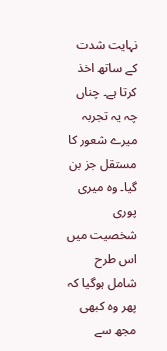نہایت شدت کے ساتھ اخذ کرتا ہے۔ چناں چہ یہ تجربہ میرے شعور کا مستقل جز بن گیا۔ وہ میری پوری شخصیت میں اس طرح شامل ہوگیا کہ پھر وہ کبھی مجھ سے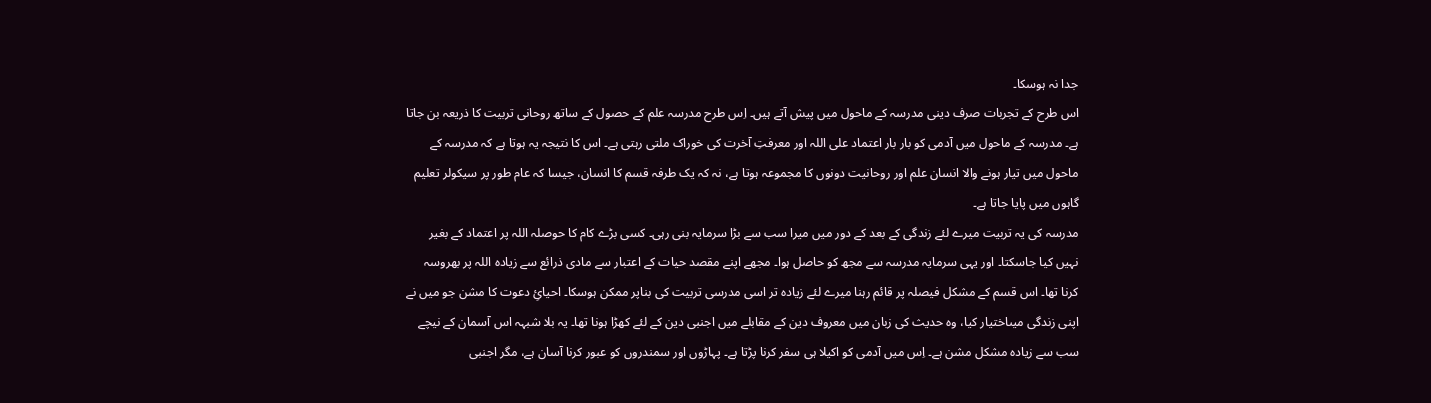جدا نہ ہوسکا۔
اس طرح کے تجربات صرف دینی مدرسہ کے ماحول میں پیش آتے ہیں۔ اِس طرح مدرسہ علم کے حصول کے ساتھ روحانی تربیت کا ذریعہ بن جاتا ہے۔ مدرسہ کے ماحول میں آدمی کو بار بار اعتماد علی اللہ اور معرفتِ آخرت کی خوراک ملتی رہتی ہے۔ اس کا نتیجہ یہ ہوتا ہے کہ مدرسہ کے ماحول میں تیار ہونے والا انسان علم اور روحانیت دونوں کا مجموعہ ہوتا ہے، نہ کہ یک طرفہ قسم کا انسان، جیسا کہ عام طور پر سیکولر تعلیم گاہوں میں پایا جاتا ہے۔
مدرسہ کی یہ تربیت میرے لئے زندگی کے بعد کے دور میں میرا سب سے بڑا سرمایہ بنی رہی۔ کسی بڑے کام کا حوصلہ اللہ پر اعتماد کے بغیر نہیں کیا جاسکتا۔ اور یہی سرمایہ مدرسہ سے مجھ کو حاصل ہوا۔ مجھے اپنے مقصد حیات کے اعتبار سے مادی ذرائع سے زیادہ اللہ پر بھروسہ کرنا تھا۔ اس قسم کے مشکل فیصلہ پر قائم رہنا میرے لئے زیادہ تر اسی مدرسی تربیت کی بناپر ممکن ہوسکا۔ احیائِ دعوت کا مشن جو میں نے اپنی زندگی میںاختیار کیا، وہ حدیث کی زبان میں معروف دین کے مقابلے میں اجنبی دین کے لئے کھڑا ہونا تھا۔ یہ بلا شبہہ اس آسمان کے نیچے سب سے زیادہ مشکل مشن ہے۔ اِس میں آدمی کو اکیلا ہی سفر کرنا پڑتا ہے۔ پہاڑوں اور سمندروں کو عبور کرنا آسان ہے، مگر اجنبی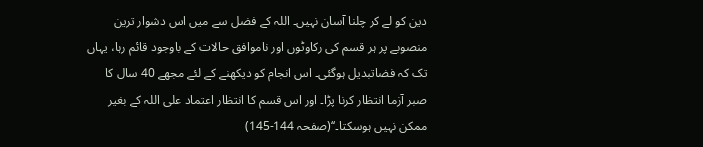دین کو لے کر چلنا آسان نہیں۔ اللہ کے فضل سے میں اس دشوار ترین منصوبے پر ہر قسم کی رکاوٹوں اور ناموافق حالات کے باوجود قائم رہا، یہاں تک کہ فضاتبدیل ہوگئی۔ اس انجام کو دیکھنے کے لئے مجھے 40 سال کا صبر آزما انتظار کرنا پڑا۔ اور اس قسم کا انتظار اعتماد علی اللہ کے بغیر ممکن نہیں ہوسکتا۔‘‘(صفحہ 144-145)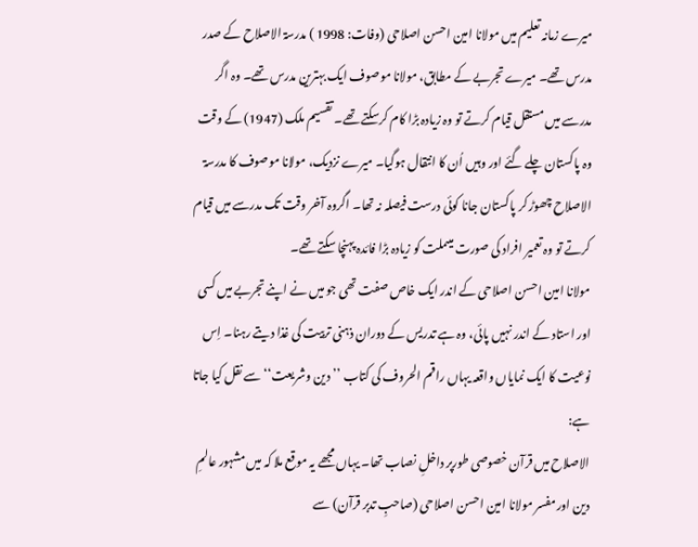میرے زمانہ تعلیم میں مولانا امین احسن اصلاحی (وفات: 1998 ) مدرسۃ الاصلاح کے صدر مدرس تھے۔ میرے تجربے کے مطابق، مولانا موصوف ایک بہترین مدرس تھے۔ وہ اگر مدرسے میں مستقل قیام کرتے تو وہ زیادہ بڑا کام کرسکتے تھے۔ تقسیم ملک (1947) کے وقت وہ پاکستان چلے گئے اور وہیں اُن کا انتقال ہوگیا۔ میرے نزدیک، مولانا موصوف کا مدرسۃ الاصلاح چھوڑ کر پاکستان جانا کوئی درست فیصلہ نہ تھا۔ اگروہ آخر وقت تک مدرسے میں قیام کرتے تو وہ تعمیر افراد کی صورت میںملت کو زیادہ بڑا فائدہ پہنچا سکتے تھے۔
مولانا امین احسن اصلاحی کے اندر ایک خاص صفت تھی جو میں نے اپنے تجربے میں کسی اور استاد کے اندر نہیں پائی، وہ ہے تدریس کے دوران ذہنی تربیت کی غذا دیتے رہنا۔ اِس نوعیت کا ایک نمایاں واقعہ یہاں راقم الحروف کی کتاب ’’دین وشریعت‘‘ سے نقل کیا جاتا ہے:
الاصلاح میں قرآن خصوصی طورپر داخلِ نصاب تھا۔ یہاں مجھے یہ موقع ملا کہ میں مشہور عالمِ دین اور مفسر مولانا امین احسن اصلاحی (صاحبِ تدبر قرآن) سے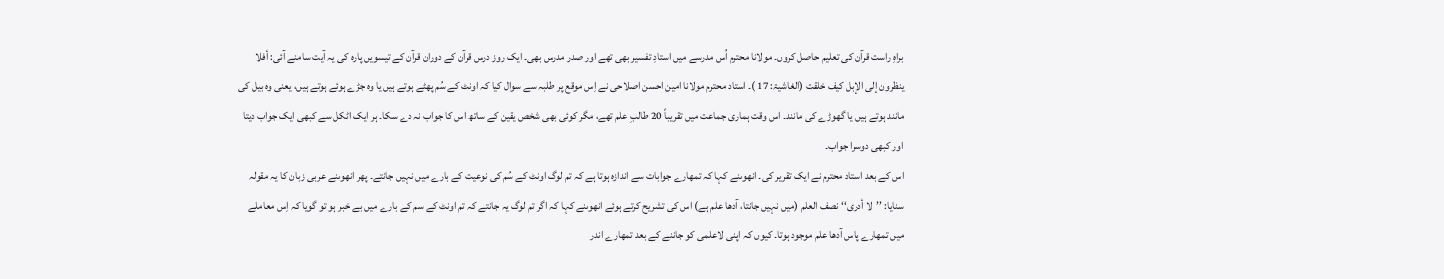براہِ راست قرآن کی تعلیم حاصل کروں۔ مولانا محترم اُس مدرسے میں استادِ تفسیر بھی تھے اور صدر مدرس بھی۔ ایک روز درس قرآن کے دوران قرآن کے تیسویں پارہ کی یہ آیت سامنے آئی: أفلا ینظرون إلی الإبل کیف خلقت (الغاشیۃ: 17 )۔ استاد محترم مولانا امین احسن اصلاحی نے اِس موقع پر طلبہ سے سوال کیا کہ اونٹ کے سُم پھٹے ہوتے ہیں یا وہ جڑے ہوئے ہوتے ہیں، یعنی وہ بیل کی مانند ہوتے ہیں یا گھوڑے کی مانند۔ اس وقت ہماری جماعت میں تقریباً 20 طالبِ علم تھے، مگر کوئی بھی شخص یقین کے ساتھ اس کا جواب نہ دے سکا۔ ہر ایک اٹکل سے کبھی ایک جواب دیتا اور کبھی دوسرا جواب۔
اس کے بعد استاد محترم نے ایک تقریر کی۔ انھوںنے کہا کہ تمھارے جوابات سے اندازہ ہوتا ہے کہ تم لوگ اونٹ کے سُم کی نوعیت کے بارے میں نہیں جانتے۔ پھر انھوںنے عربی زبان کا یہ مقولہ سنایا: ’’لا أدری‘‘ نصف العلم (میں نہیں جانتا، آدھا علم ہے) اس کی تشریح کرتے ہوئے انھوںنے کہا کہ اگر تم لوگ یہ جانتے کہ تم اونٹ کے سم کے بارے میں بے خبر ہو تو گویا کہ اِس معاملے میں تمھارے پاس آدھا علم موجود ہوتا۔ کیوں کہ اپنی لاعلمی کو جاننے کے بعد تمھارے اندر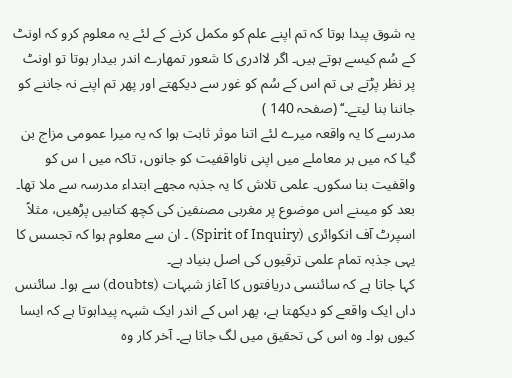یہ شوق پیدا ہوتا کہ تم اپنے علم کو مکمل کرنے کے لئے یہ معلوم کرو کہ اونٹ کے سُم کیسے ہوتے ہیں۔ اگر لاادری کا شعور تمھارے اندر بیدار ہوتا تو اونٹ پر نظر پڑتے ہی تم اس کے سُم کو غور سے دیکھتے اور پھر تم اپنے نہ جاننے کو جاننا بنا لیتے۔‘‘ (صفحہ 140 )
مدرسے کا یہ واقعہ میرے لئے اتنا موثر ثابت ہوا کہ یہ میرا عمومی مزاج بن گیا کہ میں ہر معاملے میں اپنی ناواقفیت کو جانوں، تاکہ میں ا س کو واقفیت بنا سکوں۔ علمی تلاش کا یہ جذبہ مجھے ابتداء مدرسہ سے ملا تھا۔ بعد کو میںنے اس موضوع پر مغربی مصنفین کی کچھ کتابیں پڑھیں، مثلاً اسپرٹ آف انکوائری (Spirit of Inquiry) ۔ ان سے معلوم ہوا کہ تجسس کا یہی جذبہ تمام علمی ترقیوں کی اصل بنیاد ہے۔
کہا جاتا ہے کہ سائنسی دریافتوں کا آغاز شبہات (doubts) سے ہوا۔ سائنس داں ایک واقعے کو دیکھتا ہے، پھر اس کے اندر ایک شبہہ پیداہوتا ہے کہ ایسا کیوں ہوا۔ وہ اس کی تحقیق میں لگ جاتا ہے۔ آخر کار وہ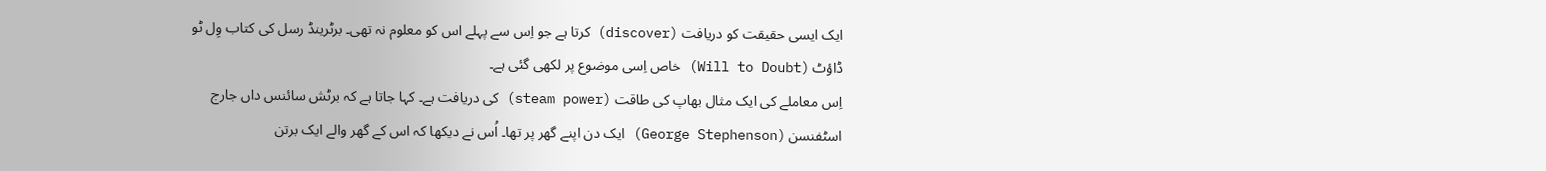ایک ایسی حقیقت کو دریافت (discover) کرتا ہے جو اِس سے پہلے اس کو معلوم نہ تھی۔ برٹرینڈ رسل کی کتاب وِل ٹو ڈاؤٹ (Will to Doubt) خاص اِسی موضوع پر لکھی گئی ہے۔
اِس معاملے کی ایک مثال بھاپ کی طاقت (steam power) کی دریافت ہے۔ کہا جاتا ہے کہ برٹش سائنس داں جارج اسٹفنسن (George Stephenson) ایک دن اپنے گھر پر تھا۔ اُس نے دیکھا کہ اس کے گھر والے ایک برتن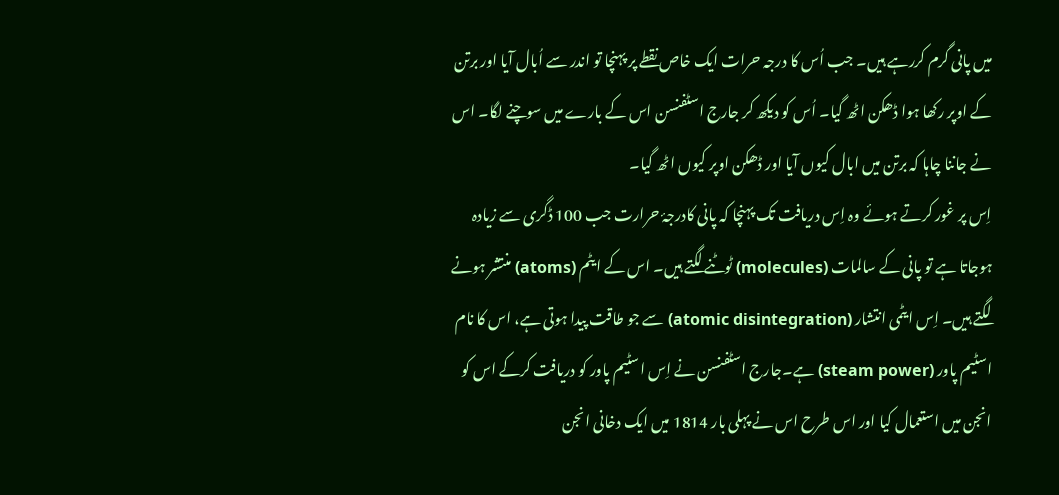میں پانی گرم کررہے ہیں۔ جب اُس کا درجہ حرات ایک خاص نقطے پر پہنچا تو اندر سے اُبال آیا اور برتن کے اوپر رکھا ہوا ڈھکن اٹھ گیا۔ اُس کو دیکھ کر جارج اسٹفنسن اس کے بارے میں سوچنے لگا۔ اس نے جاننا چاہا کہ برتن میں ابال کیوں آیا اور ڈھکن اوپر کیوں اٹھ گیا۔
اِس پر غور کرتے ہوئے وہ اِس دریافت تک پہنچا کہ پانی کادرجۂ حرارت جب 100 ڈگری سے زیادہ ہوجاتا ہے تو پانی کے سالمات (molecules) ٹوٹنے لگتے ہیں۔ اس کے ایٹم (atoms) منتشر ہونے لگتے ہیں۔ اِس ایٹمی انتشار (atomic disintegration) سے جو طاقت پیدا ہوتی ہے، اس کا نام اسٹیم پاور (steam power) ہے۔جارج اسٹفنسن نے اِس اسٹیم پاور کو دریافت کرکے اس کو انجن میں استعمال کیا اور اس طرح اس نے پہلی بار 1814 میں ایک دخانی انجن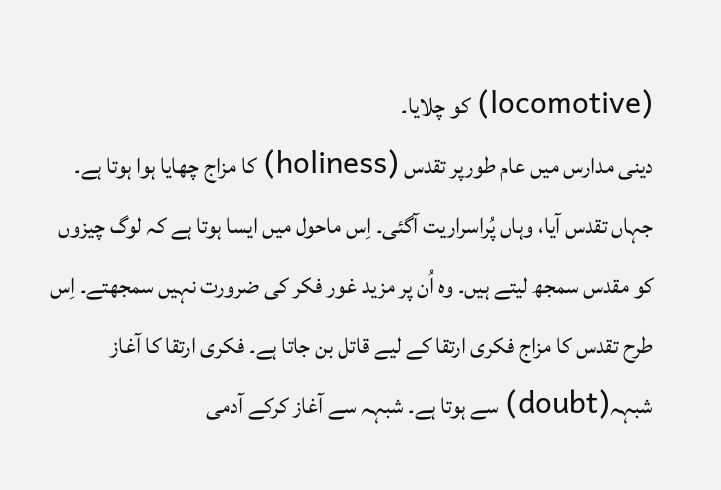(locomotive) کو چلایا۔
دینی مدارس میں عام طورپر تقدس (holiness) کا مزاج چھایا ہوا ہوتا ہے۔ جہاں تقدس آیا، وہاں پُراسراریت آگئی۔ اِس ماحول میں ایسا ہوتا ہے کہ لوگ چیزوں کو مقدس سمجھ لیتے ہیں۔ وہ اُن پر مزید غور فکر کی ضرورت نہیں سمجھتے۔ اِس طرح تقدس کا مزاج فکری ارتقا کے لیے قاتل بن جاتا ہے۔ فکری ارتقا کا آغاز شبہہ(doubt) سے ہوتا ہے۔ شبہہ سے آغاز کرکے آدمی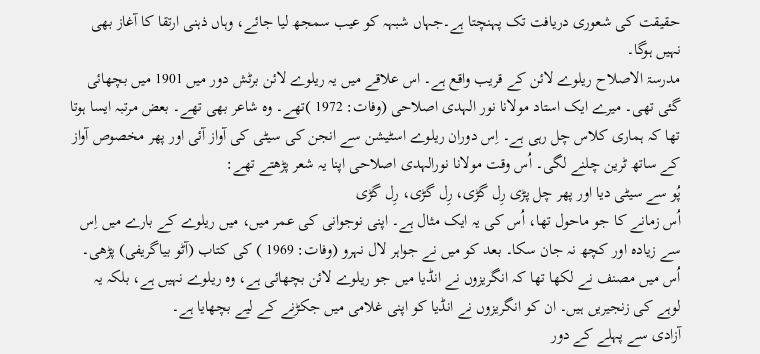حقیقت کی شعوری دریافت تک پہنچتا ہے۔جہاں شبہہ کو عیب سمجھ لیا جائے، وہاں ذہنی ارتقا کا آغاز بھی نہیں ہوگا۔
مدرسۃ الاصلاح ریلوے لائن کے قریب واقع ہے۔ اس علاقے میں یہ ریلوے لائن برٹش دور میں 1901 میں بچھائی گئی تھی۔ میرے ایک استاد مولانا نور الہدی اصلاحی (وفات: 1972 )تھے۔ وہ شاعر بھی تھے۔ بعض مرتبہ ایسا ہوتا تھا کہ ہماری کلاس چل رہی ہے۔ اِس دوران ریلوے اسٹیشن سے انجن کی سیٹی کی آواز آئی اور پھر مخصوص آواز کے ساتھ ٹرین چلنے لگی۔ اُس وقت مولانا نورالہدی اصلاحی اپنا یہ شعر پڑھتے تھے:
پُو سے سیٹی دیا اور پھر چل پڑی رِل گڑی، رِل گڑی، رِل گڑی
اُس زمانے کا جو ماحول تھا، اُس کی یہ ایک مثال ہے۔ اپنی نوجوانی کی عمر میں، میں ریلوے کے بارے میں اِس سے زیادہ اور کچھ نہ جان سکا۔ بعد کو میں نے جواہر لال نہرو (وفات: 1969 ) کی کتاب (آٹو بیاگریفی) پڑھی۔ اُس میں مصنف نے لکھا تھا کہ انگریزوں نے انڈیا میں جو ریلوے لائن بچھائی ہے، وہ ریلوے نہیں ہے، بلکہ یہ لوہے کی زنجیریں ہیں۔ ان کو انگریزوں نے انڈیا کو اپنی غلامی میں جکڑنے کے لیے بچھایا ہے۔
آزادی سے پہلے کے دور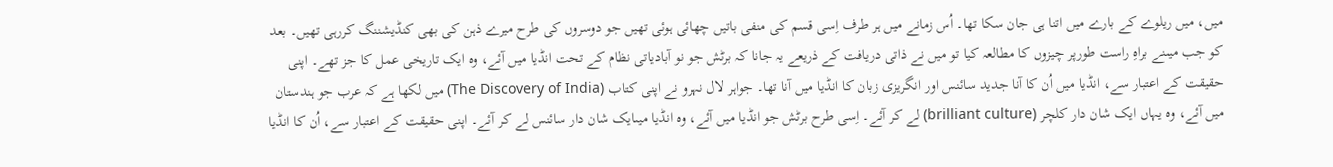میں، میں ریلوے کے بارے میں اتنا ہی جان سکا تھا۔ اُس زمانے میں ہر طرف اِسی قسم کی منفی باتیں چھائی ہوئی تھیں جو دوسروں کی طرح میرے ذہن کی بھی کنڈیشننگ کررہی تھیں۔ بعد کو جب میںنے براہِ راست طورپر چیزوں کا مطالعہ کیا تو میں نے ذاتی دریافت کے ذریعے یہ جانا کہ برٹش جو نو آبادیاتی نظام کے تحت انڈیا میں آئے، وہ ایک تاریخی عمل کا جز تھے۔ اپنی حقیقت کے اعتبار سے، انڈیا میں اُن کا آنا جدید سائنس اور انگریزی زبان کا انڈیا میں آنا تھا۔ جواہر لال نہرو نے اپنی کتاب (The Discovery of India) میں لکھا ہے کہ عرب جو ہندستان میں آئے، وہ یہاں ایک شان دار کلچر (brilliant culture) لے کر آئے۔ اِسی طرح برٹش جو انڈیا میں آئے، وہ انڈیا میںایک شان دار سائنس لے کر آئے۔ اپنی حقیقت کے اعتبار سے، اُن کا انڈیا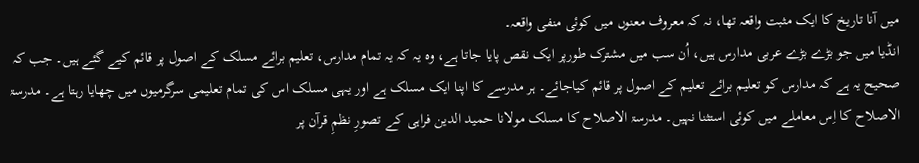میں آنا تاریخ کا ایک مثبت واقعہ تھا، نہ کہ معروف معنوں میں کوئی منفی واقعہ۔
انڈیا میں جو بڑے بڑے عربی مدارس ہیں، اُن سب میں مشترک طورپر ایک نقص پایا جاتا ہے، وہ یہ کہ یہ تمام مدارس، تعلیم برائے مسلک کے اصول پر قائم کیے گئے ہیں۔ جب کہ صحیح یہ ہے کہ مدارس کو تعلیم برائے تعلیم کے اصول پر قائم کیاجائے۔ ہر مدرسے کا اپنا ایک مسلک ہے اور یہی مسلک اس کی تمام تعلیمی سرگرمیوں میں چھایا رہتا ہے۔ مدرسۃ الاصلاح کا اِس معاملے میں کوئی استثنا نہیں۔ مدرسۃ الاصلاح کا مسلک مولانا حمید الدین فراہی کے تصورِ نظمِ قرآن پر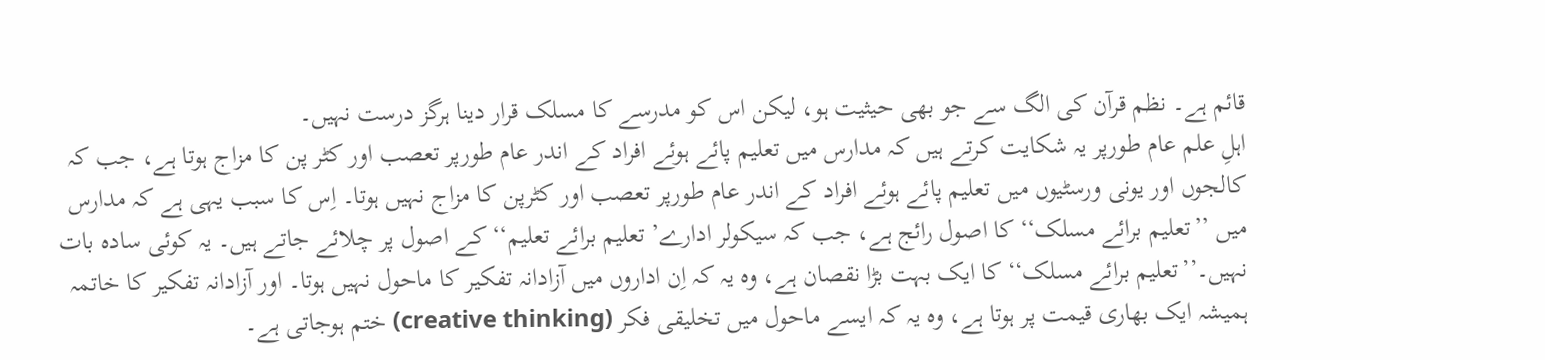قائم ہے۔ نظم قرآن کی الگ سے جو بھی حیثیت ہو، لیکن اس کو مدرسے کا مسلک قرار دینا ہرگز درست نہیں۔
اہلِ علم عام طورپر یہ شکایت کرتے ہیں کہ مدارس میں تعلیم پائے ہوئے افراد کے اندر عام طورپر تعصب اور کٹر پن کا مزاج ہوتا ہے، جب کہ کالجوں اور یونی ورسٹیوں میں تعلیم پائے ہوئے افراد کے اندر عام طورپر تعصب اور کٹرپن کا مزاج نہیں ہوتا۔ اِس کا سبب یہی ہے کہ مدارس میں ’’تعلیم برائے مسلک‘‘ کا اصول رائج ہے، جب کہ سیکولر ادارے’ تعلیم برائے تعلیم‘‘ کے اصول پر چلائے جاتے ہیں۔ یہ کوئی سادہ بات نہیں۔’’تعلیم برائے مسلک‘‘ کا ایک بہت بڑا نقصان ہے، وہ یہ کہ اِن اداروں میں آزادانہ تفکیر کا ماحول نہیں ہوتا۔ اور آزادانہ تفکیر کا خاتمہ ہمیشہ ایک بھاری قیمت پر ہوتا ہے، وہ یہ کہ ایسے ماحول میں تخلیقی فکر (creative thinking) ختم ہوجاتی ہے۔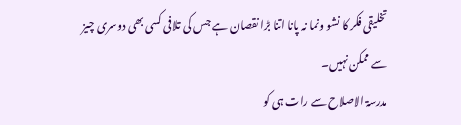تخلیقی فکر کا نشو ونما نہ پانا اتنا بڑا نقصان ہے جس کی تلافی کسی بھی دوسری چیز سے ممکن نہیں۔
مدرسۃ الاصلاح سے رات ہی کو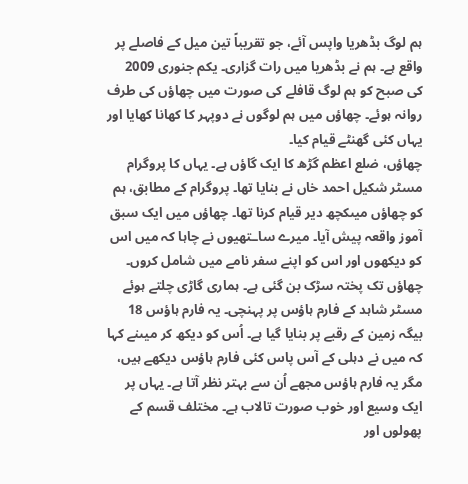ہم لوگ بڈھریا واپس آئے، جو تقریباً تین میل کے فاصلے پر واقع ہے۔ ہم نے بڈھریا میں رات گزاری۔ یکم جنوری 2009 کی صبح کو ہم لوگ قافلے کی صورت میں چھاؤں کی طرف روانہ ہوئے۔ چھاؤں میں ہم لوگوں نے دوپہر کا کھانا کھایا اور یہاں کئی گھنٹے قیام کیا۔
چھاؤں، ضلع اعظم گڑھ کا ایک گاؤں ہے۔ یہاں کا پروگرام مسٹر شکیل احمد خاں نے بنایا تھا۔ پروگرام کے مطابق، ہم کو چھاؤں میںکچھ دیر قیام کرنا تھا۔ چھاؤں میں ایک سبق آموز واقعہ پیش آیا۔ میرے ساـتھیوں نے چاہا کہ میں اس کو دیکھوں اور اس کو اپنے سفر نامے میں شامل کروں۔
چھاؤں تک پختہ سڑک بن گئی ہے۔ ہماری گاڑی چلتے ہوئے مسٹر شاہد کے فارم ہاؤس پر پہنچی۔ یہ فارم ہاؤس 18 بیگہ زمین کے رقبے پر بنایا گیا ہے۔ اُس کو دیکھ کر میںنے کہا کہ میں نے دہلی کے آس پاس کئی فارم ہاؤس دیکھے ہیں، مگر یہ فارم ہاؤس مجھے اُن سے بہتر نظر آتا ہے۔ یہاں پر ایک وسیع اور خوب صورت تالاب ہے۔ مختلف قسم کے پھولوں اور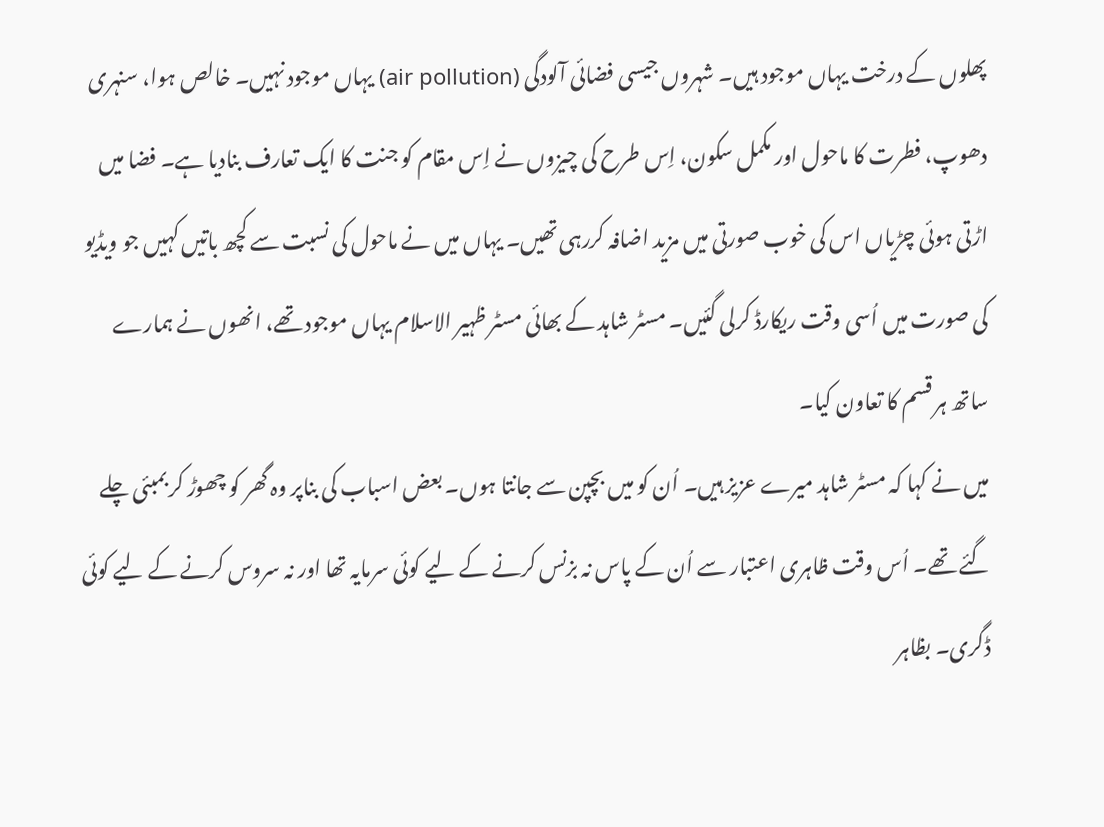پھلوں کے درخت یہاں موجود ہیں۔ شہروں جیسی فضائی آلودگی (air pollution) یہاں موجود نہیں۔ خالص ہوا، سنہری دھوپ، فطرت کا ماحول اور مکمل سکون، اِس طرح کی چیزوں نے اِس مقام کو جنت کا ایک تعارف بنادیا ہے۔ فضا میں اڑتی ہوئی چڑیاں اس کی خوب صورتی میں مزید اضافہ کررہی تھیں۔ یہاں میں نے ماحول کی نسبت سے کچھ باتیں کہیں جو ویڈیو کی صورت میں اُسی وقت ریکارڈ کرلی گئیں۔ مسٹر شاہد کے بھائی مسٹر ظہیر الاسلام یہاں موجود تھے، انھوں نے ہمارے ساتھ ہر قسم کا تعاون کیا۔
میں نے کہا کہ مسٹر شاہد میرے عزیز ہیں۔ اُن کو میں بچپن سے جانتا ہوں۔ بعض اسباب کی بناپر وہ گھر کو چھوڑ کر بمبئی چلے گئے تھے۔ اُس وقت ظاہری اعتبار سے اُن کے پاس نہ بزنس کرنے کے لیے کوئی سرمایہ تھا اور نہ سروس کرنے کے لیے کوئی ڈگری۔ بظاہر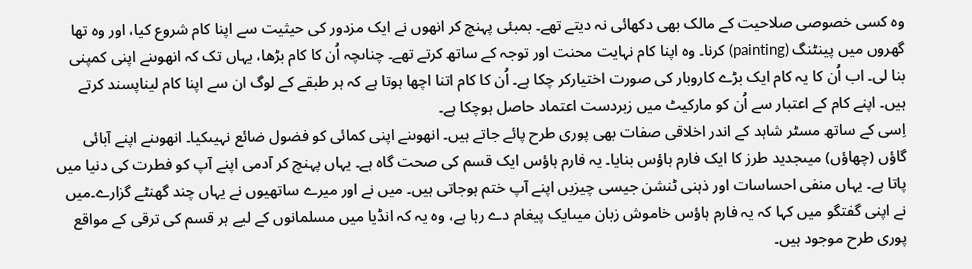وہ کسی خصوصی صلاحیت کے مالک بھی دکھائی نہ دیتے تھے۔ بمبئی پہنچ کر انھوں نے ایک مزدور کی حیثیت سے اپنا کام شروع کیا، اور وہ تھا گھروں میں پینٹنگ (painting) کرنا۔ وہ اپنا کام نہایت محنت اور توجہ کے ساتھ کرتے تھے۔ چناںچہ اُن کا کام بڑھا، یہاں تک کہ انھوںنے اپنی کمپنی بنا لی۔ اب اُن کا یہ کام ایک بڑے کاروبار کی صورت اختیارکر چکا ہے۔ اُن کا کام اتنا اچھا ہوتا ہے کہ ہر طبقے کے لوگ ان سے اپنا کام لیناپسند کرتے ہیں۔ اپنے کام کے اعتبار سے اُن کو مارکیٹ میں زبردست اعتماد حاصل ہوچکا ہے۔
اِسی کے ساتھ مسٹر شاہد کے اندر اخلاقی صفات بھی پوری طرح پائے جاتے ہیں۔ انھوںنے اپنی کمائی کو فضول ضائع نہیںکیا۔ انھوںنے اپنے آبائی گاؤں (چھاؤں) میںجدید طرز کا ایک فارم ہاؤس بنایا۔ یہ فارم ہاؤس ایک قسم کی صحت گاہ ہے۔ یہاں پہنچ کر آدمی اپنے آپ کو فطرت کی دنیا میں پاتا ہے۔ یہاں منفی احساسات اور ذہنی ٹنشن جیسی چیزیں اپنے آپ ختم ہوجاتی ہیں۔ میں نے اور میرے ساتھیوں نے یہاں چند گھنٹے گزارے۔میں نے اپنی گفتگو میں کہا کہ یہ فارم ہاؤس خاموش زبان میںایک پیغام دے رہا ہے، وہ یہ کہ انڈیا میں مسلمانوں کے لیے ہر قسم کی ترقی کے مواقع پوری طرح موجود ہیں۔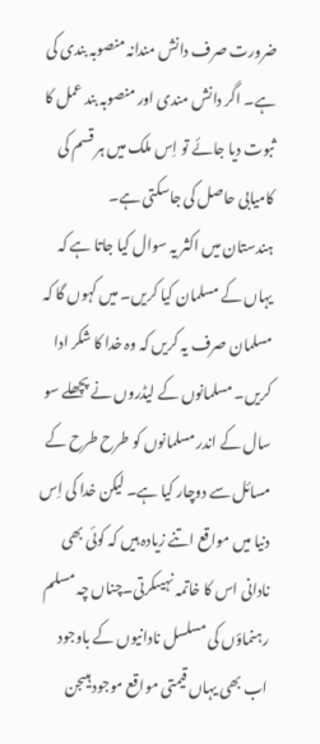ضرورت صرف دانش مندانہ منصوبہ بندی کی ہے۔ اگر دانش مندی اور منصوبہ بند عمل کا ثبوت دیا جائے تو اِس ملک میں ہر قسم کی کامیابی حاصل کی جاسکتی ہے۔
ہندستان میں اکثر یہ سوال کیا جاتا ہے کہ یہاں کے مسلمان کیا کریں۔ میں کہوں گا کہ مسلمان صرف یہ کریں کہ وہ خدا کا شکر ادا کریں۔ مسلمانوں کے لیڈروں نے پچھلے سو سال کے اندر مسلمانوں کو طرح طرح کے مسائل سے دوچار کیا ہے۔ لیکن خدا کی اِس دنیا میں مواقع اتنے زیادہ ہیں کہ کوئی بھی نادانی اس کا خاتمہ نہیںکرتی۔چناں چہ مسلم رہنماؤں کی مسلسل نادانیوں کے باوجود اب بھی یہاں قیمتی مواقع موجود ہیںجن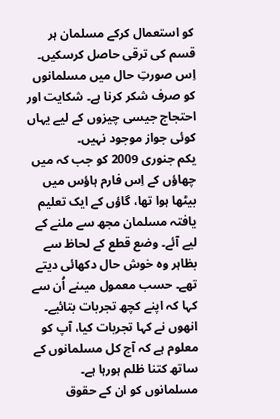کو استعمال کرکے مسلمان ہر قسم کی ترقی حاصل کرسکیں۔ اِس صورتِ حال میں مسلمانوں کو صرف شکر کرنا ہے۔ شکایت اور احتجاج جیسی چیزوں کے لیے یہاں کوئی جواز موجود نہیں۔
یکم جنوری 2009 کو جب کہ میں چھاؤں کے اِس فارم ہاؤس میں بیٹھا ہوا تھا، گاؤں کے ایک تعلیم یافتہ مسلمان مجھ سے ملنے کے لیے آئے۔ وضع قطع کے لحاظ سے بظاہر وہ خوش حال دکھائی دیتے تھے۔ حسب معمول میںنے اُن سے کہا کہ اپنے کچھ تجربات بتائیے۔ انھوں نے کہا تجربات کیا، آپ کو معلوم ہے کہ آج کل مسلمانوں کے ساتھ کتنا ظلم ہورہا ہے۔ مسلمانوں کو ان کے حقوق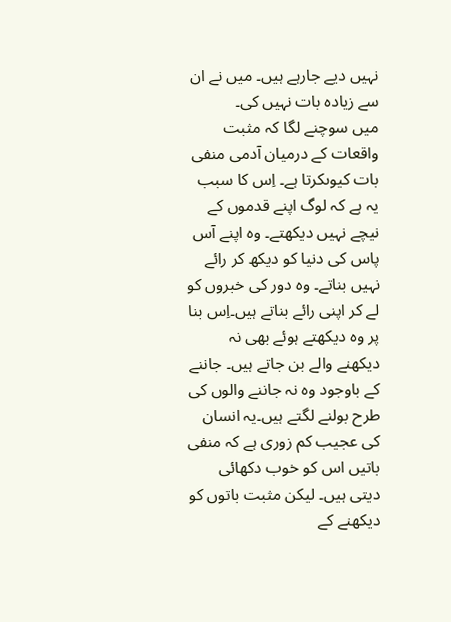نہیں دیے جارہے ہیں۔ میں نے ان سے زیادہ بات نہیں کی۔
میں سوچنے لگا کہ مثبت واقعات کے درمیان آدمی منفی بات کیوںکرتا ہے۔ اِس کا سبب یہ ہے کہ لوگ اپنے قدموں کے نیچے نہیں دیکھتے۔ وہ اپنے آس پاس کی دنیا کو دیکھ کر رائے نہیں بناتے۔ وہ دور کی خبروں کو لے کر اپنی رائے بناتے ہیں۔اِس بنا پر وہ دیکھتے ہوئے بھی نہ دیکھنے والے بن جاتے ہیں۔ جاننے کے باوجود وہ نہ جاننے والوں کی طرح بولنے لگتے ہیں۔یہ انسان کی عجیب کم زوری ہے کہ منفی باتیں اس کو خوب دکھائی دیتی ہیں۔ لیکن مثبت باتوں کو دیکھنے کے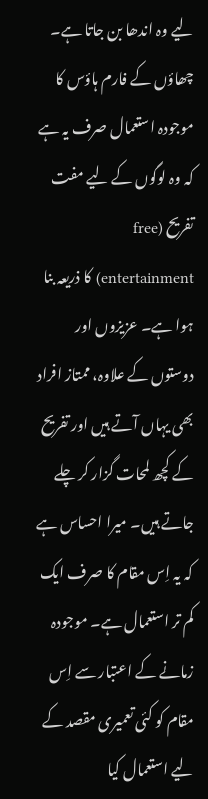لیے وہ اندھا بن جاتا ہے۔
چھاؤں کے فارم ہاؤس کا موجودہ استعمال صرف یہ ہے کہ وہ لوگوں کے لیے مفت تفریح (free entertainment) کا ذریعہ بنا ہوا ہے۔ عزیزوں اور دوستوں کے علاوہ، ممتاز افراد بھی یہاں آتے ہیں اور تفریح کے کچھ لمحات گزار کر چلے جاتے ہیں۔ میرا احساس ہے کہ یہ اِس مقام کا صرف ایک کم تر استعمال ہے۔ موجودہ زمانے کے اعتبار سے اِس مقام کو کئی تعمیری مقصد کے لیے استعمال کیا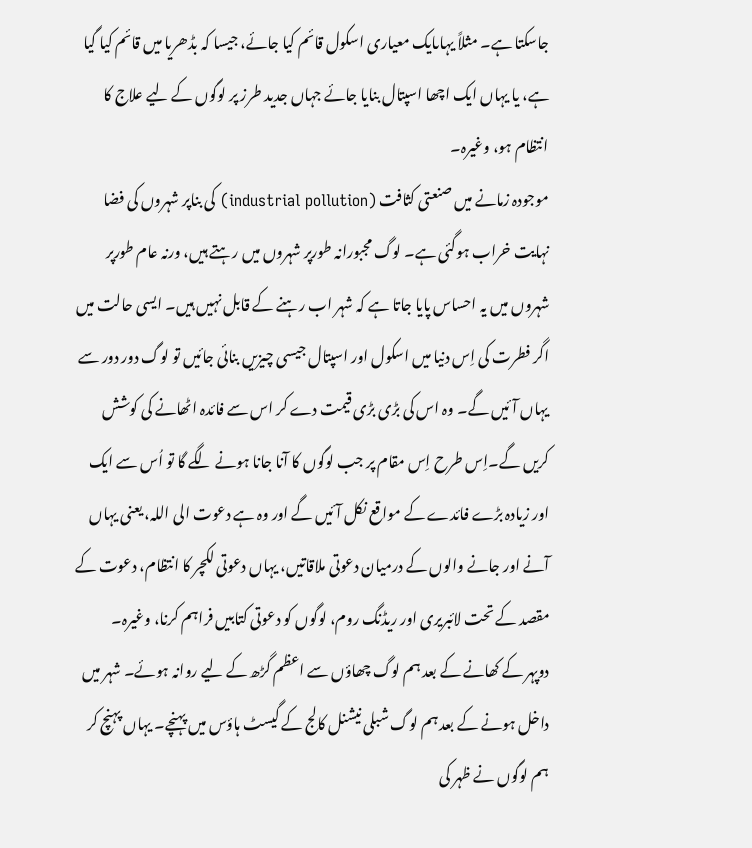جاسکتا ہے۔ مثلاً یہاںایک معیاری اسکول قائم کیا جائے، جیسا کہ بڈھریا میں قائم کیا گیا ہے، یا یہاں ایک اچھا اسپتال بنایا جائے جہاں جدید طرز پر لوگوں کے لیے علاج کا انتظام ہو، وغیرہ۔
موجودہ زمانے میں صنعتی کثافت (industrial pollution) کی بناپر شہروں کی فضا نہایت خراب ہوگئی ہے۔ لوگ مجبورانہ طورپر شہروں میں رہتے ہیں، ورنہ عام طورپر شہروں میں یہ احساس پایا جاتا ہے کہ شہر اب رہنے کے قابل نہیں ہیں۔ ایسی حالت میں اگر فطرت کی اِس دنیا میں اسکول اور اسپتال جیسی چیزیں بنائی جائیں تو لوگ دور دور سے یہاں آئیں گے۔ وہ اس کی بڑی بڑی قیمت دے کر اس سے فائدہ اٹھانے کی کوشش کریں گے۔اِس طرح اِس مقام پر جب لوگوں کا آنا جانا ہونے لگے گا تو اُس سے ایک اور زیادہ بڑے فائدے کے مواقع نکل آئیں گے اور وہ ہے دعوت الی اللہ، یعنی یہاں آنے اور جانے والوں کے درمیان دعوتی ملاقاتیں، یہاں دعوتی لکچر کا انتظام، دعوت کے مقصد کے تحت لائبریری اور ریڈنگ روم، لوگوں کو دعوتی کتابیں فراہم کرنا، وغیرہ۔
دوپہر کے کھانے کے بعد ہم لوگ چھاؤں سے اعظم گڑھ کے لیے روانہ ہوئے۔ شہر میں داخل ہونے کے بعد ہم لوگ شبلی نیشنل کالج کے گیسٹ ہاؤس میں پہنچے۔ یہاں پہنچ کر ہم لوگوں نے ظہر کی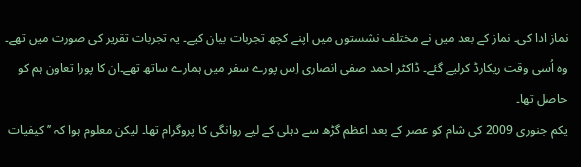نماز ادا کی۔ نماز کے بعد میں نے مختلف نشستوں میں اپنے کچھ تجربات بیان کیے۔ یہ تجربات تقریر کی صورت میں تھے۔ وہ اُسی وقت ریکارڈ کرلیے گئے۔ ڈاکٹر احمد صفی انصاری اِس پورے سفر میں ہمارے ساتھ تھے۔ان کا پورا تعاون ہم کو حاصل تھا۔
یکم جنوری 2009 کی شام کو عصر کے بعد اعظم گڑھ سے دہلی کے لیے روانگی کا پروگرام تھا۔ لیکن معلوم ہوا کہ ’’کیفیات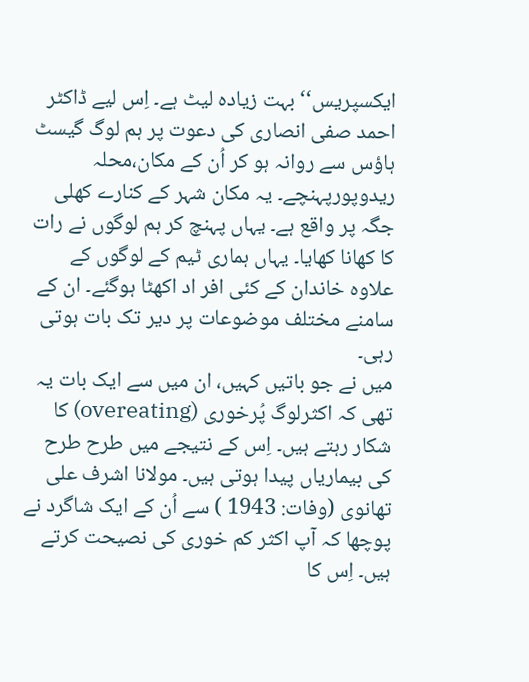ایکسپریس‘‘ بہت زیادہ لیٹ ہے۔ اِس لیے ڈاکٹر احمد صفی انصاری کی دعوت پر ہم لوگ گیسٹ ہاؤس سے روانہ ہو کر اُن کے مکان،محلہ ریدوپورپہنچے۔ یہ مکان شہر کے کنارے کھلی جگہ پر واقع ہے۔ یہاں پہنچ کر ہم لوگوں نے رات کا کھانا کھایا۔ یہاں ہماری ٹیم کے لوگوں کے علاوہ خاندان کے کئی افر اد اکھٹا ہوگئے۔ ان کے سامنے مختلف موضوعات پر دیر تک بات ہوتی رہی۔
میں نے جو باتیں کہیں، ان میں سے ایک بات یہ تھی کہ اکثرلوگ پُرخوری (overeating) کا شکار رہتے ہیں۔ اِس کے نتیجے میں طرح طرح کی بیماریاں پیدا ہوتی ہیں۔ مولانا اشرف علی تھانوی (وفات: 1943 ) سے اُن کے ایک شاگرد نے پوچھا کہ آپ اکثر کم خوری کی نصیحت کرتے ہیں۔ اِس کا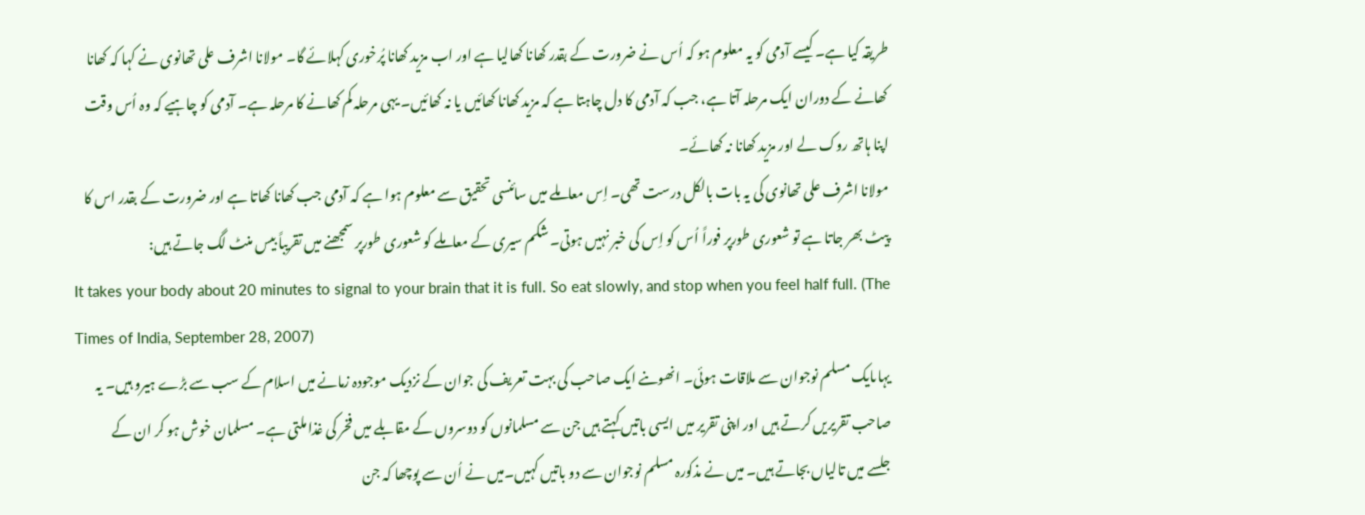طریقہ کیا ہے۔ کیسے آدمی کو یہ معلوم ہو کہ اُس نے ضرورت کے بقدر کھانا کھالیا ہے اور اب مزید کھانا پُرخوری کہلائے گا۔ مولانا اشرف علی تھانوی نے کہا کہ کھانا کھانے کے دوران ایک مرحلہ آتا ہے، جب کہ آدمی کا دل چاہتا ہے کہ مزید کھانا کھائیں یا نہ کھائیں۔ یہی مرحلہ کم کھانے کا مرحلہ ہے۔ آدمی کو چاہیے کہ وہ اُس وقت اپنا ہاتھ روک لے اور مزید کھانا نہ کھائے۔
مولانا اشرف علی تھانوی کی یہ بات بالکل درست تھی۔ اِس معاملے میں سائنسی تحقیق سے معلوم ہوا ہے کہ آدمی جب کھانا کھاتا ہے اور ضرورت کے بقدر اس کا پیٹ بھر جاتا ہے تو شعوری طورپر فوراً اُس کو اِس کی خبر نہیں ہوتی۔ شکم سیری کے معاملے کو شعوری طورپر سمجھنے میں تقریباً بیس منٹ لگ جاتے ہیں:
It takes your body about 20 minutes to signal to your brain that it is full. So eat slowly, and stop when you feel half full. (The Times of India, September 28, 2007)
یہاںایک مسلم نوجوان سے ملاقات ہوئی۔ انھوںنے ایک صاحب کی بہت تعریف کی جوان کے نزدیک موجودہ زمانے میں اسلام کے سب سے بڑے ہیرو ہیں۔ یہ صاحب تقریریں کرتے ہیں اور اپنی تقریر میں ایسی باتیں کہتے ہیں جن سے مسلمانوں کو دوسروں کے مقابلے میں فخر کی غذا ملتی ہے۔ مسلمان خوش ہو کر ان کے جلسے میں تالیاں بجاتے ہیں۔ میں نے مذکورہ مسلم نوجوان سے دو باتیں کہیں۔میں نے اُن سے پوچھا کہ جن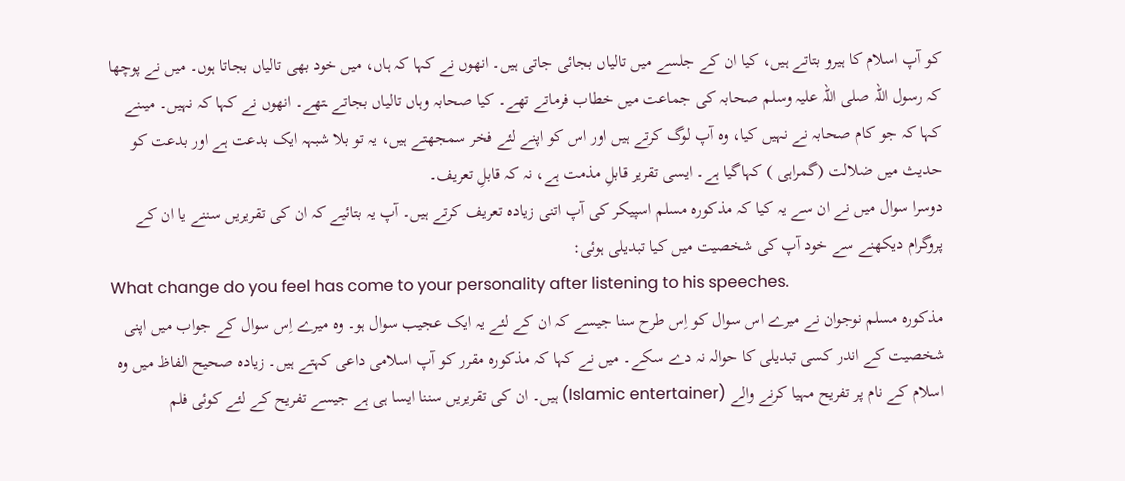کو آپ اسلام کا ہیرو بتاتے ہیں، کیا ان کے جلسے میں تالیاں بجائی جاتی ہیں۔ انھوں نے کہا کہ ہاں، میں خود بھی تالیاں بجاتا ہوں۔ میں نے پوچھا کہ رسول اللہ صلی اللہ علیہ وسلم صحابہ کی جماعت میں خطاب فرماتے تھے۔ کیا صحابہ وہاں تالیاں بجاتے ـتھے۔ انھوں نے کہا کہ نہیں۔ میںنے کہا کہ جو کام صحابہ نے نہیں کیا، وہ آپ لوگ کرتے ہیں اور اس کو اپنے لئے فخر سمجھتے ہیں، یہ تو بلا شبہہ ایک بدعت ہے اور بدعت کو حدیث میں ضلالت (گمراہی ) کہاگیا ہے۔ ایسی تقریر قابلِ مذمت ہے، نہ کہ قابلِ تعریف۔
دوسرا سوال میں نے ان سے یہ کیا کہ مذکورہ مسلم اسپیکر کی آپ اتنی زیادہ تعریف کرتے ہیں۔ آپ یہ بتائیے کہ ان کی تقریریں سننے یا ان کے پروگرام دیکھنے سے خود آپ کی شخصیت میں کیا تبدیلی ہوئی:
What change do you feel has come to your personality after listening to his speeches.
مذکورہ مسلم نوجوان نے میرے اس سوال کو اِس طرح سنا جیسے کہ ان کے لئے یہ ایک عجیب سوال ہو۔ وہ میرے اِس سوال کے جواب میں اپنی شخصیت کے اندر کسی تبدیلی کا حوالہ نہ دے سکے۔ میں نے کہا کہ مذکورہ مقرر کو آپ اسلامی داعی کہتے ہیں۔ زیادہ صحیح الفاظ میں وہ اسلام کے نام پر تفریح مہیا کرنے والے (Islamic entertainer) ہیں۔ ان کی تقریریں سننا ایسا ہی ہے جیسے تفریح کے لئے کوئی فلم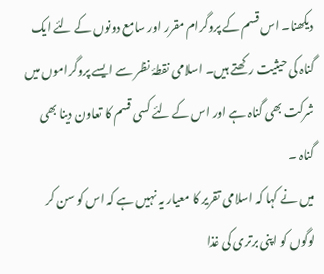دیکھنا۔ اس قسم کے پروگرام مقرر اور سامع دونوں کے لئے ایک گناہ کی حیثیت رکھتے ہیں۔ اسلامی نقطۂ نظر سے ایسے پروگراموں میں شرکت بھی گناہ ہے اور اس کے لئے کسی قسم کا تعاون دینا بھی گناہ ۔
میں نے کہا کہ اسلامی تقریر کا معیار یہ نہیں ہے کہ اس کو سن کر لوگوں کو اپنی برتری کی غذا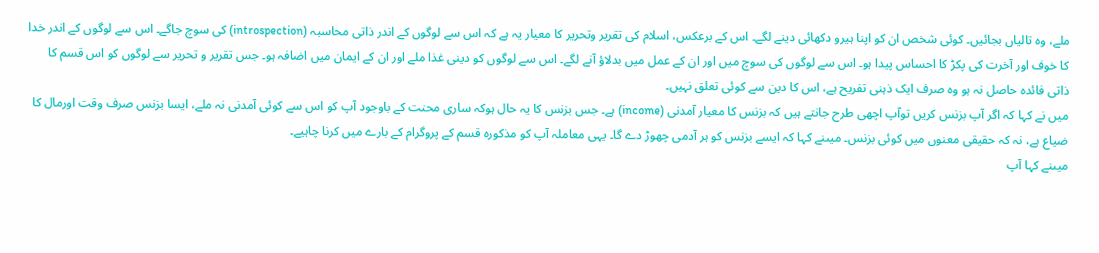ملے، وہ تالیاں بجائیں۔ کوئی شخص ان کو اپنا ہیرو دکھائی دینے لگے۔ اس کے برعکس، اسلام کی تقریر وتحریر کا معیار یہ ہے کہ اس سے لوگوں کے اندر ذاتی محاسبہ (introspection) کی سوچ جاگے۔ اس سے لوگوں کے اندر خدا کا خوف اور آخرت کی پکڑ کا احساس پیدا ہو۔ اس سے لوگوں کی سوچ میں اور ان کے عمل میں بدلاؤ آنے لگے۔ اس سے لوگوں کو دینی غذا ملے اور ان کے ایمان میں اضافہ ہو۔ جس تقریر و تحریر سے لوگوں کو اس قسم کا ذاتی فائدہ حاصل نہ ہو وہ صرف ایک ذہنی تفریح ہے، اس کا دین سے کوئی تعلق نہیں۔
میں نے کہا کہ اگر آپ بزنس کریں توآپ اچھی طرح جانتے ہیں کہ بزنس کا معیار آمدنی (income) ہے۔ جس بزنس کا یہ حال ہوکہ ساری محنت کے باوجود آپ کو اس سے کوئی آمدنی نہ ملے، ایسا بزنس صرف وقت اورمال کا ضیاع ہے، نہ کہ حقیقی معنوں میں کوئی بزنس۔ میںنے کہا کہ ایسے بزنس کو ہر آدمی چھوڑ دے گا۔ یہی معاملہ آپ کو مذکورہ قسم کے پروگرام کے بارے میں کرنا چاہیے۔
میںنے کہا آپ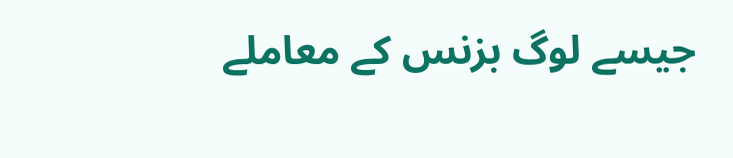جیسے لوگ بزنس کے معاملے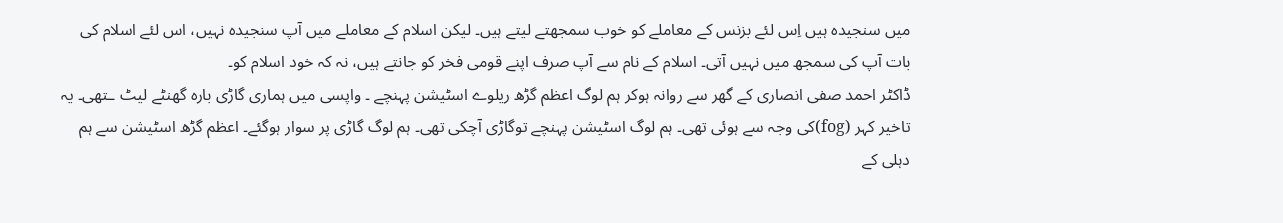میں سنجیدہ ہیں اِس لئے بزنس کے معاملے کو خوب سمجھتے لیتے ہیں۔ لیکن اسلام کے معاملے میں آپ سنجیدہ نہیں، اس لئے اسلام کی بات آپ کی سمجھ میں نہیں آتی۔ اسلام کے نام سے آپ صرف اپنے قومی فخر کو جانتے ہیں، نہ کہ خود اسلام کو۔
ڈاکٹر احمد صفی انصاری کے گھر سے روانہ ہوکر ہم لوگ اعظم گڑھ ریلوے اسٹیشن پہنچے ۔ واپسی میں ہماری گاڑی بارہ گھنٹے لیٹ ـتھی۔ یہ تاخیر کہر (fog)کی وجہ سے ہوئی تھی۔ ہم لوگ اسٹیشن پہنچے توگاڑی آچکی تھی۔ ہم لوگ گاڑی پر سوار ہوگئے۔ اعظم گڑھ اسٹیشن سے ہم دہلی کے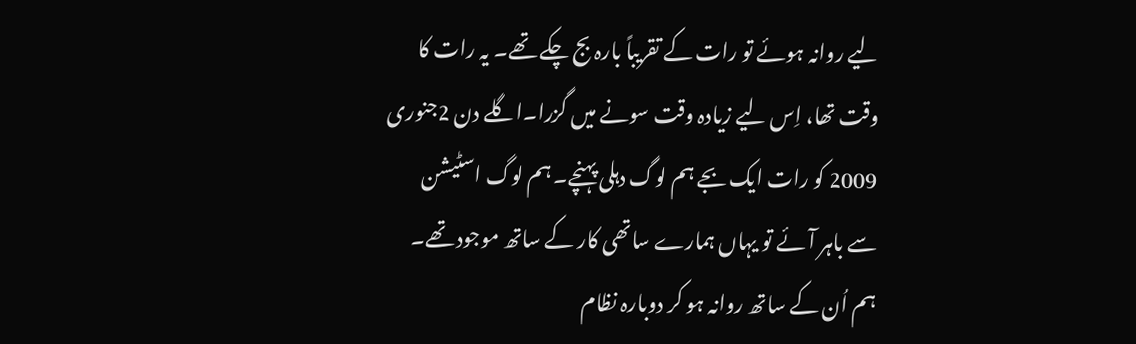لیے روانہ ہوئے تو رات کے تقریباً بارہ بج چکے تھے۔ یہ رات کا وقت تھا، اِس لیے زیادہ وقت سونے میں گزرا۔اگلے دن 2جنوری 2009 کو رات ایک بجے ہم لوگ دہلی پہنچے۔ ہم لوگ اسٹیشن سے باہر آئے تو یہاں ہمارے ساتھی کار کے ساتھ موجود تھے۔ ہم اُن کے ساتھ روانہ ہو کر دوبارہ نظام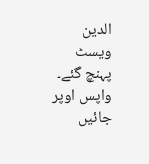الدین ویسٹ پہنچ گئے۔
واپس اوپر جائیں